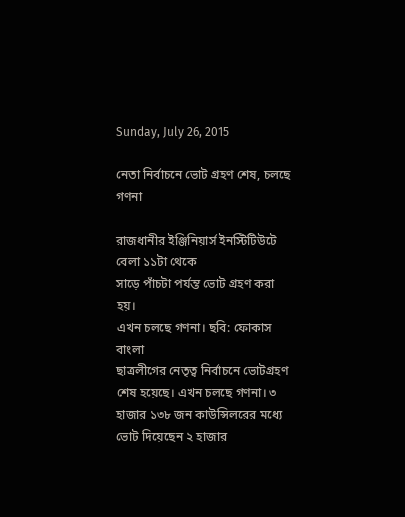Sunday, July 26, 2015

নেতা নির্বাচনে ভোট গ্রহণ শেষ, চলছে গণনা

রাজধানীর ইঞ্জিনিয়ার্স ইনস্টিটিউটে বেলা ১১টা থেকে
সাড়ে পাঁচটা পর্যন্ত ভোট গ্রহণ করা হয়।
এখন চলছে গণনা। ছবি: ফোকাস বাংলা
ছাত্রলীগের নেতৃত্ব নির্বাচনে ভোটগ্রহণ শেষ হয়েছে। এখন চলছে গণনা। ৩ হাজার ১৩৮ জন কাউন্সিলরের মধ্যে ভোট দিয়েছেন ২ হাজার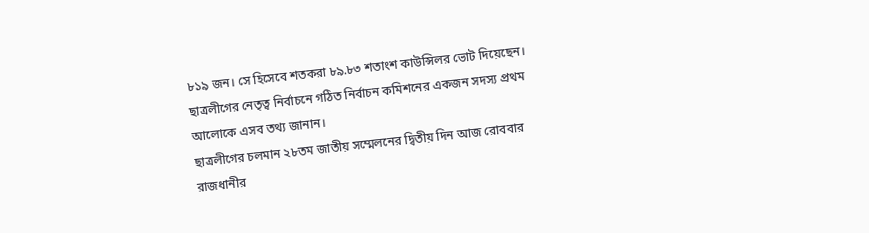৮১৯ জন। সে হিসেবে শতকরা ৮৯.৮৩ শতাংশ কাউন্সিলর ভোট দিয়েছেন। ছাত্রলীগের নেতৃত্ব নির্বাচনে গঠিত নির্বাচন কমিশনের একজন সদস্য প্রথম আলোকে এসব তথ্য জানান।
ছাত্রলীগের চলমান ২৮তম জাতীয় সম্মেলনের দ্বিতীয় দিন আজ রোববার রাজধানীর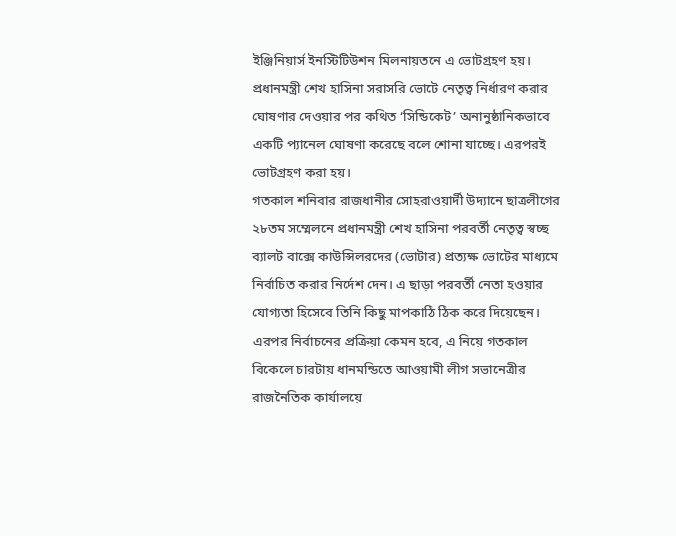ইঞ্জিনিয়ার্স ইনস্টিটিউশন মিলনায়তনে এ ভোটগ্রহণ হয়। প্রধানমন্ত্রী শেখ হাসিনা সরাসরি ভোটে নেতৃত্ব নির্ধারণ করার ঘোষণার দেওয়ার পর কথিত ‘সিন্ডিকেট’ অনানুষ্ঠানিকভাবে একটি প্যানেল ঘোষণা করেছে বলে শোনা যাচ্ছে। এরপরই ভোটগ্রহণ করা হয়।
গতকাল শনিবার রাজধানীর সোহরাওয়ার্দী উদ্যানে ছাত্রলীগের ২৮তম সম্মেলনে প্রধানমন্ত্রী শেখ হাসিনা পরবর্তী নেতৃত্ব স্বচ্ছ ব্যালট বাক্সে কাউন্সিলরদের (ভোটার) প্রত্যক্ষ ভোটের মাধ্যমে নির্বাচিত করার নির্দেশ দেন। এ ছাড়া পরবর্তী নেতা হওয়ার যোগ্যতা হিসেবে তিনি কিছু মাপকাঠি ঠিক করে দিয়েছেন। এরপর নির্বাচনের প্রক্রিয়া কেমন হবে, এ নিয়ে গতকাল বিকেলে চারটায় ধানমন্ডিতে আওয়ামী লীগ সভানেত্রীর রাজনৈতিক কার্যালয়ে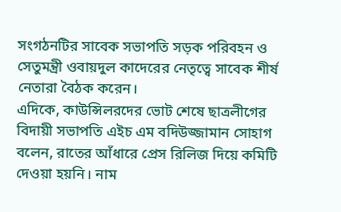সংগঠনটির সাবেক সভাপতি সড়ক পরিবহন ও সেতুমন্ত্রী ওবায়দুল কাদেরের নেতৃত্বে সাবেক শীর্ষ নেতারা বৈঠক করেন।
এদিকে, কাউন্সিলরদের ভোট শেষে ছাত্রলীগের বিদায়ী সভাপতি এইচ এম বদিউজ্জামান সোহাগ বলেন, রাতের আঁধারে প্রেস রিলিজ দিয়ে কমিটি দেওয়া হয়নি। নাম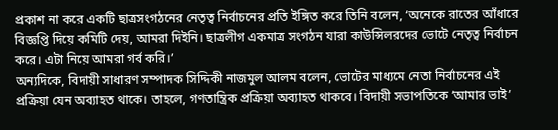প্রকাশ না করে একটি ছাত্রসংগঠনের নেতৃত্ব নির্বাচনের প্রতি ইঙ্গিত করে তিনি বলেন, ‘অনেকে রাতের আঁধারে বিজ্ঞপ্তি দিয়ে কমিটি দেয়, আমরা দিইনি। ছাত্রলীগ একমাত্র সংগঠন যারা কাউন্সিলরদের ভোটে নেতৃত্ব নির্বাচন করে। এটা নিয়ে আমরা গর্ব করি।’
অন্যদিকে, বিদায়ী সাধারণ সম্পাদক সিদ্দিকী নাজমুল আলম বলেন, ভোটের মাধ্যমে নেতা নির্বাচনের এই প্রক্রিয়া যেন অব্যাহত থাকে। তাহলে, গণতান্ত্রিক প্রক্রিয়া অব্যাহত থাকবে। বিদায়ী সভাপতিকে ‘আমার ভাই’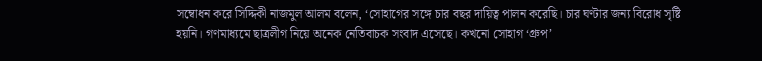সম্বোধন করে সিদ্দিকী নাজমুল আলম বলেন, ‘সোহাগের সঙ্গে চার বছর দায়িত্ব পালন করেছি। চার ঘণ্টার জন্য বিরোধ সৃষ্টি হয়নি। গণমাধ্যমে ছাত্রলীগ নিয়ে অনেক নেতিবাচক সংবাদ এসেছে। কখনো সোহাগ ‘গ্রুপ’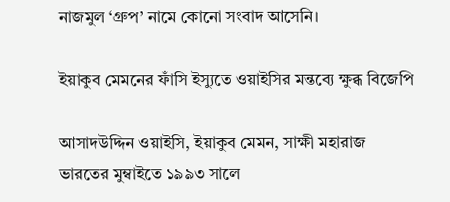নাজমুল ‘গ্রুপ’ নামে কোনো সংবাদ আসেনি।

ইয়াকুব মেমনের ফাঁসি ইস্যুতে ওয়াইসির মন্তব্যে ক্ষুব্ধ বিজেপি

আসাদউদ্দিন ওয়াইসি, ইয়াকুব মেমন, সাক্ষী মহারাজ
ভারতের মুম্বাইতে ১৯৯৩ সালে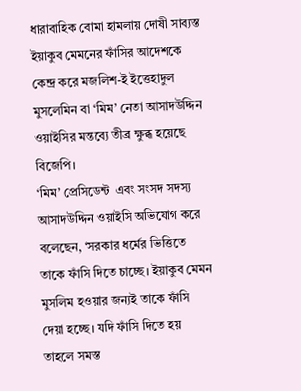ধারাবাহিক বোমা হামলায় দোষী সাব্যস্ত ইয়াকুব মেমনের ফাঁসির আদেশকে কেন্দ্র করে মজলিশ-ই ইত্তেহাদুল মুসলেমিন বা ‘মিম’ নেতা আসাদউদ্দিন ওয়াইসির মন্তব্যে তীব্র ক্ষুব্ধ হয়েছে বিজেপি।
‘মিম’ প্রেসিডেন্ট  এবং সংসদ সদস্য আসাদউদ্দিন ওয়াইসি অভিযোগ করে বলেছেন, ‘সরকার ধর্মের ভিত্তিতে তাকে ফাঁসি দিতে চাচ্ছে। ইয়াকুব মেমন মুসলিম হওয়ার জন্যই তাকে ফাঁসি দেয়া হচ্ছে। যদি ফাঁসি দিতে হয় তাহলে সমস্ত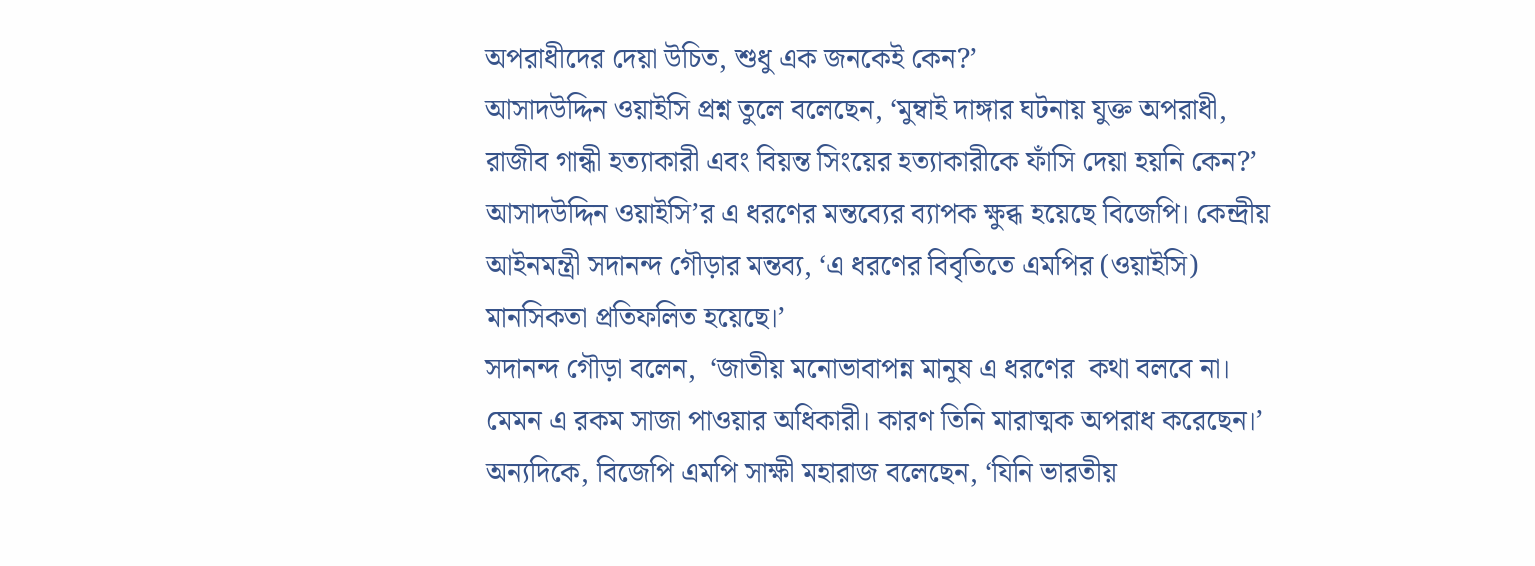অপরাধীদের দেয়া উচিত, শুধু এক জনকেই কেন?’
আসাদউদ্দিন ওয়াইসি প্রশ্ন তুলে বলেছেন, ‘মুম্বাই দাঙ্গার ঘটনায় যুক্ত অপরাধী, রাজীব গান্ধী হত্যাকারী এবং বিয়ন্ত সিংয়ের হত্যাকারীকে ফাঁসি দেয়া হয়নি কেন?’
আসাদউদ্দিন ওয়াইসি’র এ ধরণের মন্তব্যের ব্যাপক ক্ষুব্ধ হয়েছে বিজেপি। কেন্দ্রীয় আইনমন্ত্রী সদানন্দ গৌড়ার মন্তব্য, ‘এ ধরণের বিবৃতিতে এমপির (ওয়াইসি) মানসিকতা প্রতিফলিত হয়েছে।’
সদানন্দ গৌড়া বলেন,  ‘জাতীয় মনোভাবাপন্ন মানুষ এ ধরণের  কথা বলবে না। মেমন এ রকম সাজা পাওয়ার অধিকারী। কারণ তিনি মারাত্মক অপরাধ করেছেন।’
অন্যদিকে, বিজেপি এমপি সাক্ষী মহারাজ বলেছেন, ‘যিনি ভারতীয়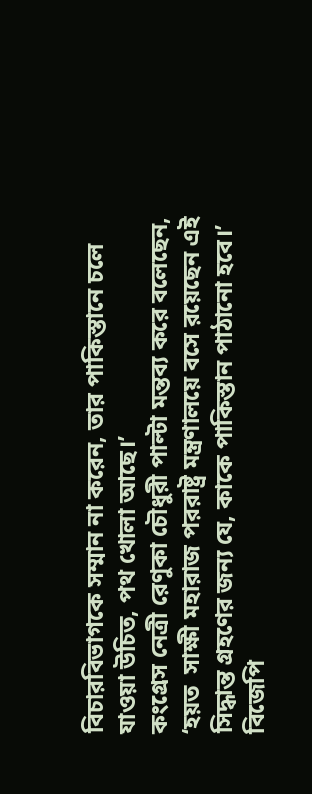বিচারবিভাগকে সম্মান না করেন, তার পাকিস্তানে চলে যাওয়া উচিত, পথ খোলা আছে।’
কংগ্রেস নেত্রী রেণুকা চৌধুরী পাল্টা মন্তব্য করে বলেছেন, ‘হয়ত  সাক্ষী মহারাজ পররাষ্ট্র মন্ত্রণালয়ে বসে রয়েছেন এই সিদ্ধান্ত গ্রহণের জন্য যে, কাকে পাকিস্তান পাঠানো হবে।’
বিজেপি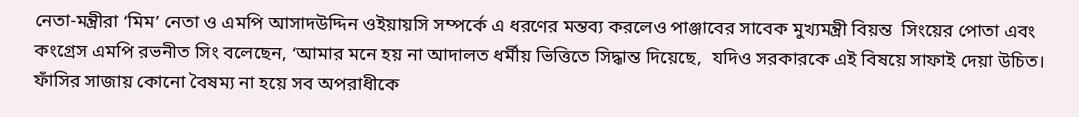নেতা-মন্ত্রীরা ‘মিম’ নেতা ও এমপি আসাদউদ্দিন ওইয়ায়সি সম্পর্কে এ ধরণের মন্তব্য করলেও পাঞ্জাবের সাবেক মুখ্যমন্ত্রী বিয়ন্ত  সিংয়ের পোতা এবং কংগ্রেস এমপি রভনীত সিং বলেছেন, ‘আমার মনে হয় না আদালত ধর্মীয় ভিত্তিতে সিদ্ধান্ত দিয়েছে,  যদিও সরকারকে এই বিষয়ে সাফাই দেয়া উচিত। ফাঁসির সাজায় কোনো বৈষম্য না হয়ে সব অপরাধীকে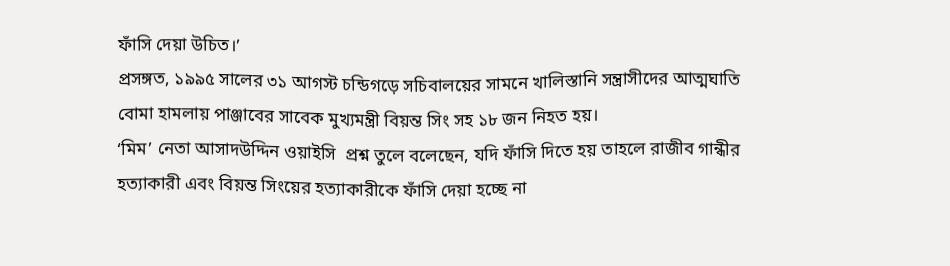ফাঁসি দেয়া উচিত।’
প্রসঙ্গত, ১৯৯৫ সালের ৩১ আগস্ট চন্ডিগড়ে সচিবালয়ের সামনে খালিস্তানি সন্ত্রাসীদের আত্মঘাতি বোমা হামলায় পাঞ্জাবের সাবেক মুখ্যমন্ত্রী বিয়ন্ত সিং সহ ১৮ জন নিহত হয়।
‘মিম’ নেতা আসাদউদ্দিন ওয়াইসি  প্রশ্ন তুলে বলেছেন, যদি ফাঁসি দিতে হয় তাহলে রাজীব গান্ধীর হত্যাকারী এবং বিয়ন্ত সিংয়ের হত্যাকারীকে ফাঁসি দেয়া হচ্ছে না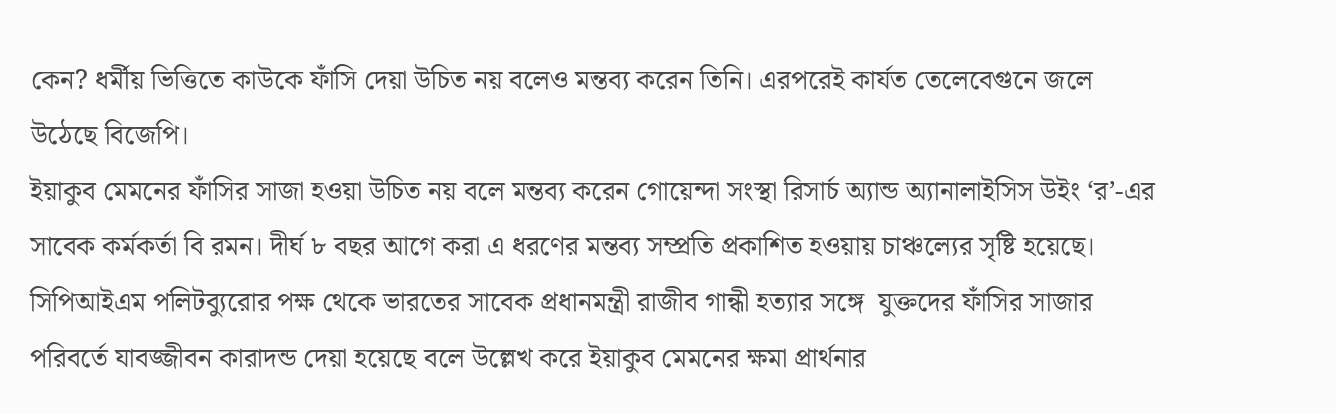কেন? ধর্মীয় ভিত্তিতে কাউকে ফাঁসি দেয়া উচিত নয় বলেও মন্তব্য করেন তিনি। এরপরেই কার্যত তেলেবেগুনে জলে উঠেছে বিজেপি।
ইয়াকুব মেমনের ফাঁসির সাজা হওয়া উচিত নয় বলে মন্তব্য করেন গোয়েন্দা সংস্থা রিসার্চ অ্যান্ড অ্যানালাইসিস উইং ‘র’-এর  সাবেক কর্মকর্তা বি রমন। দীর্ঘ ৮ বছর আগে করা এ ধরণের মন্তব্য সম্প্রতি প্রকাশিত হওয়ায় চাঞ্চল্যের সৃষ্টি হয়েছে।
সিপিআইএম পলিটব্যুরোর পক্ষ থেকে ভারতের সাবেক প্রধানমন্ত্রী রাজীব গান্ধী হত্যার সঙ্গে  যুক্তদের ফাঁসির সাজার পরিবর্তে যাবজ্জীবন কারাদন্ড দেয়া হয়েছে বলে উল্লেখ করে ইয়াকুব মেমনের ক্ষমা প্রার্থনার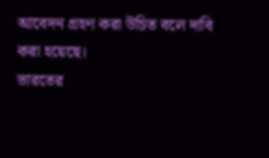আবেদন গ্রহণ করা উচিত বলে দাবি করা হয়েছে।
ভারতের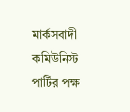মার্কসবাদী কমিউনিস্ট পার্টির পক্ষ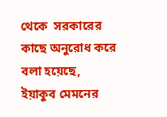থেকে  সরকারের কাছে অনুরোধ করে বলা হয়েছে, ইয়াকুব মেমনের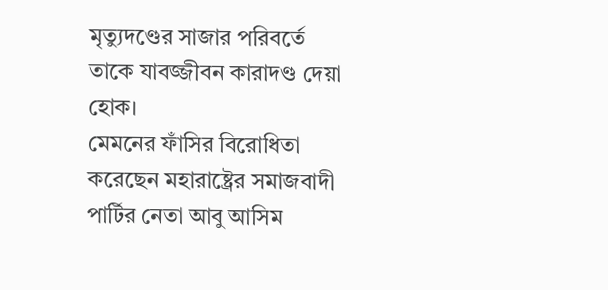মৃত্যুদণ্ডের সাজার পরিবর্তে তাকে যাবজ্জীবন কারাদণ্ড দেয়া হোক।
মেমনের ফাঁসির বিরোধিতা করেছেন মহারাষ্ট্রের সমাজবাদী পার্টির নেতা আবু আসিম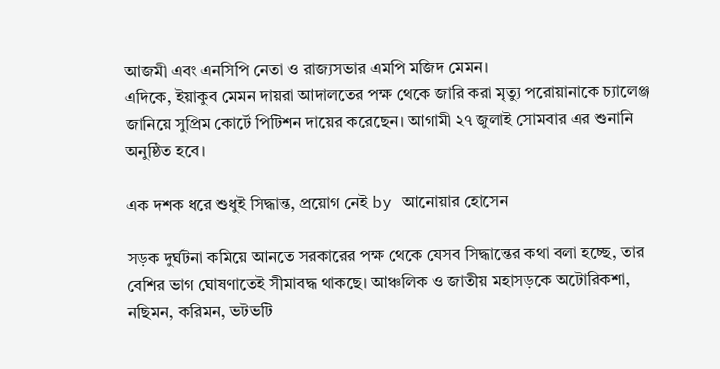আজমী এবং এনসিপি নেতা ও রাজ্যসভার এমপি মজিদ মেমন।
এদিকে, ইয়াকুব মেমন দায়রা আদালতের পক্ষ থেকে জারি করা মৃত্যু পরোয়ানাকে চ্যালেঞ্জ জানিয়ে সুপ্রিম কোর্টে পিটিশন দায়ের করেছেন। আগামী ২৭ জুলাই সোমবার এর শুনানি অনুষ্ঠিত হবে।

এক দশক ধরে শুধুই সিদ্ধান্ত, প্রয়োগ নেই by আনোয়ার হোসেন

সড়ক দুর্ঘটনা কমিয়ে আনতে সরকারের পক্ষ থেকে যেসব সিদ্ধান্তের কথা বলা হচ্ছে, তার বেশির ভাগ ঘোষণাতেই সীমাবদ্ধ থাকছে। আঞ্চলিক ও জাতীয় মহাসড়কে অটোরিকশা, নছিমন, করিমন, ভটভটি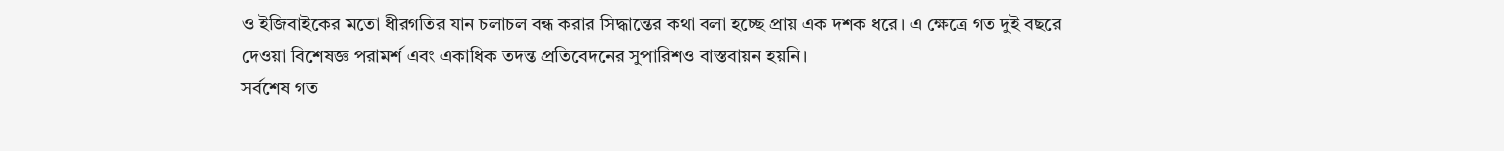ও ইজিবাইকের মতো ধীরগতির যান চলাচল বন্ধ করার সিদ্ধান্তের কথা বলা হচ্ছে প্রায় এক দশক ধরে। এ ক্ষেত্রে গত দুই বছরে দেওয়া বিশেষজ্ঞ পরামর্শ এবং একাধিক তদন্ত প্রতিবেদনের সুপারিশও বাস্তবায়ন হয়নি।
সর্বশেষ গত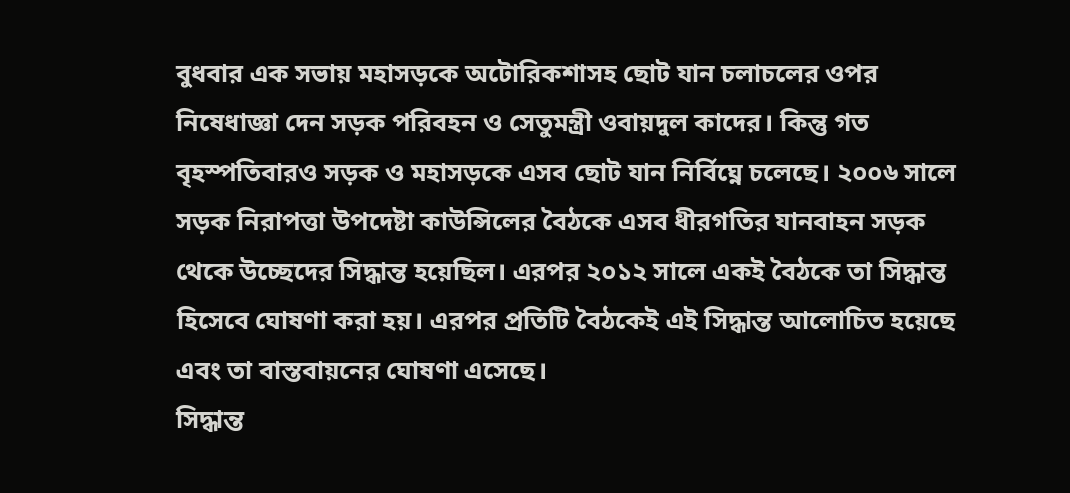বুধবার এক সভায় মহাসড়কে অটোরিকশাসহ ছোট যান চলাচলের ওপর নিষেধাজ্ঞা দেন সড়ক পরিবহন ও সেতুমন্ত্রী ওবায়দুল কাদের। কিন্তু গত বৃহস্পতিবারও সড়ক ও মহাসড়কে এসব ছোট যান নির্বিঘ্নে চলেছে। ২০০৬ সালে সড়ক নিরাপত্তা উপদেষ্টা কাউন্সিলের বৈঠকে এসব ধীরগতির যানবাহন সড়ক থেকে উচ্ছেদের সিদ্ধান্ত হয়েছিল। এরপর ২০১২ সালে একই বৈঠকে তা সিদ্ধান্ত হিসেবে ঘোষণা করা হয়। এরপর প্রতিটি বৈঠকেই এই সিদ্ধান্ত আলোচিত হয়েছে এবং তা বাস্তবায়নের ঘোষণা এসেছে।
সিদ্ধান্ত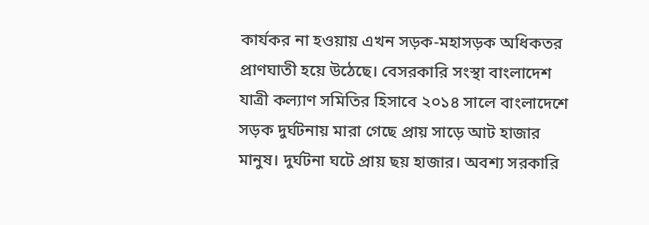কার্যকর না হওয়ায় এখন সড়ক-মহাসড়ক অধিকতর প্রাণঘাতী হয়ে উঠেছে। বেসরকারি সংস্থা বাংলাদেশ যাত্রী কল্যাণ সমিতির হিসাবে ২০১৪ সালে বাংলাদেশে সড়ক দুর্ঘটনায় মারা গেছে প্রায় সাড়ে আট হাজার মানুষ। দুর্ঘটনা ঘটে প্রায় ছয় হাজার। অবশ্য সরকারি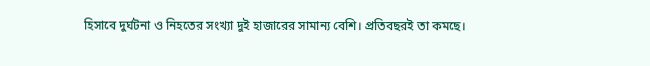হিসাবে দুর্ঘটনা ও নিহতের সংখ্যা দুই হাজারের সামান্য বেশি। প্রতিবছরই তা কমছে।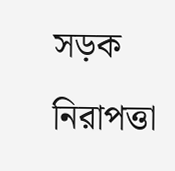সড়ক নিরাপত্তা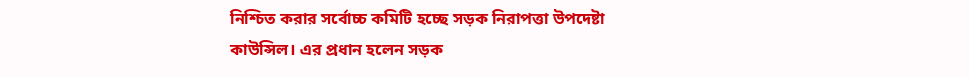নিশ্চিত করার সর্বোচ্চ কমিটি হচ্ছে সড়ক নিরাপত্তা উপদেষ্টা কাউন্সিল। এর প্রধান হলেন সড়ক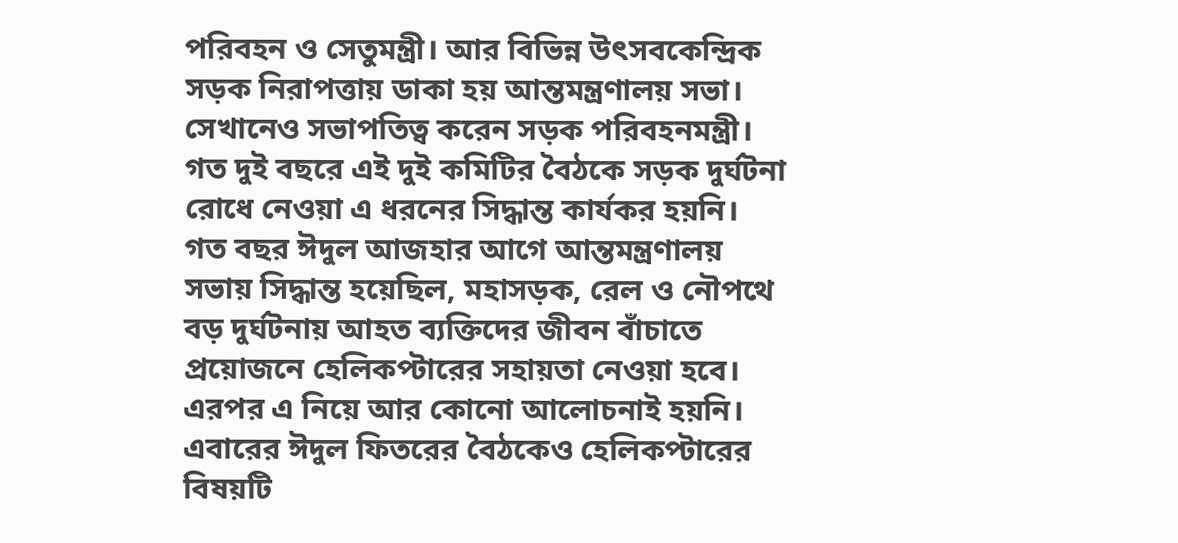পরিবহন ও সেতুমন্ত্রী। আর বিভিন্ন উৎসবকেন্দ্রিক সড়ক নিরাপত্তায় ডাকা হয় আন্তমন্ত্রণালয় সভা। সেখানেও সভাপতিত্ব করেন সড়ক পরিবহনমন্ত্রী। গত দুই বছরে এই দুই কমিটির বৈঠকে সড়ক দুর্ঘটনা রোধে নেওয়া এ ধরনের সিদ্ধান্ত কার্যকর হয়নি।
গত বছর ঈদুল আজহার আগে আন্তমন্ত্রণালয় সভায় সিদ্ধান্ত হয়েছিল, মহাসড়ক, রেল ও নৌপথে বড় দুর্ঘটনায় আহত ব্যক্তিদের জীবন বাঁচাতে প্রয়োজনে হেলিকপ্টারের সহায়তা নেওয়া হবে। এরপর এ নিয়ে আর কোনো আলোচনাই হয়নি। এবারের ঈদুল ফিতরের বৈঠকেও হেলিকপ্টারের বিষয়টি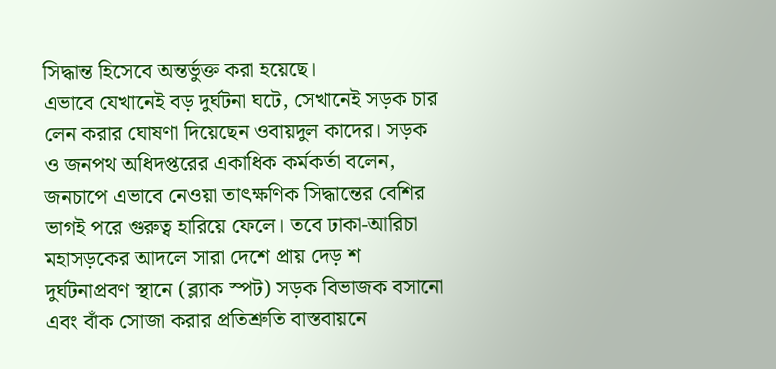সিদ্ধান্ত হিসেবে অন্তর্ভুক্ত করা হয়েছে।
এভাবে যেখানেই বড় দুর্ঘটনা ঘটে, সেখানেই সড়ক চার লেন করার ঘোষণা দিয়েছেন ওবায়দুল কাদের। সড়ক ও জনপথ অধিদপ্তরের একাধিক কর্মকর্তা বলেন, জনচাপে এভাবে নেওয়া তাৎক্ষণিক সিদ্ধান্তের বেশির ভাগই পরে গুরুত্ব হারিয়ে ফেলে। তবে ঢাকা-আরিচা মহাসড়কের আদলে সারা দেশে প্রায় দেড় শ দুর্ঘটনাপ্রবণ স্থানে (ব্ল্যাক স্পট) সড়ক বিভাজক বসানো এবং বাঁক সোজা করার প্রতিশ্রুতি বাস্তবায়নে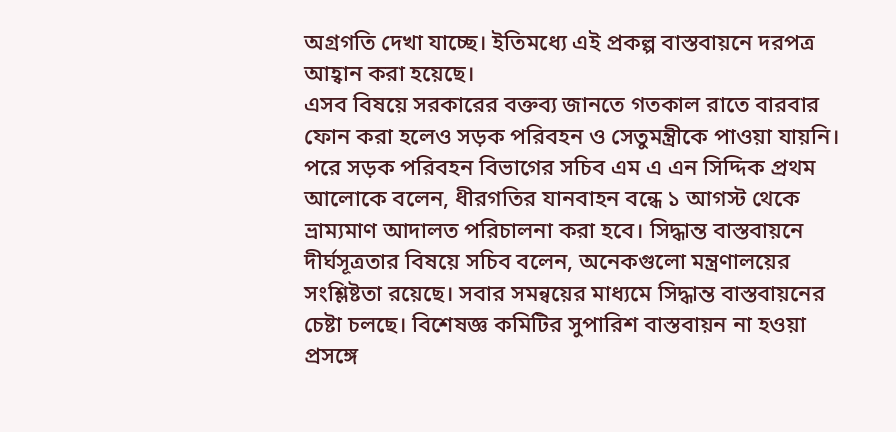অগ্রগতি দেখা যাচ্ছে। ইতিমধ্যে এই প্রকল্প বাস্তবায়নে দরপত্র আহ্বান করা হয়েছে।
এসব বিষয়ে সরকারের বক্তব্য জানতে গতকাল রাতে বারবার ফোন করা হলেও সড়ক পরিবহন ও সেতুমন্ত্রীকে পাওয়া যায়নি।
পরে সড়ক পরিবহন বিভাগের সচিব এম এ এন সিদ্দিক প্রথম আলোকে বলেন, ধীরগতির যানবাহন বন্ধে ১ আগস্ট থেকে ভ্রাম্যমাণ আদালত পরিচালনা করা হবে। সিদ্ধান্ত বাস্তবায়নে দীর্ঘসূত্রতার বিষয়ে সচিব বলেন, অনেকগুলো মন্ত্রণালয়ের সংশ্লিষ্টতা রয়েছে। সবার সমন্বয়ের মাধ্যমে সিদ্ধান্ত বাস্তবায়নের চেষ্টা চলছে। বিশেষজ্ঞ কমিটির সুপারিশ বাস্তবায়ন না হওয়া প্রসঙ্গে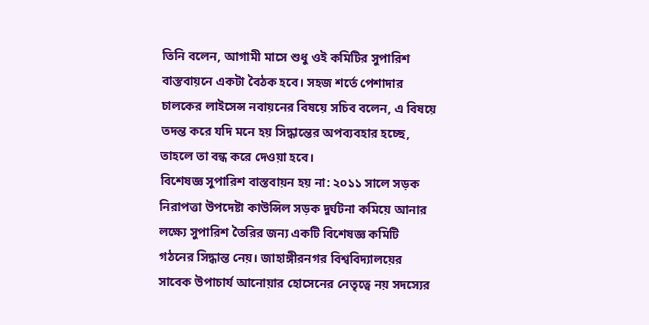তিনি বলেন, আগামী মাসে শুধু ওই কমিটির সুপারিশ বাস্তবায়নে একটা বৈঠক হবে। সহজ শর্তে পেশাদার চালকের লাইসেন্স নবায়নের বিষয়ে সচিব বলেন, এ বিষয়ে তদন্ত করে যদি মনে হয় সিদ্ধান্তের অপব্যবহার হচ্ছে, তাহলে তা বন্ধ করে দেওয়া হবে।
বিশেষজ্ঞ সুপারিশ বাস্তবায়ন হয় না: ২০১১ সালে সড়ক নিরাপত্তা উপদেষ্টা কাউন্সিল সড়ক দুর্ঘটনা কমিয়ে আনার লক্ষ্যে সুপারিশ তৈরির জন্য একটি বিশেষজ্ঞ কমিটি গঠনের সিদ্ধান্ত নেয়। জাহাঙ্গীরনগর বিশ্ববিদ্যালয়ের সাবেক উপাচার্য আনোয়ার হোসেনের নেতৃত্বে নয় সদস্যের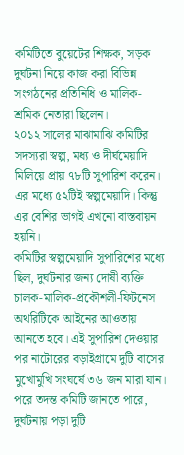কমিটিতে বুয়েটের শিক্ষক, সড়ক দুর্ঘটনা নিয়ে কাজ করা বিভিন্ন সংগঠনের প্রতিনিধি ও মালিক-শ্রমিক নেতারা ছিলেন।
২০১২ সালের মাঝামাঝি কমিটির সদস্যরা স্বল্প, মধ্য ও দীর্ঘমেয়াদি মিলিয়ে প্রায় ৭৮টি সুপারিশ করেন। এর মধ্যে ৫২টিই স্বল্পমেয়াদি। কিন্তু এর বেশির ভাগই এখনো বাস্তবায়ন হয়নি।
কমিটির স্বল্পমেয়াদি সুপারিশের মধ্যে ছিল, দুর্ঘটনার জন্য দোষী ব্যক্তি চালক-মালিক-প্রকৌশলী-ফিটনেস অথরিটিকে আইনের আওতায় আনতে হবে। এই সুপারিশ দেওয়ার পর নাটোরের বড়াইগ্রামে দুটি বাসের মুখোমুখি সংঘর্ষে ৩৬ জন মারা যান। পরে তদন্ত কমিটি জানতে পারে, দুর্ঘটনায় পড়া দুটি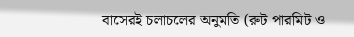বাসেরই চলাচলের অনুমতি (রুট পারমিট ও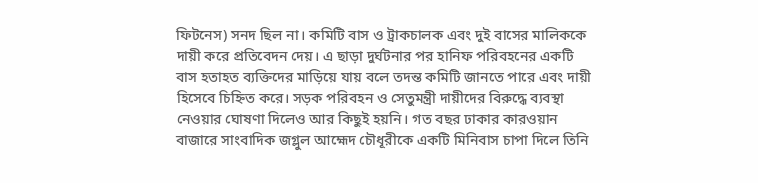ফিটনেস) সনদ ছিল না। কমিটি বাস ও ট্রাকচালক এবং দুই বাসের মালিককে দায়ী করে প্রতিবেদন দেয়। এ ছাড়া দুর্ঘটনার পর হানিফ পরিবহনের একটি বাস হতাহত ব্যক্তিদের মাড়িয়ে যায় বলে তদন্ত কমিটি জানতে পারে এবং দায়ী হিসেবে চিহ্নিত করে। সড়ক পরিবহন ও সেতুমন্ত্রী দায়ীদের বিরুদ্ধে ব্যবস্থা নেওয়ার ঘোষণা দিলেও আর কিছুই হয়নি। গত বছর ঢাকার কারওয়ান বাজারে সাংবাদিক জগ্লুল আহ্মেদ চৌধূরীকে একটি মিনিবাস চাপা দিলে তিনি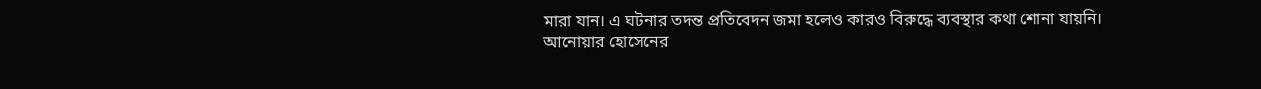মারা যান। এ ঘটনার তদন্ত প্রতিবেদন জমা হলেও কারও বিরুদ্ধে ব্যবস্থার কথা শোনা যায়নি।
আনোয়ার হোসেনের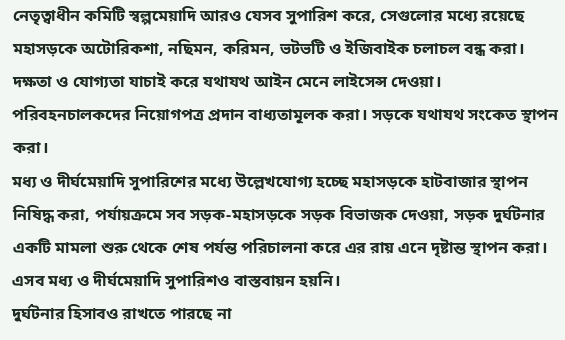নেতৃত্বাধীন কমিটি স্বল্পমেয়াদি আরও যেসব সুপারিশ করে, সেগুলোর মধ্যে রয়েছে মহাসড়কে অটোরিকশা, নছিমন, করিমন, ভটভটি ও ইজিবাইক চলাচল বন্ধ করা। দক্ষতা ও যোগ্যতা যাচাই করে যথাযথ আইন মেনে লাইসেন্স দেওয়া। পরিবহনচালকদের নিয়োগপত্র প্রদান বাধ্যতামূলক করা। সড়কে যথাযথ সংকেত স্থাপন করা।
মধ্য ও দীর্ঘমেয়াদি সুপারিশের মধ্যে উল্লেখযোগ্য হচ্ছে মহাসড়কে হাটবাজার স্থাপন নিষিদ্ধ করা, পর্যায়ক্রমে সব সড়ক-মহাসড়কে সড়ক বিভাজক দেওয়া, সড়ক দুর্ঘটনার একটি মামলা শুরু থেকে শেষ পর্যন্ত পরিচালনা করে এর রায় এনে দৃষ্টান্ত স্থাপন করা।
এসব মধ্য ও দীর্ঘমেয়াদি সুপারিশও বাস্তবায়ন হয়নি।
দুর্ঘটনার হিসাবও রাখতে পারছে না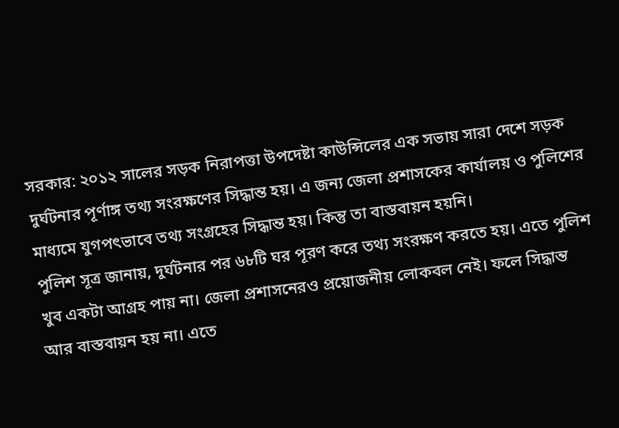সরকার: ২০১২ সালের সড়ক নিরাপত্তা উপদেষ্টা কাউন্সিলের এক সভায় সারা দেশে সড়ক দুর্ঘটনার পূর্ণাঙ্গ তথ্য সংরক্ষণের সিদ্ধান্ত হয়। এ জন্য জেলা প্রশাসকের কার্যালয় ও পুলিশের মাধ্যমে যুগপৎভাবে তথ্য সংগ্রহের সিদ্ধান্ত হয়। কিন্তু তা বাস্তবায়ন হয়নি।
পুলিশ সূত্র জানায়, দুর্ঘটনার পর ৬৮টি ঘর পূরণ করে তথ্য সংরক্ষণ করতে হয়। এতে পুলিশ খুব একটা আগ্রহ পায় না। জেলা প্রশাসনেরও প্রয়োজনীয় লোকবল নেই। ফলে সিদ্ধান্ত আর বাস্তবায়ন হয় না। এতে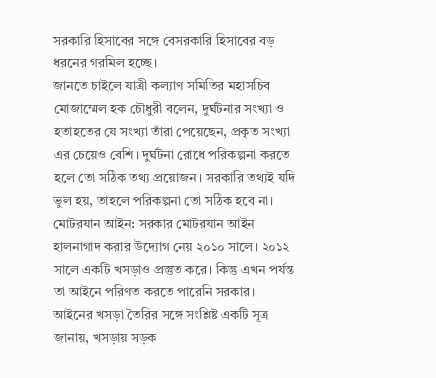সরকারি হিসাবের সঙ্গে বেসরকারি হিসাবের বড় ধরনের গরমিল হচ্ছে।
জানতে চাইলে যাত্রী কল্যাণ সমিতির মহাসচিব মোজাম্মেল হক চৌধুরী বলেন, দুর্ঘটনার সংখ্যা ও হতাহতের যে সংখ্যা তাঁরা পেয়েছেন, প্রকৃত সংখ্যা এর চেয়েও বেশি। দুর্ঘটনা রোধে পরিকল্পনা করতে হলে তো সঠিক তথ্য প্রয়োজন। সরকারি তথ্যই যদি ভুল হয়, তাহলে পরিকল্পনা তো সঠিক হবে না।
মোটরযান আইন: সরকার মোটরযান আইন হালনাগাদ করার উদ্যোগ নেয় ২০১০ সালে। ২০১২ সালে একটি খসড়াও প্রস্তুত করে। কিন্তু এখন পর্যন্ত তা আইনে পরিণত করতে পারেনি সরকার।
আইনের খসড়া তৈরির সঙ্গে সংশ্লিষ্ট একটি সূত্র জানায়, খসড়ায় সড়ক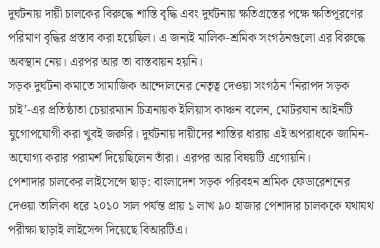দুর্ঘটনায় দায়ী চালকের বিরুদ্ধে শাস্তি বৃদ্ধি এবং দুর্ঘটনায় ক্ষতিগ্রস্তের পক্ষে ক্ষতিপূরণের পরিমাণ বৃদ্ধির প্রস্তাব করা হয়েছিল। এ জন্যই মালিক-শ্রমিক সংগঠনগুলো এর বিরুদ্ধে অবস্থান নেয়। এরপর আর তা বাস্তবায়ন হয়নি।
সড়ক দুর্ঘটনা কমাতে সামাজিক আন্দোলনের নেতৃত্ব দেওয়া সংগঠন ‘নিরাপদ সড়ক চাই’-এর প্রতিষ্ঠাতা চেয়ারম্যান চিত্রনায়ক ইলিয়াস কাঞ্চন বলেন, মোটরযান আইনটি যুগোপযোগী করা খুবই জরুরি। দুর্ঘটনায় দায়ীদের শাস্তির ধারায় এই অপরাধকে জামিন-অযোগ্য করার পরামর্শ দিয়েছিলেন তাঁরা। এরপর আর বিষয়টি এগোয়নি।
পেশাদার চালকের লাইসেন্সে ছাড়: বাংলাদেশ সড়ক পরিবহন শ্রমিক ফেডারেশনের দেওয়া তালিকা ধরে ২০১০ সাল পর্যন্ত প্রায় ১ লাখ ৯০ হাজার পেশাদার চালককে যথাযথ পরীক্ষা ছাড়াই লাইসেন্স দিয়েছে বিআরটিএ।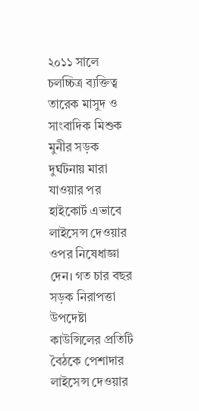২০১১ সালে চলচ্চিত্র ব্যক্তিত্ব তারেক মাসুদ ও সাংবাদিক মিশুক মুনীর সড়ক দুর্ঘটনায় মারা যাওয়ার পর হাইকোর্ট এভাবে লাইসেন্স দেওয়ার ওপর নিষেধাজ্ঞা দেন। গত চার বছর সড়ক নিরাপত্তা উপদেষ্টা কাউন্সিলের প্রতিটি বৈঠকে পেশাদার লাইসেন্স দেওয়ার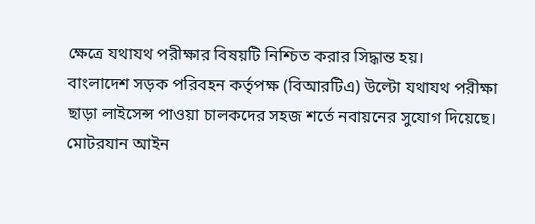ক্ষেত্রে যথাযথ পরীক্ষার বিষয়টি নিশ্চিত করার সিদ্ধান্ত হয়।
বাংলাদেশ সড়ক পরিবহন কর্তৃপক্ষ (বিআরটিএ) উল্টো যথাযথ পরীক্ষা ছাড়া লাইসেন্স পাওয়া চালকদের সহজ শর্তে নবায়নের সুযোগ দিয়েছে। মোটরযান আইন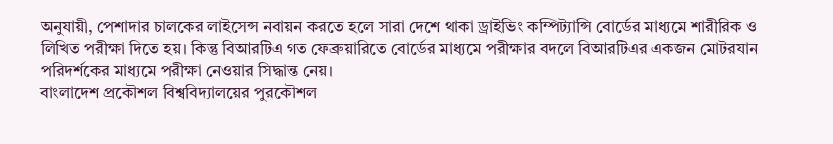অনুযায়ী, পেশাদার চালকের লাইসেন্স নবায়ন করতে হলে সারা দেশে থাকা ড্রাইভিং কম্পিট্যান্সি বোর্ডের মাধ্যমে শারীরিক ও লিখিত পরীক্ষা দিতে হয়। কিন্তু বিআরটিএ গত ফেব্রুয়ারিতে বোর্ডের মাধ্যমে পরীক্ষার বদলে বিআরটিএর একজন মোটরযান পরিদর্শকের মাধ্যমে পরীক্ষা নেওয়ার সিদ্ধান্ত নেয়।
বাংলাদেশ প্রকৌশল বিশ্ববিদ্যালয়ের পুরকৌশল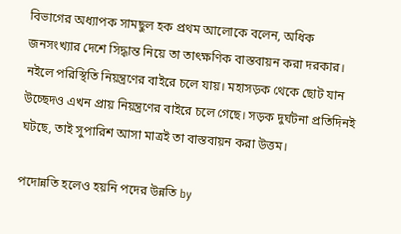বিভাগের অধ্যাপক সামছুল হক প্রথম আলোকে বলেন, অধিক জনসংখ্যার দেশে সিদ্ধান্ত নিয়ে তা তাৎক্ষণিক বাস্তবায়ন করা দরকার। নইলে পরিস্থিতি নিয়ন্ত্রণের বাইরে চলে যায়। মহাসড়ক থেকে ছোট যান উচ্ছেদও এখন প্রায় নিয়ন্ত্রণের বাইরে চলে গেছে। সড়ক দুর্ঘটনা প্রতিদিনই ঘটছে, তাই সুপারিশ আসা মাত্রই তা বাস্তবায়ন করা উত্তম।

পদোন্নতি হলেও হয়নি পদের উন্নতি by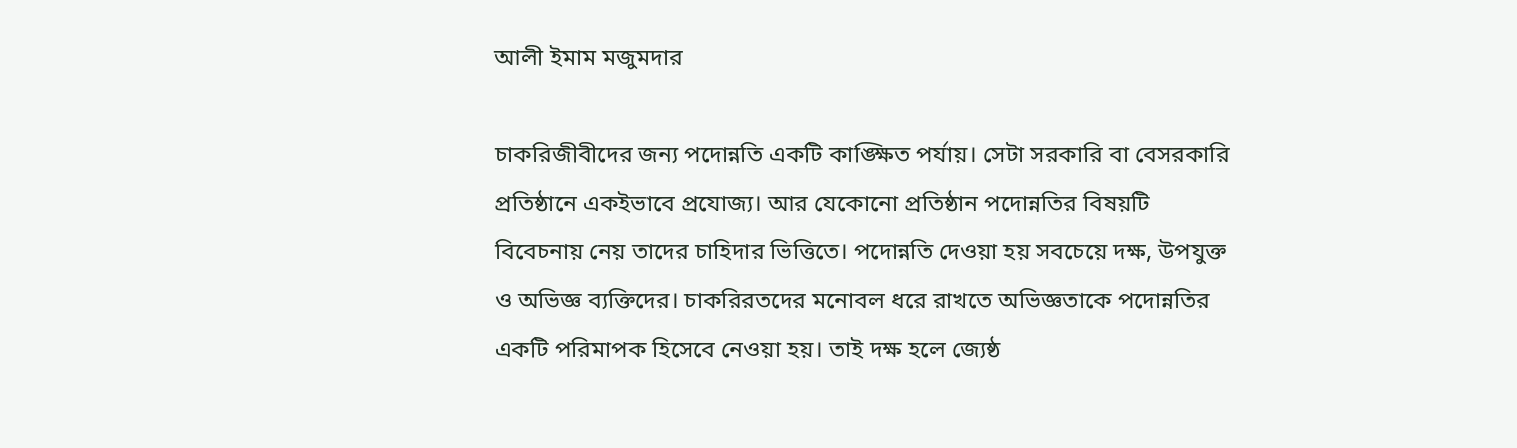আলী ইমাম মজুমদার

চাকরিজীবীদের জন্য পদোন্নতি একটি কাঙ্ক্ষিত পর্যায়। সেটা সরকারি বা বেসরকারি প্রতিষ্ঠানে একইভাবে প্রযোজ্য। আর যেকোনো প্রতিষ্ঠান পদোন্নতির বিষয়টি বিবেচনায় নেয় তাদের চাহিদার ভিত্তিতে। পদোন্নতি দেওয়া হয় সবচেয়ে দক্ষ, উপযুক্ত ও অভিজ্ঞ ব্যক্তিদের। চাকরিরতদের মনোবল ধরে রাখতে অভিজ্ঞতাকে পদোন্নতির একটি পরিমাপক হিসেবে নেওয়া হয়। তাই দক্ষ হলে জ্যেষ্ঠ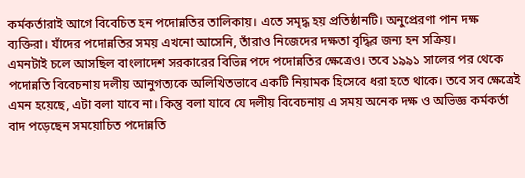কর্মকর্তারাই আগে বিবেচিত হন পদোন্নতির তালিকায়। এতে সমৃদ্ধ হয় প্রতিষ্ঠানটি। অনুপ্রেরণা পান দক্ষ ব্যক্তিরা। যাঁদের পদোন্নতির সময় এখনো আসেনি, তাঁরাও নিজেদের দক্ষতা বৃদ্ধির জন্য হন সক্রিয়।
এমনটাই চলে আসছিল বাংলাদেশ সরকারের বিভিন্ন পদে পদোন্নতির ক্ষেত্রেও। তবে ১৯৯১ সালের পর থেকে পদোন্নতি বিবেচনায় দলীয় আনুগত্যকে অলিখিতভাবে একটি নিয়ামক হিসেবে ধরা হতে থাকে। তবে সব ক্ষেত্রেই এমন হয়েছে, এটা বলা যাবে না। কিন্তু বলা যাবে যে দলীয় বিবেচনায় এ সময় অনেক দক্ষ ও অভিজ্ঞ কর্মকর্তা বাদ পড়েছেন সময়োচিত পদোন্নতি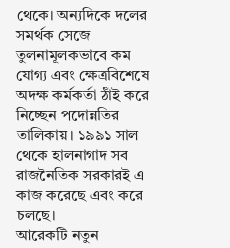থেকে। অন্যদিকে দলের সমর্থক সেজে তুলনামূলকভাবে কম যোগ্য এবং ক্ষেত্রবিশেষে অদক্ষ কর্মকর্তা ঠাঁই করে নিচ্ছেন পদোন্নতির তালিকায়। ১৯৯১ সাল থেকে হালনাগাদ সব রাজনৈতিক সরকারই এ কাজ করেছে এবং করে চলছে।
আরেকটি নতুন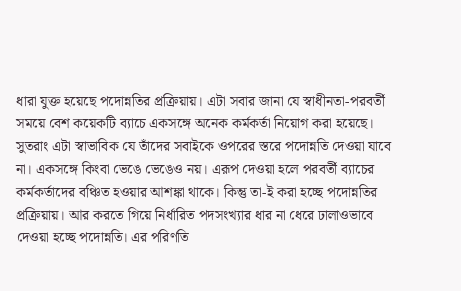ধারা যুক্ত হয়েছে পদোন্নতির প্রক্রিয়ায়। এটা সবার জানা যে স্বাধীনতা-পরবর্তী সময়ে বেশ কয়েকটি ব্যাচে একসঙ্গে অনেক কর্মকর্তা নিয়োগ করা হয়েছে। সুতরাং এটা স্বাভাবিক যে তাঁদের সবাইকে ওপরের স্তরে পদোন্নতি দেওয়া যাবে না। একসঙ্গে কিংবা ভেঙে ভেঙেও নয়। এরূপ দেওয়া হলে পরবর্তী ব্যাচের কর্মকর্তাদের বঞ্চিত হওয়ার আশঙ্কা থাকে। কিন্তু তা-ই করা হচ্ছে পদোন্নতির প্রক্রিয়ায়। আর করতে গিয়ে নির্ধারিত পদসংখ্যার ধার না ধেরে ঢালাওভাবে দেওয়া হচ্ছে পদোন্নতি। এর পরিণতি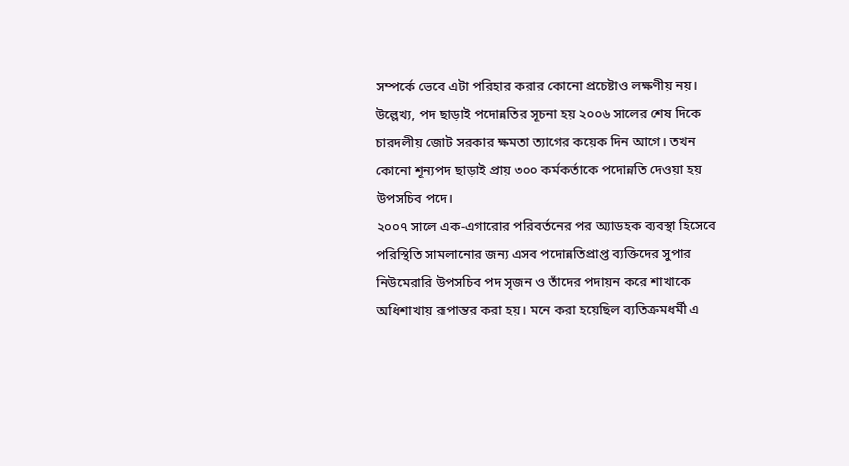সম্পর্কে ভেবে এটা পরিহার করার কোনো প্রচেষ্টাও লক্ষণীয় নয়। উল্লেখ্য, পদ ছাড়াই পদোন্নতির সূচনা হয় ২০০৬ সালের শেষ দিকে চারদলীয় জোট সরকার ক্ষমতা ত্যাগের কয়েক দিন আগে। তখন কোনো শূন্যপদ ছাড়াই প্রায় ৩০০ কর্মকর্তাকে পদোন্নতি দেওয়া হয় উপসচিব পদে।
২০০৭ সালে এক-এগারোর পরিবর্তনের পর অ্যাডহক ব্যবস্থা হিসেবে পরিস্থিতি সামলানোর জন্য এসব পদোন্নতিপ্রাপ্ত ব্যক্তিদের সুপার নিউমেরারি উপসচিব পদ সৃজন ও তাঁদের পদায়ন করে শাখাকে অধিশাখায় রূপান্তর করা হয়। মনে করা হয়েছিল ব্যতিক্রমধর্মী এ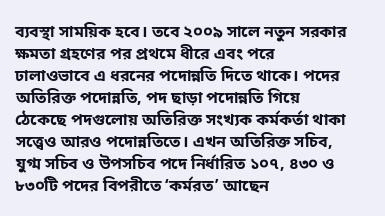ব্যবস্থা সাময়িক হবে। তবে ২০০৯ সালে নতুন সরকার ক্ষমতা গ্রহণের পর প্রথমে ধীরে এবং পরে ঢালাওভাবে এ ধরনের পদোন্নতি দিতে থাকে। পদের অতিরিক্ত পদোন্নতি, পদ ছাড়া পদোন্নতি গিয়ে ঠেকেছে পদগুলোয় অতিরিক্ত সংখ্যক কর্মকর্তা থাকা সত্ত্বেও আরও পদোন্নতিতে। এখন অতিরিক্ত সচিব, যুগ্ম সচিব ও উপসচিব পদে নির্ধারিত ১০৭, ৪৩০ ও ৮৩০টি পদের বিপরীতে ‘কর্মরত’ আছেন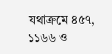যথাক্রমে ৪৫৭, ১১৬৬ ও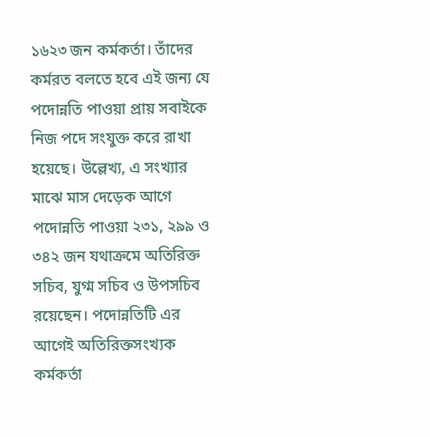১৬২৩ জন কর্মকর্তা। তাঁদের কর্মরত বলতে হবে এই জন্য যে পদোন্নতি পাওয়া প্রায় সবাইকে নিজ পদে সংযুক্ত করে রাখা হয়েছে। উল্লেখ্য, এ সংখ্যার মাঝে মাস দেড়েক আগে পদোন্নতি পাওয়া ২৩১, ২৯৯ ও ৩৪২ জন যথাক্রমে অতিরিক্ত সচিব, যুগ্ম সচিব ও উপসচিব রয়েছেন। পদোন্নতিটি এর আগেই অতিরিক্তসংখ্যক কর্মকর্তা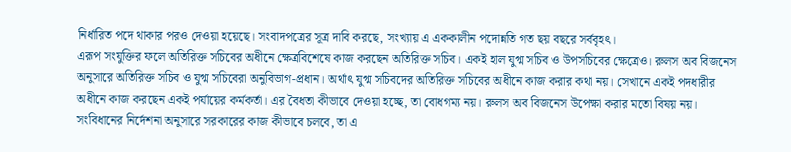নির্ধারিত পদে থাকার পরও দেওয়া হয়েছে। সংবাদপত্রের সূত্র দাবি করছে, সংখ্যায় এ এককালীন পদোন্নতি গত ছয় বছরে সর্ববৃহৎ।
এরূপ সংযুক্তির ফলে অতিরিক্ত সচিবের অধীনে ক্ষেত্রবিশেষে কাজ করছেন অতিরিক্ত সচিব। একই হাল যুগ্ম সচিব ও উপসচিবের ক্ষেত্রেও। রুলস অব বিজনেস অনুসারে অতিরিক্ত সচিব ও যুগ্ম সচিবেরা অনুবিভাগ-প্রধান। অর্থাৎ যুগ্ম সচিবদের অতিরিক্ত সচিবের অধীনে কাজ করার কথা নয়। সেখানে একই পদধারীর অধীনে কাজ করছেন একই পর্যায়ের কর্মকর্তা। এর বৈধতা কীভাবে দেওয়া হচ্ছে, তা বোধগম্য নয়। রুলস অব বিজনেস উপেক্ষা করার মতো বিষয় নয়। সংবিধানের নির্দেশনা অনুসারে সরকারের কাজ কীভাবে চলবে, তা এ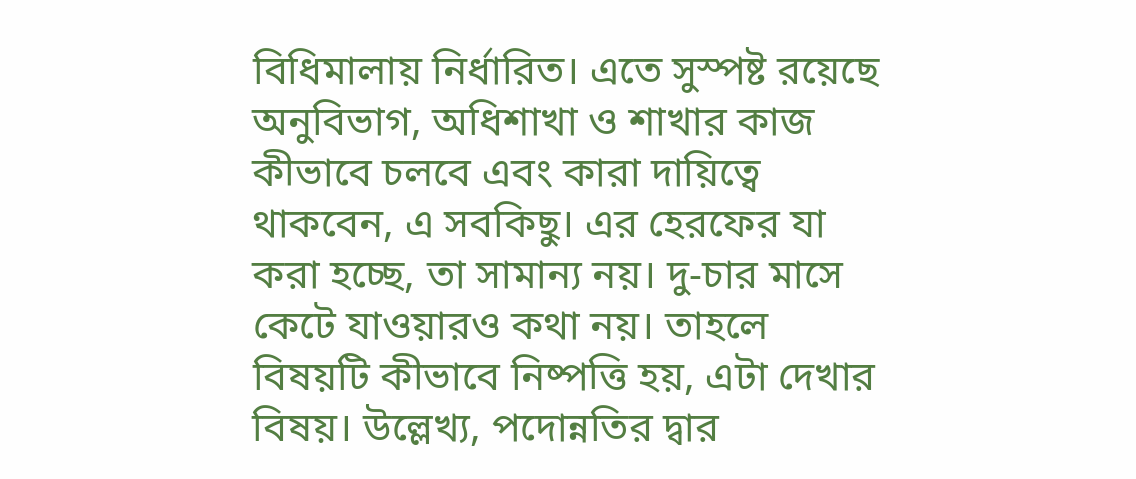বিধিমালায় নির্ধারিত। এতে সুস্পষ্ট রয়েছে অনুবিভাগ, অধিশাখা ও শাখার কাজ কীভাবে চলবে এবং কারা দায়িত্বে থাকবেন, এ সবকিছু। এর হেরফের যা করা হচ্ছে, তা সামান্য নয়। দু-চার মাসে কেটে যাওয়ারও কথা নয়। তাহলে বিষয়টি কীভাবে নিষ্পত্তি হয়, এটা দেখার বিষয়। উল্লেখ্য, পদোন্নতির দ্বার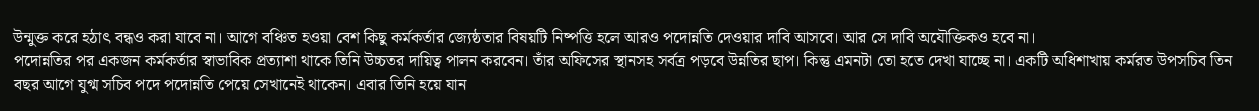উন্মুক্ত করে হঠাৎ বন্ধও করা যাবে না। আগে বঞ্চিত হওয়া বেশ কিছু কর্মকর্তার জ্যেষ্ঠতার বিষয়টি নিষ্পত্তি হলে আরও পদোন্নতি দেওয়ার দাবি আসবে। আর সে দাবি অযৌক্তিকও হবে না।
পদোন্নতির পর একজন কর্মকর্তার স্বাভাবিক প্রত্যাশা থাকে তিনি উচ্চতর দায়িত্ব পালন করবেন। তাঁর অফিসের স্থানসহ সর্বত্র পড়বে উন্নতির ছাপ। কিন্তু এমনটা তো হতে দেখা যাচ্ছে না। একটি অধিশাখায় কর্মরত উপসচিব তিন বছর আগে যুগ্ম সচিব পদে পদোন্নতি পেয়ে সেখানেই থাকেন। এবার তিনি হয়ে যান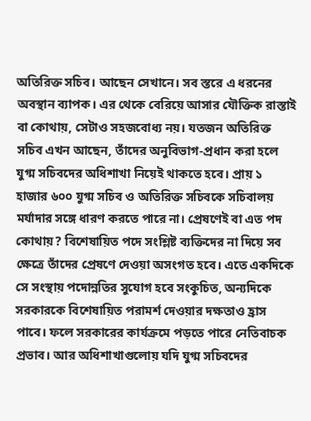অতিরিক্ত সচিব। আছেন সেখানে। সব স্তরে এ ধরনের অবস্থান ব্যাপক। এর থেকে বেরিয়ে আসার যৌক্তিক রাস্তাই বা কোথায়, সেটাও সহজবোধ্য নয়। যতজন অতিরিক্ত সচিব এখন আছেন, তাঁদের অনুবিভাগ-প্রধান করা হলে যুগ্ম সচিবদের অধিশাখা নিয়েই থাকতে হবে। প্রায় ১ হাজার ৬০০ যুগ্ম সচিব ও অতিরিক্ত সচিবকে সচিবালয় মর্যাদার সঙ্গে ধারণ করতে পারে না। প্রেষণেই বা এত পদ কোথায়? বিশেষায়িত পদে সংশ্লিষ্ট ব্যক্তিদের না দিয়ে সব ক্ষেত্রে তাঁদের প্রেষণে দেওয়া অসংগত হবে। এতে একদিকে সে সংস্থায় পদোন্নতির সুযোগ হবে সংকুচিত, অন্যদিকে সরকারকে বিশেষায়িত পরামর্শ দেওয়ার দক্ষতাও হ্রাস পাবে। ফলে সরকারের কার্যক্রমে পড়তে পারে নেতিবাচক প্রভাব। আর অধিশাখাগুলোয় যদি যুগ্ম সচিবদের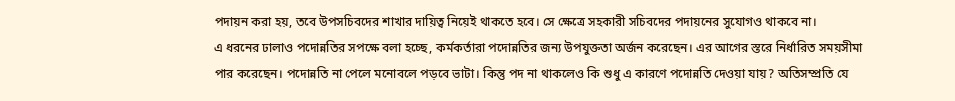পদায়ন করা হয়, তবে উপসচিবদের শাখার দায়িত্ব নিয়েই থাকতে হবে। সে ক্ষেত্রে সহকারী সচিবদের পদায়নের সুযোগও থাকবে না।
এ ধরনের ঢালাও পদোন্নতির সপক্ষে বলা হচ্ছে, কর্মকর্তারা পদোন্নতির জন্য উপযুক্ততা অর্জন করেছেন। এর আগের স্তরে নির্ধারিত সময়সীমা পার করেছেন। পদোন্নতি না পেলে মনোবলে পড়বে ভাটা। কিন্তু পদ না থাকলেও কি শুধু এ কারণে পদোন্নতি দেওয়া যায়? অতিসম্প্রতি যে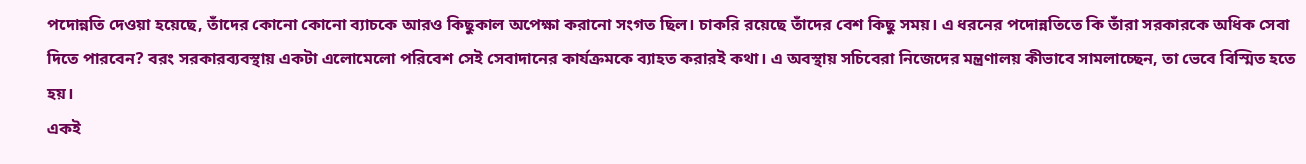পদোন্নতি দেওয়া হয়েছে, তাঁদের কোনো কোনো ব্যাচকে আরও কিছুকাল অপেক্ষা করানো সংগত ছিল। চাকরি রয়েছে তাঁদের বেশ কিছু সময়। এ ধরনের পদোন্নতিতে কি তাঁরা সরকারকে অধিক সেবা দিতে পারবেন? বরং সরকারব্যবস্থায় একটা এলোমেলো পরিবেশ সেই সেবাদানের কার্যক্রমকে ব্যাহত করারই কথা। এ অবস্থায় সচিবেরা নিজেদের মন্ত্রণালয় কীভাবে সামলাচ্ছেন, তা ভেবে বিস্মিত হতে হয়।
একই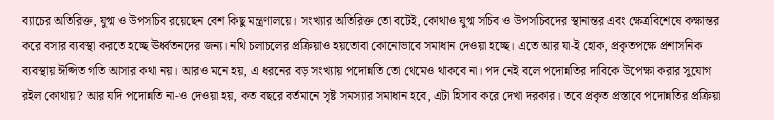ব্যাচের অতিরিক্ত, যুগ্ম ও উপসচিব রয়েছেন বেশ কিছু মন্ত্রণালয়ে। সংখ্যার অতিরিক্ত তো বটেই, কোথাও যুগ্ম সচিব ও উপসচিবদের স্থানান্তর এবং ক্ষেত্রবিশেষে কক্ষান্তর করে বসার ব্যবস্থা করতে হচ্ছে ঊর্ধ্বতনদের জন্য। নথি চলাচলের প্রক্রিয়াও হয়তোবা কোনোভাবে সমাধান দেওয়া হচ্ছে। এতে আর যা-ই হোক, প্রকৃতপক্ষে প্রশাসনিক ব্যবস্থায় ঈপ্সিত গতি আসার কথা নয়। আরও মনে হয়, এ ধরনের বড় সংখ্যায় পদোন্নতি তো থেমেও থাকবে না। পদ নেই বলে পদোন্নতির দাবিকে উপেক্ষা করার সুযোগ রইল কোথায়? আর যদি পদোন্নতি না-ও দেওয়া হয়, কত বছরে বর্তমানে সৃষ্ট সমস্যার সমাধান হবে, এটা হিসাব করে দেখা দরকার। তবে প্রকৃত প্রস্তাবে পদোন্নতির প্রক্রিয়া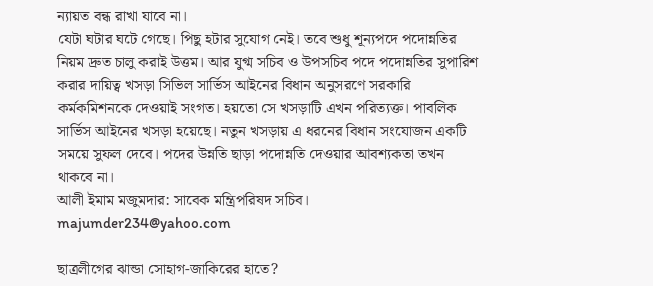ন্যায়ত বন্ধ রাখা যাবে না।
যেটা ঘটার ঘটে গেছে। পিছু হটার সুযোগ নেই। তবে শুধু শূন্যপদে পদোন্নতির নিয়ম দ্রুত চালু করাই উত্তম। আর যুগ্ম সচিব ও উপসচিব পদে পদোন্নতির সুপারিশ করার দায়িত্ব খসড়া সিভিল সার্ভিস আইনের বিধান অনুসরণে সরকারি কর্মকমিশনকে দেওয়াই সংগত। হয়তো সে খসড়াটি এখন পরিত্যক্ত। পাবলিক সার্ভিস আইনের খসড়া হয়েছে। নতুন খসড়ায় এ ধরনের বিধান সংযোজন একটি সময়ে সুফল দেবে। পদের উন্নতি ছাড়া পদোন্নতি দেওয়ার আবশ্যকতা তখন থাকবে না।
আলী ইমাম মজুমদার: সাবেক মন্ত্রিপরিষদ সচিব।
majumder234@yahoo.com

ছাত্রলীগের ঝান্ডা সোহাগ-জাকিরের হাতে?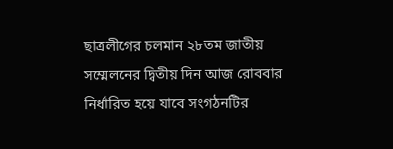ছাত্রলীগের চলমান ২৮তম জাতীয় সম্মেলনের দ্বিতীয় দিন আজ রোববার নির্ধারিত হয়ে যাবে সংগঠনটির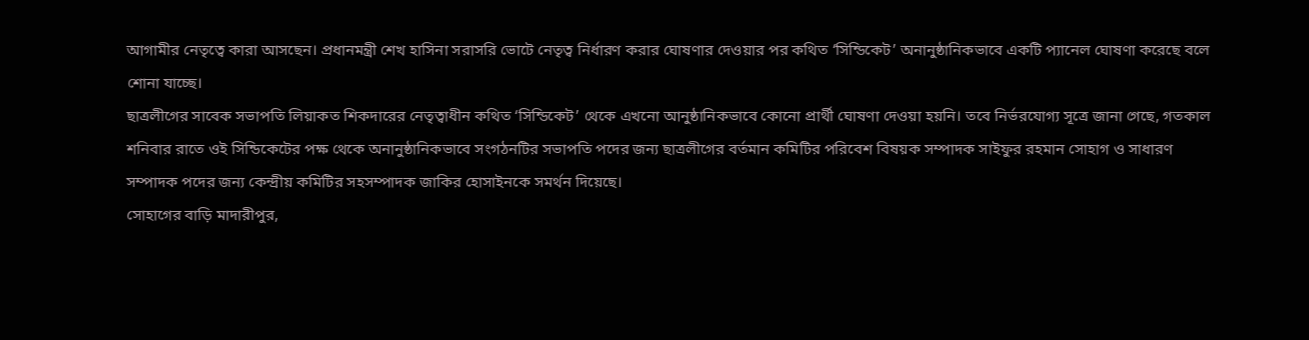আগামীর নেতৃত্বে কারা আসছেন। প্রধানমন্ত্রী শেখ হাসিনা সরাসরি ভোটে নেতৃত্ব নির্ধারণ করার ঘোষণার দেওয়ার পর কথিত ‘সিন্ডিকেট’ অনানুষ্ঠানিকভাবে একটি প্যানেল ঘোষণা করেছে বলে শোনা যাচ্ছে।
ছাত্রলীগের সাবেক সভাপতি লিয়াকত শিকদারের নেতৃত্বাধীন কথিত ‘সিন্ডিকেট’ থেকে এখনো আনুষ্ঠানিকভাবে কোনো প্রার্থী ঘোষণা দেওয়া হয়নি। তবে নির্ভরযোগ্য সূত্রে জানা গেছে, গতকাল শনিবার রাতে ওই সিন্ডিকেটের পক্ষ থেকে অনানুষ্ঠানিকভাবে সংগঠনটির সভাপতি পদের জন্য ছাত্রলীগের বর্তমান কমিটির পরিবেশ বিষয়ক সম্পাদক সাইফুর রহমান সোহাগ ও সাধারণ সম্পাদক পদের জন্য কেন্দ্রীয় কমিটির সহসম্পাদক জাকির হোসাইনকে সমর্থন দিয়েছে।
সোহাগের বাড়ি মাদারীপুর,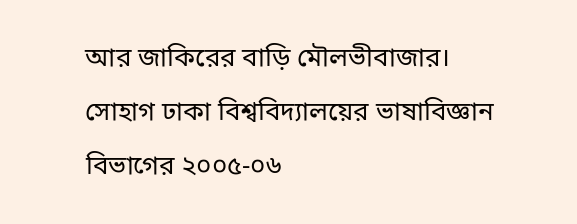আর জাকিরের বাড়ি মৌলভীবাজার। সোহাগ ঢাকা বিশ্ববিদ্যালয়ের ভাষাবিজ্ঞান বিভাগের ২০০৫-০৬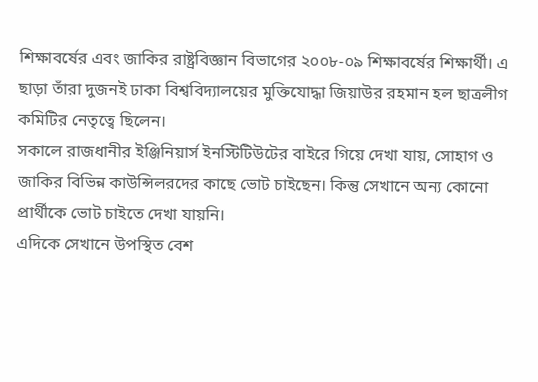শিক্ষাবর্ষের এবং জাকির রাষ্ট্রবিজ্ঞান বিভাগের ২০০৮-০৯ শিক্ষাবর্ষের শিক্ষার্থী। এ ছাড়া তাঁরা দুজনই ঢাকা বিশ্ববিদ্যালয়ের মুক্তিযোদ্ধা জিয়াউর রহমান হল ছাত্রলীগ কমিটির নেতৃত্বে ছিলেন।
সকালে রাজধানীর ইঞ্জিনিয়ার্স ইনস্টিটিউটের বাইরে গিয়ে দেখা যায়, সোহাগ ও জাকির বিভিন্ন কাউন্সিলরদের কাছে ভোট চাইছেন। কিন্তু সেখানে অন্য কোনো প্রার্থীকে ভোট চাইতে দেখা যায়নি।
এদিকে সেখানে উপস্থিত বেশ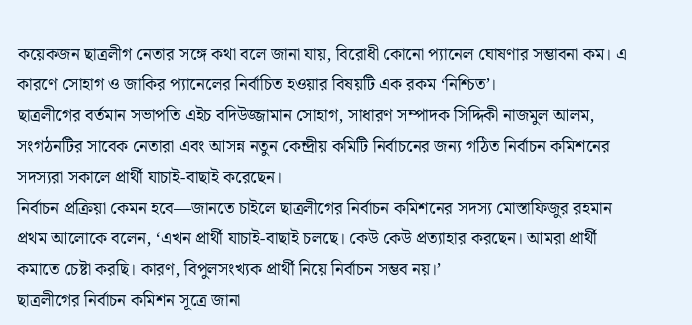কয়েকজন ছাত্রলীগ নেতার সঙ্গে কথা বলে জানা যায়, বিরোধী কোনো প্যানেল ঘোষণার সম্ভাবনা কম। এ কারণে সোহাগ ও জাকির প্যানেলের নির্বাচিত হওয়ার বিষয়টি এক রকম ‘নিশ্চিত’।
ছাত্রলীগের বর্তমান সভাপতি এইচ বদিউজ্জামান সোহাগ, সাধারণ সম্পাদক সিদ্দিকী নাজমুল আলম, সংগঠনটির সাবেক নেতারা এবং আসন্ন নতুন কেন্দ্রীয় কমিটি নির্বাচনের জন্য গঠিত নির্বাচন কমিশনের সদস্যরা সকালে প্রার্থী যাচাই-বাছাই করেছেন।
নির্বাচন প্রক্রিয়া কেমন হবে—জানতে চাইলে ছাত্রলীগের নির্বাচন কমিশনের সদস্য মোস্তাফিজুর রহমান প্রথম আলোকে বলেন, ‘এখন প্রার্থী যাচাই-বাছাই চলছে। কেউ কেউ প্রত্যাহার করছেন। আমরা প্রার্থী কমাতে চেষ্টা করছি। কারণ, বিপুলসংখ্যক প্রার্থী নিয়ে নির্বাচন সম্ভব নয়।’
ছাত্রলীগের নির্বাচন কমিশন সূত্রে জানা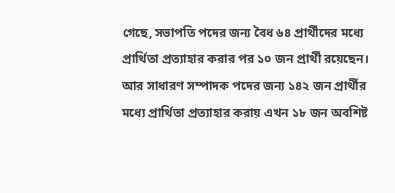গেছে, সভাপতি পদের জন্য বৈধ ৬৪ প্রার্থীদের মধ্যে প্রার্থিতা প্রত্যাহার করার পর ১০ জন প্রার্থী রয়েছেন। আর সাধারণ সম্পাদক পদের জন্য ১৪২ জন প্রার্থীর মধ্যে প্রার্থিতা প্রত্যাহার করায় এখন ১৮ জন অবশিষ্ট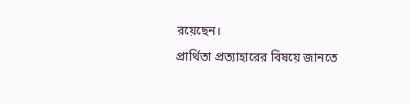রয়েছেন।
প্রার্থিতা প্রত্যাহারের বিষয়ে জানতে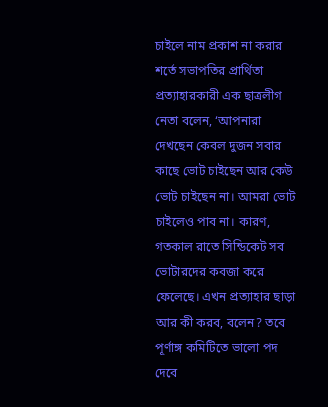চাইলে নাম প্রকাশ না করার শর্তে সভাপতির প্রার্থিতা প্রত্যাহারকারী এক ছাত্রলীগ নেতা বলেন, ‘আপনারা দেখছেন কেবল দুজন সবার কাছে ভোট চাইছেন আর কেউ ভোট চাইছেন না। আমরা ভোট চাইলেও পাব না। কারণ, গতকাল রাতে সিন্ডিকেট সব ভোটারদের কবজা করে ফেলেছে। এখন প্রত্যাহার ছাড়া আর কী করব, বলেন? তবে পূর্ণাঙ্গ কমিটিতে ভালো পদ দেবে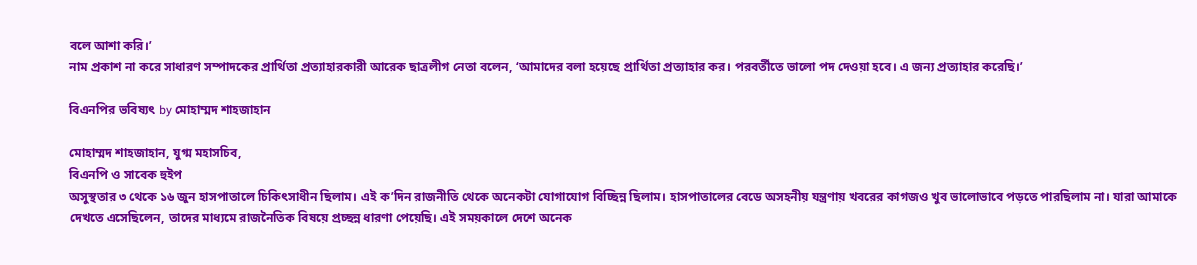বলে আশা করি।’
নাম প্রকাশ না করে সাধারণ সম্পাদকের প্রার্থিতা প্রত্যাহারকারী আরেক ছাত্রলীগ নেতা বলেন, ‘আমাদের বলা হয়েছে প্রার্থিতা প্রত্যাহার কর। পরবর্তীতে ভালো পদ দেওয়া হবে। এ জন্য প্রত্যাহার করেছি।’

বিএনপির ভবিষ্যৎ by মোহাম্মদ শাহজাহান

মোহাম্মদ শাহজাহান, যুগ্ম মহাসচিব,
বিএনপি ও সাবেক হুইপ
অসুস্থতার ৩ থেকে ১৬ জুন হাসপাতালে চিকিৎসাধীন ছিলাম। এই ক’দিন রাজনীতি থেকে অনেকটা যোগাযোগ বিচ্ছিন্ন ছিলাম। হাসপাতালের বেডে অসহনীয় যন্ত্রণায় খবরের কাগজও খুব ভালোভাবে পড়তে পারছিলাম না। যারা আমাকে দেখতে এসেছিলেন, তাদের মাধ্যমে রাজনৈতিক বিষয়ে প্রচ্ছন্ন ধারণা পেয়েছি। এই সময়কালে দেশে অনেক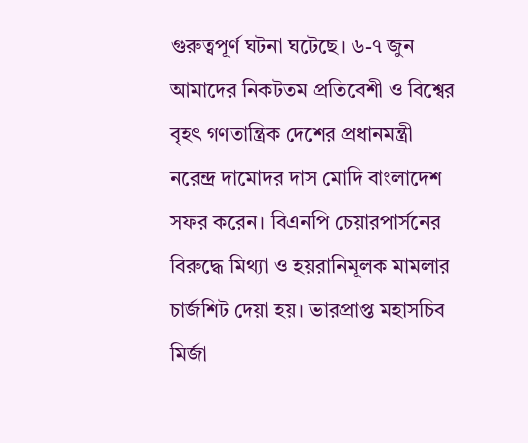গুরুত্বপূর্ণ ঘটনা ঘটেছে। ৬-৭ জুন আমাদের নিকটতম প্রতিবেশী ও বিশ্বের বৃহৎ গণতান্ত্রিক দেশের প্রধানমন্ত্রী নরেন্দ্র দামোদর দাস মোদি বাংলাদেশ সফর করেন। বিএনপি চেয়ারপার্সনের বিরুদ্ধে মিথ্যা ও হয়রানিমূলক মামলার চার্জশিট দেয়া হয়। ভারপ্রাপ্ত মহাসচিব মির্জা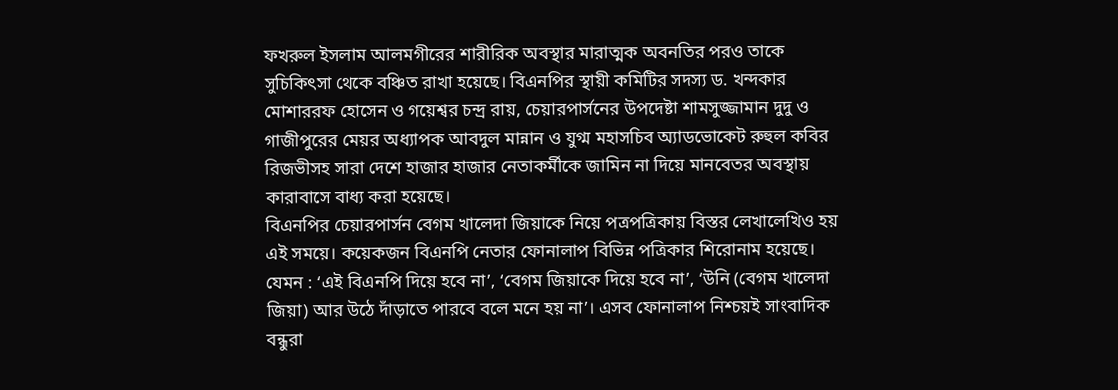ফখরুল ইসলাম আলমগীরের শারীরিক অবস্থার মারাত্মক অবনতির পরও তাকে সুচিকিৎসা থেকে বঞ্চিত রাখা হয়েছে। বিএনপির স্থায়ী কমিটির সদস্য ড. খন্দকার মোশাররফ হোসেন ও গয়েশ্বর চন্দ্র রায়, চেয়ারপার্সনের উপদেষ্টা শামসুজ্জামান দুদু ও গাজীপুরের মেয়র অধ্যাপক আবদুল মান্নান ও যুগ্ম মহাসচিব অ্যাডভোকেট রুহুল কবির রিজভীসহ সারা দেশে হাজার হাজার নেতাকর্মীকে জামিন না দিয়ে মানবেতর অবস্থায় কারাবাসে বাধ্য করা হয়েছে।
বিএনপির চেয়ারপার্সন বেগম খালেদা জিয়াকে নিয়ে পত্রপত্রিকায় বিস্তর লেখালেখিও হয় এই সময়ে। কয়েকজন বিএনপি নেতার ফোনালাপ বিভিন্ন পত্রিকার শিরোনাম হয়েছে। যেমন : ‘এই বিএনপি দিয়ে হবে না’, ‘বেগম জিয়াকে দিয়ে হবে না’, ‘উনি (বেগম খালেদা জিয়া) আর উঠে দাঁড়াতে পারবে বলে মনে হয় না’। এসব ফোনালাপ নিশ্চয়ই সাংবাদিক বন্ধুরা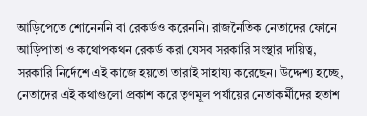আড়িপেতে শোনেননি বা রেকর্ডও করেননি। রাজনৈতিক নেতাদের ফোনে আড়িপাতা ও কথোপকথন রেকর্ড করা যেসব সরকারি সংস্থার দায়িত্ব, সরকারি নির্দেশে এই কাজে হয়তো তারাই সাহায্য করেছেন। উদ্দেশ্য হচ্ছে, নেতাদের এই কথাগুলো প্রকাশ করে তৃণমূল পর্যায়ের নেতাকর্মীদের হতাশ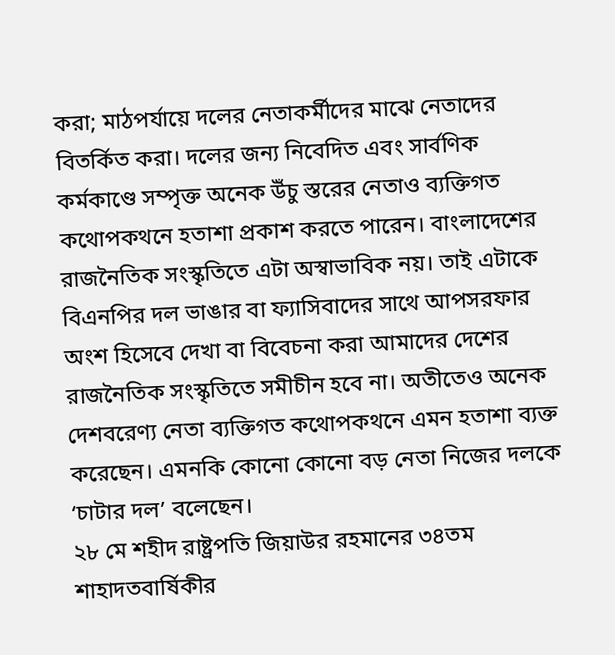করা; মাঠপর্যায়ে দলের নেতাকর্মীদের মাঝে নেতাদের বিতর্কিত করা। দলের জন্য নিবেদিত এবং সার্বণিক কর্মকাণ্ডে সম্পৃক্ত অনেক উঁচু স্তরের নেতাও ব্যক্তিগত কথোপকথনে হতাশা প্রকাশ করতে পারেন। বাংলাদেশের রাজনৈতিক সংস্কৃতিতে এটা অস্বাভাবিক নয়। তাই এটাকে বিএনপির দল ভাঙার বা ফ্যাসিবাদের সাথে আপসরফার অংশ হিসেবে দেখা বা বিবেচনা করা আমাদের দেশের রাজনৈতিক সংস্কৃতিতে সমীচীন হবে না। অতীতেও অনেক দেশবরেণ্য নেতা ব্যক্তিগত কথোপকথনে এমন হতাশা ব্যক্ত করেছেন। এমনকি কোনো কোনো বড় নেতা নিজের দলকে ‘চাটার দল’ বলেছেন।
২৮ মে শহীদ রাষ্ট্রপতি জিয়াউর রহমানের ৩৪তম শাহাদতবার্ষিকীর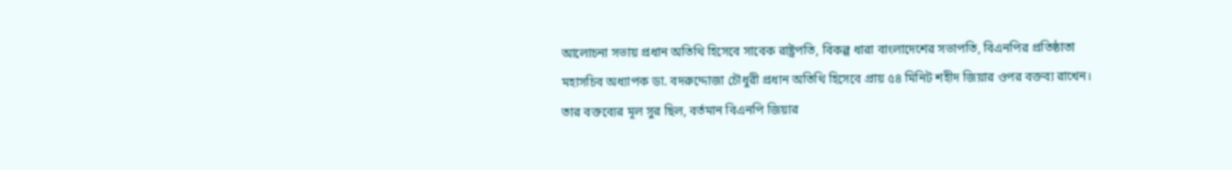আলোচনা সভায় প্রধান অতিথি হিসেবে সাবেক রাষ্ট্রপতি, বিকল্প ধারা বাংলাদেশের সভাপতি, বিএনপির প্রতিষ্ঠাতা মহাসচিব অধ্যাপক ডা. বদরুদ্দোজা চৌধুরী প্রধান অতিথি হিসেবে প্রায় ৫৪ মিনিট শহীদ জিয়ার ওপর বক্তব্য রাখেন। তার বক্তব্যের মূল সুর ছিল, বর্তমান বিএনপি জিয়ার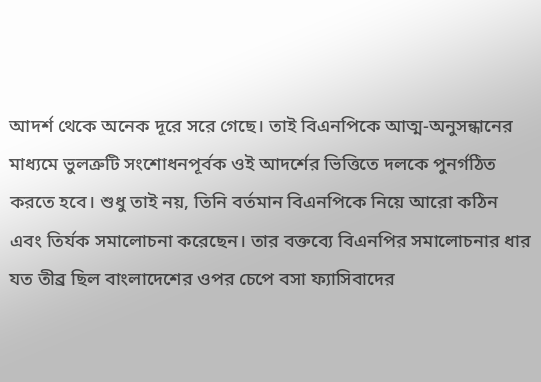আদর্শ থেকে অনেক দূরে সরে গেছে। তাই বিএনপিকে আত্ম-অনুসন্ধানের মাধ্যমে ভুলত্রুটি সংশোধনপূর্বক ওই আদর্শের ভিত্তিতে দলকে পুনর্গঠিত করতে হবে। শুধু তাই নয়, তিনি বর্তমান বিএনপিকে নিয়ে আরো কঠিন এবং তির্যক সমালোচনা করেছেন। তার বক্তব্যে বিএনপির সমালোচনার ধার যত তীব্র ছিল বাংলাদেশের ওপর চেপে বসা ফ্যাসিবাদের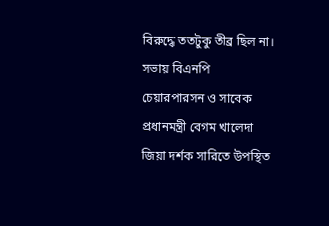বিরুদ্ধে ততটুকু তীব্র ছিল না। সভায় বিএনপি চেয়ারপারসন ও সাবেক প্রধানমন্ত্রী বেগম খালেদা জিয়া দর্শক সারিতে উপস্থিত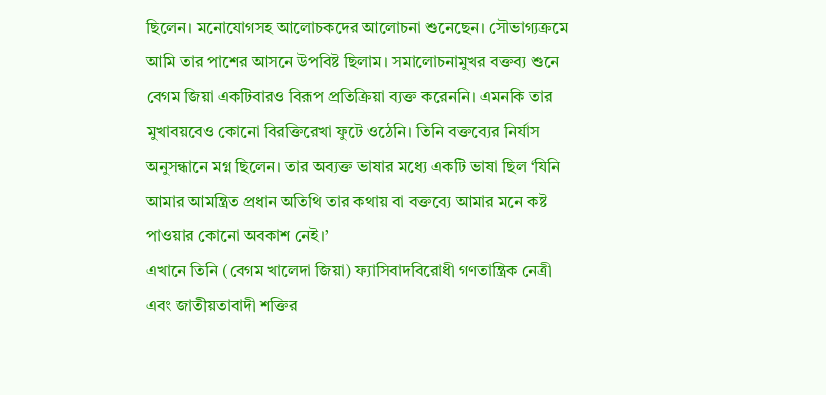ছিলেন। মনোযোগসহ আলোচকদের আলোচনা শুনেছেন। সৌভাগ্যক্রমে আমি তার পাশের আসনে উপবিষ্ট ছিলাম। সমালোচনামুখর বক্তব্য শুনে বেগম জিয়া একটিবারও বিরূপ প্রতিক্রিয়া ব্যক্ত করেননি। এমনকি তার মুখাবয়বেও কোনো বিরক্তিরেখা ফুটে ওঠেনি। তিনি বক্তব্যের নির্যাস অনুসন্ধানে মগ্ন ছিলেন। তার অব্যক্ত ভাষার মধ্যে একটি ভাষা ছিল ‘যিনি আমার আমন্ত্রিত প্রধান অতিথি তার কথায় বা বক্তব্যে আমার মনে কষ্ট পাওয়ার কোনো অবকাশ নেই।’
এখানে তিনি (বেগম খালেদা জিয়া) ফ্যাসিবাদবিরোধী গণতান্ত্রিক নেত্রী এবং জাতীয়তাবাদী শক্তির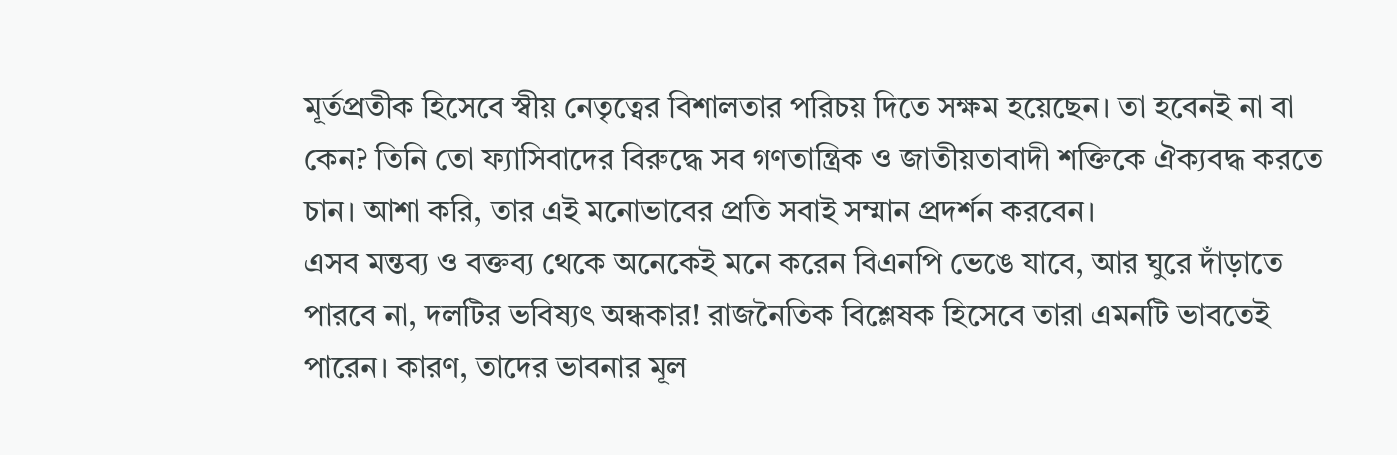মূর্তপ্রতীক হিসেবে স্বীয় নেতৃত্বের বিশালতার পরিচয় দিতে সক্ষম হয়েছেন। তা হবেনই না বা কেন? তিনি তো ফ্যাসিবাদের বিরুদ্ধে সব গণতান্ত্রিক ও জাতীয়তাবাদী শক্তিকে ঐক্যবদ্ধ করতে চান। আশা করি, তার এই মনোভাবের প্রতি সবাই সম্মান প্রদর্শন করবেন।
এসব মন্তব্য ও বক্তব্য থেকে অনেকেই মনে করেন বিএনপি ভেঙে যাবে, আর ঘুরে দাঁড়াতে পারবে না, দলটির ভবিষ্যৎ অন্ধকার! রাজনৈতিক বিশ্লেষক হিসেবে তারা এমনটি ভাবতেই পারেন। কারণ, তাদের ভাবনার মূল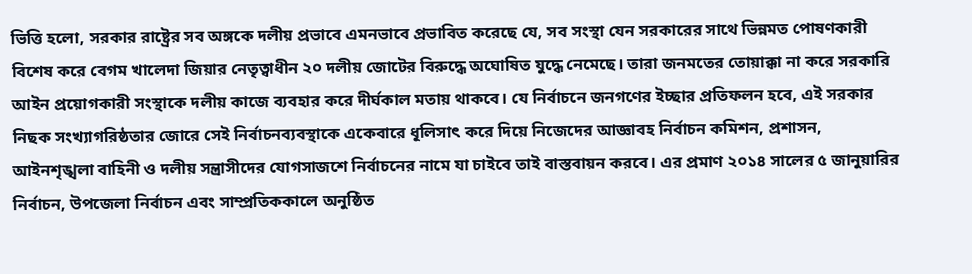ভিত্তি হলো, সরকার রাষ্ট্রের সব অঙ্গকে দলীয় প্রভাবে এমনভাবে প্রভাবিত করেছে যে, সব সংস্থা যেন সরকারের সাথে ভিন্নমত পোষণকারী বিশেষ করে বেগম খালেদা জিয়ার নেতৃত্বাধীন ২০ দলীয় জোটের বিরুদ্ধে অঘোষিত যুদ্ধে নেমেছে। তারা জনমতের তোয়াক্কা না করে সরকারি আইন প্রয়োগকারী সংস্থাকে দলীয় কাজে ব্যবহার করে দীর্ঘকাল মতায় থাকবে। যে নির্বাচনে জনগণের ইচ্ছার প্রতিফলন হবে, এই সরকার নিছক সংখ্যাগরিষ্ঠতার জোরে সেই নির্বাচনব্যবস্থাকে একেবারে ধূলিসাৎ করে দিয়ে নিজেদের আজ্ঞাবহ নির্বাচন কমিশন, প্রশাসন, আইনশৃঙ্খলা বাহিনী ও দলীয় সন্ত্রাসীদের যোগসাজশে নির্বাচনের নামে যা চাইবে তাই বাস্তবায়ন করবে। এর প্রমাণ ২০১৪ সালের ৫ জানুয়ারির নির্বাচন, উপজেলা নির্বাচন এবং সাম্প্রতিককালে অনুষ্ঠিত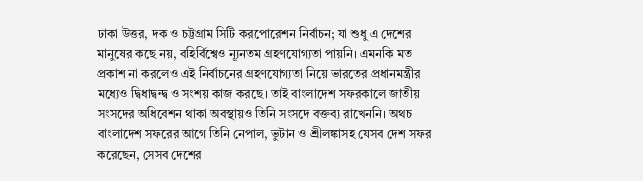ঢাকা উত্তর, দক ও চট্টগ্রাম সিটি করপোরেশন নির্বাচন; যা শুধু এ দেশের মানুষের কছে নয়, বহির্বিশ্বেও ন্যূনতম গ্রহণযোগ্যতা পায়নি। এমনকি মত প্রকাশ না করলেও এই নির্বাচনের গ্রহণযোগ্যতা নিয়ে ভারতের প্রধানমন্ত্রীর মধ্যেও দ্বিধাদ্বন্দ্ব ও সংশয় কাজ করছে। তাই বাংলাদেশ সফরকালে জাতীয় সংসদের অধিবেশন থাকা অবস্থায়ও তিনি সংসদে বক্তব্য রাখেননি। অথচ বাংলাদেশ সফরের আগে তিনি নেপাল, ভুটান ও শ্রীলঙ্কাসহ যেসব দেশ সফর করেছেন, সেসব দেশের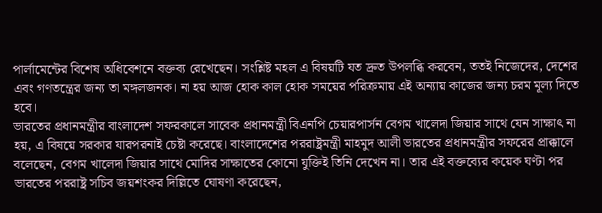পার্লামেন্টের বিশেষ অধিবেশনে বক্তব্য রেখেছেন। সংশ্লিষ্ট মহল এ বিষয়টি যত দ্রুত উপলব্ধি করবেন, ততই নিজেদের, দেশের এবং গণতন্ত্রের জন্য তা মঙ্গলজনক। না হয় আজ হোক কাল হোক সময়ের পরিক্রমায় এই অন্যায় কাজের জন্য চরম মূল্য দিতে হবে।
ভারতের প্রধানমন্ত্রীর বাংলাদেশ সফরকালে সাবেক প্রধানমন্ত্রী বিএনপি চেয়ারপার্সন বেগম খালেদা জিয়ার সাথে যেন সাক্ষাৎ না হয়, এ বিষয়ে সরকার যারপরনাই চেষ্টা করেছে। বাংলাদেশের পররাষ্ট্রমন্ত্রী মাহমুদ আলী ভারতের প্রধানমন্ত্রীর সফরের প্রাক্কালে বলেছেন, বেগম খালেদা জিয়ার সাথে মোদির সাক্ষাতের কোনো যুক্তিই তিনি দেখেন না। তার এই বক্তব্যের কয়েক ঘণ্টা পর ভারতের পররাষ্ট্র সচিব জয়শংকর দিল্লিতে ঘোষণা করেছেন,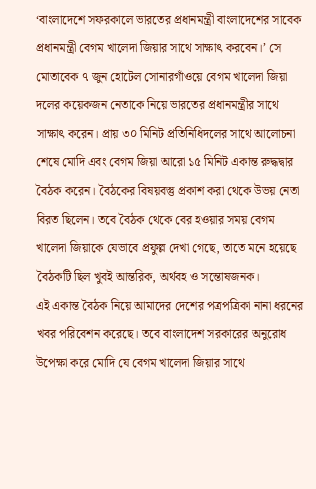‘বাংলাদেশে সফরকালে ভারতের প্রধানমন্ত্রী বাংলাদেশের সাবেক প্রধানমন্ত্রী বেগম খালেদা জিয়ার সাথে সাক্ষাৎ করবেন।’ সে মোতাবেক ৭ জুন হোটেল সোনারগাঁওয়ে বেগম খালেদা জিয়া দলের কয়েকজন নেতাকে নিয়ে ভারতের প্রধানমন্ত্রীর সাথে সাক্ষাৎ করেন। প্রায় ৩০ মিনিট প্রতিনিধিদলের সাথে আলোচনা শেষে মোদি এবং বেগম জিয়া আরো ১৫ মিনিট একান্ত রুদ্ধদ্বার বৈঠক করেন। বৈঠকের বিষয়বস্তু প্রকাশ করা থেকে উভয় নেতা বিরত ছিলেন। তবে বৈঠক থেকে বের হওয়ার সময় বেগম খালেদা জিয়াকে যেভাবে প্রফুল্ল দেখা গেছে, তাতে মনে হয়েছে বৈঠকটি ছিল খুবই আন্তরিক, অর্থবহ ও সন্তোষজনক।
এই একান্ত বৈঠক নিয়ে আমাদের দেশের পত্রপত্রিকা নানা ধরনের খবর পরিবেশন করেছে। তবে বাংলাদেশ সরকারের অনুরোধ উপেক্ষা করে মোদি যে বেগম খালেদা জিয়ার সাথে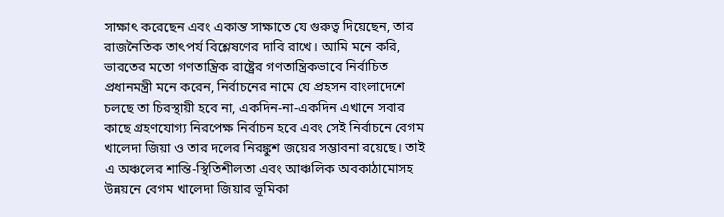সাক্ষাৎ করেছেন এবং একান্ত সাক্ষাতে যে গুরুত্ব দিয়েছেন, তার রাজনৈতিক তাৎপর্য বিশ্লেষণের দাবি রাখে। আমি মনে করি, ভারতের মতো গণতান্ত্রিক রাষ্ট্রের গণতান্ত্রিকভাবে নির্বাচিত প্রধানমন্ত্রী মনে করেন, নির্বাচনের নামে যে প্রহসন বাংলাদেশে চলছে তা চিরস্থায়ী হবে না, একদিন-না-একদিন এখানে সবার কাছে গ্রহণযোগ্য নিরপেক্ষ নির্বাচন হবে এবং সেই নির্বাচনে বেগম খালেদা জিয়া ও তার দলের নিরঙ্কুশ জয়ের সম্ভাবনা রয়েছে। তাই এ অঞ্চলের শান্তি-স্থিতিশীলতা এবং আঞ্চলিক অবকাঠামোসহ উন্নয়নে বেগম খালেদা জিয়ার ভূমিকা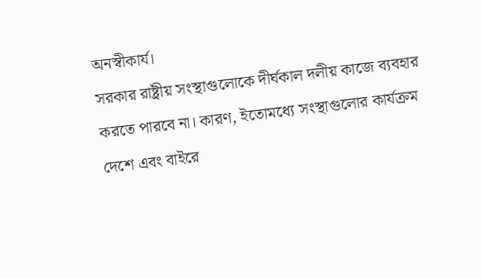অনস্বীকার্য।
সরকার রাষ্ট্রীয় সংস্থাগুলোকে দীর্ঘকাল দলীয় কাজে ব্যবহার করতে পারবে না। কারণ, ইতোমধ্যে সংস্থাগুলোর কার্যক্রম দেশে এবং বাইরে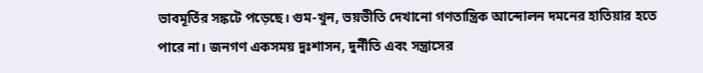ভাবমূর্তির সঙ্কটে পড়েছে। গুম-খুন, ভয়ভীতি দেখানো গণতান্ত্রিক আন্দোলন দমনের হাতিয়ার হতে পারে না। জনগণ একসময় দুঃশাসন, দুর্নীতি এবং সন্ত্রাসের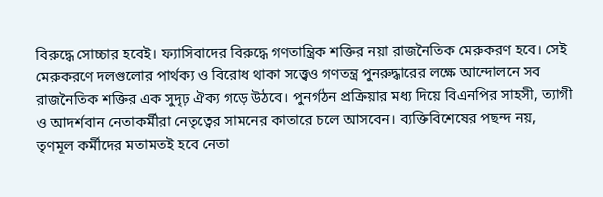বিরুদ্ধে সোচ্চার হবেই। ফ্যাসিবাদের বিরুদ্ধে গণতান্ত্রিক শক্তির নয়া রাজনৈতিক মেরুকরণ হবে। সেই মেরুকরণে দলগুলোর পার্থক্য ও বিরোধ থাকা সত্ত্বেও গণতন্ত্র পুনরুদ্ধারের লক্ষে আন্দোলনে সব রাজনৈতিক শক্তির এক সুদৃঢ় ঐক্য গড়ে উঠবে। পুনর্গঠন প্রক্রিয়ার মধ্য দিয়ে বিএনপির সাহসী, ত্যাগী ও আদর্শবান নেতাকর্মীরা নেতৃত্বের সামনের কাতারে চলে আসবেন। ব্যক্তিবিশেষের পছন্দ নয়, তৃণমূল কর্মীদের মতামতই হবে নেতা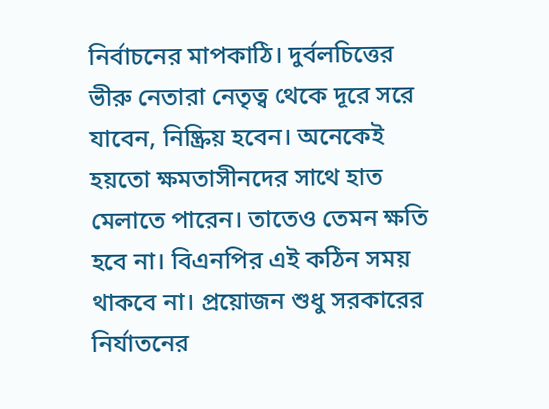নির্বাচনের মাপকাঠি। দুর্বলচিত্তের ভীরু নেতারা নেতৃত্ব থেকে দূরে সরে যাবেন, নিষ্ক্রিয় হবেন। অনেকেই হয়তো ক্ষমতাসীনদের সাথে হাত মেলাতে পারেন। তাতেও তেমন ক্ষতি হবে না। বিএনপির এই কঠিন সময় থাকবে না। প্রয়োজন শুধু সরকারের নির্যাতনের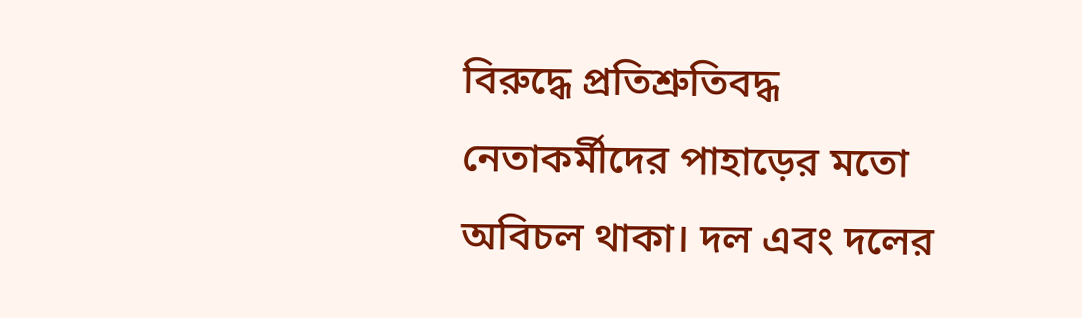বিরুদ্ধে প্রতিশ্রুতিবদ্ধ নেতাকর্মীদের পাহাড়ের মতো অবিচল থাকা। দল এবং দলের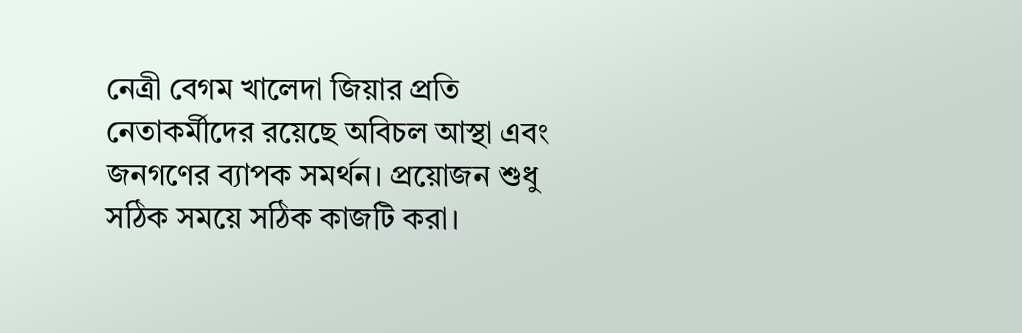নেত্রী বেগম খালেদা জিয়ার প্রতি নেতাকর্মীদের রয়েছে অবিচল আস্থা এবং জনগণের ব্যাপক সমর্থন। প্রয়োজন শুধু সঠিক সময়ে সঠিক কাজটি করা।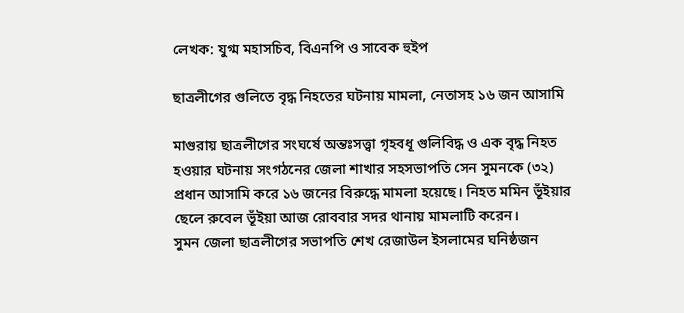লেখক: যুগ্ম মহাসচিব, বিএনপি ও সাবেক হুইপ

ছাত্রলীগের গুলিতে বৃদ্ধ নিহতের ঘটনায় মামলা, নেতাসহ ১৬ জন আসামি

মাগুরায় ছাত্রলীগের সংঘর্ষে অন্তঃসত্ত্বা গৃহবধূ গুলিবিদ্ধ ও এক বৃদ্ধ নিহত হওয়ার ঘটনায় সংগঠনের জেলা শাখার সহসভাপতি সেন সুমনকে (৩২) প্রধান আসামি করে ১৬ জনের বিরুদ্ধে মামলা হয়েছে। নিহত মমিন ভূঁইয়ার ছেলে রুবেল ভূঁইয়া আজ রোববার সদর থানায় মামলাটি করেন।
সুমন জেলা ছাত্রলীগের সভাপতি শেখ রেজাউল ইসলামের ঘনিষ্ঠজন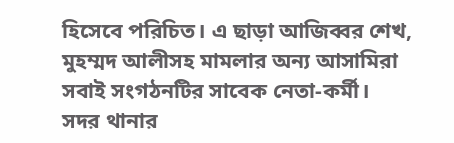হিসেবে পরিচিত। এ ছাড়া আজিব্বর শেখ, মুহম্মদ আলীসহ মামলার অন্য আসামিরা সবাই সংগঠনটির সাবেক নেতা-কর্মী।
সদর থানার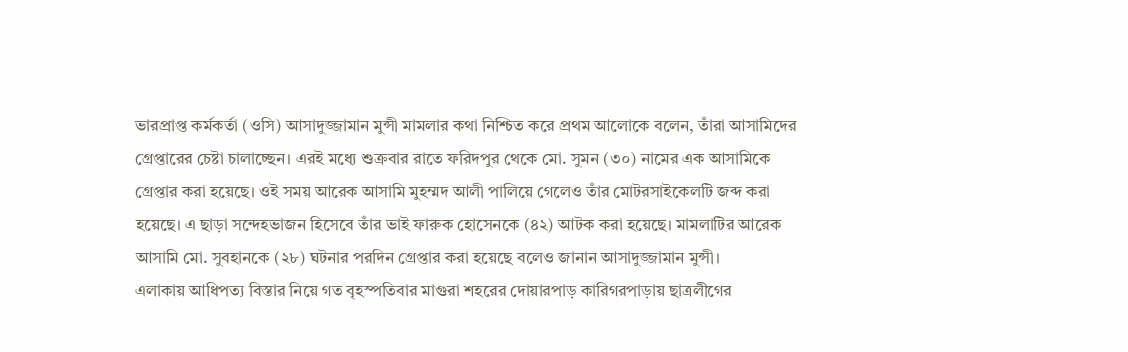ভারপ্রাপ্ত কর্মকর্তা (ওসি) আসাদুজ্জামান মুন্সী মামলার কথা নিশ্চিত করে প্রথম আলোকে বলেন, তাঁরা আসামিদের গ্রেপ্তারের চেষ্টা চালাচ্ছেন। এরই মধ্যে শুক্রবার রাতে ফরিদপুর থেকে মো. সুমন (৩০) নামের এক আসামিকে গ্রেপ্তার করা হয়েছে। ওই সময় আরেক আসামি মুহম্মদ আলী পালিয়ে গেলেও তাঁর মোটরসাইকেলটি জব্দ করা হয়েছে। এ ছাড়া সন্দেহভাজন হিসেবে তাঁর ভাই ফারুক হোসেনকে (৪২) আটক করা হয়েছে। মামলাটির আরেক আসামি মো. সুবহানকে (২৮) ঘটনার পরদিন গ্রেপ্তার করা হয়েছে বলেও জানান আসাদুজ্জামান মুন্সী।
এলাকায় আধিপত্য বিস্তার নিয়ে গত বৃহস্পতিবার মাগুরা শহরের দোয়ারপাড় কারিগরপাড়ায় ছাত্রলীগের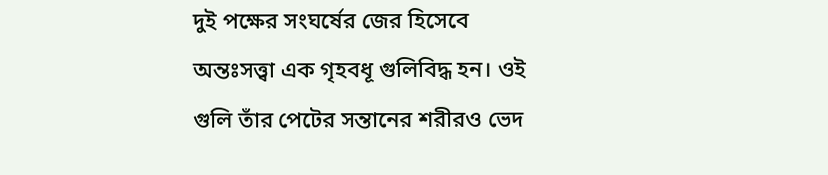দুই পক্ষের সংঘর্ষের জের হিসেবে অন্তঃসত্ত্বা এক গৃহবধূ গুলিবিদ্ধ হন। ওই গুলি তাঁর পেটের সন্তানের শরীরও ভেদ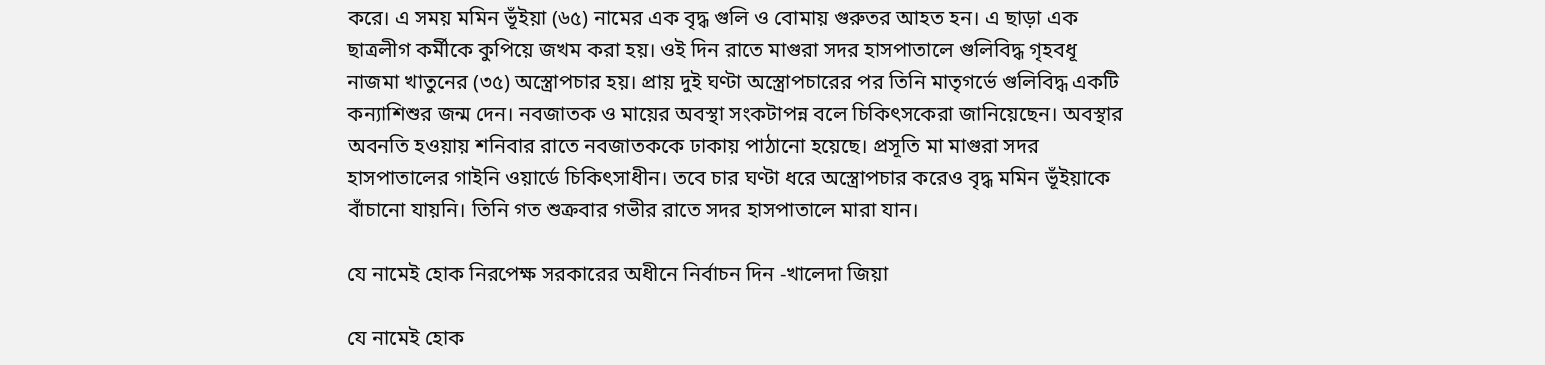করে। এ সময় মমিন ভূঁইয়া (৬৫) নামের এক বৃদ্ধ গুলি ও বোমায় গুরুতর আহত হন। এ ছাড়া এক ছাত্রলীগ কর্মীকে কুপিয়ে জখম করা হয়। ওই দিন রাতে মাগুরা সদর হাসপাতালে গুলিবিদ্ধ গৃহবধূ নাজমা খাতুনের (৩৫) অস্ত্রোপচার হয়। প্রায় দুই ঘণ্টা অস্ত্রোপচারের পর তিনি মাতৃগর্ভে গুলিবিদ্ধ একটি কন্যাশিশুর জন্ম দেন। নবজাতক ও মায়ের অবস্থা সংকটাপন্ন বলে চিকিৎসকেরা জানিয়েছেন। অবস্থার অবনতি হওয়ায় শনিবার রাতে নবজাতককে ঢাকায় পাঠানো হয়েছে। প্রসূতি মা মাগুরা সদর হাসপাতালের গাইনি ওয়ার্ডে চিকিৎসাধীন। তবে চার ঘণ্টা ধরে অস্ত্রোপচার করেও বৃদ্ধ মমিন ভূঁইয়াকে বাঁচানো যায়নি। তিনি গত শুক্রবার গভীর রাতে সদর হাসপাতালে মারা যান।

যে নামেই হোক নিরপেক্ষ সরকারের অধীনে নির্বাচন দিন -খালেদা জিয়া

যে নামেই হোক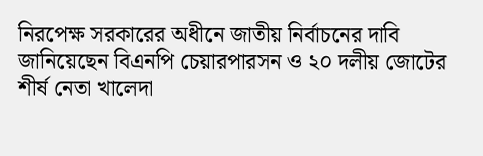নিরপেক্ষ সরকারের অধীনে জাতীয় নির্বাচনের দাবি জানিয়েছেন বিএনপি চেয়ারপারসন ও ২০ দলীয় জোটের শীর্ষ নেতা খালেদা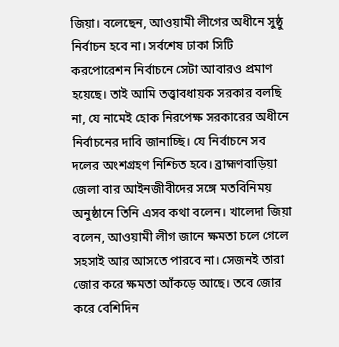জিয়া। বলেছেন, আওয়ামী লীগের অধীনে সুষ্ঠু নির্বাচন হবে না। সর্বশেষ ঢাকা সিটি করপোরেশন নির্বাচনে সেটা আবারও প্রমাণ হয়েছে। তাই আমি তত্ত্বাবধায়ক সরকার বলছি না, যে নামেই হোক নিরপেক্ষ সরকারের অধীনে নির্বাচনের দাবি জানাচ্ছি। যে নির্বাচনে সব দলের অংশগ্রহণ নিশ্চিত হবে। ব্রাহ্মণবাড়িয়া জেলা বার আইনজীবীদের সঙ্গে মতবিনিময় অনুষ্ঠানে তিনি এসব কথা বলেন। খালেদা জিয়া বলেন, আওয়ামী লীগ জানে ক্ষমতা চলে গেলে সহসাই আর আসতে পারবে না। সেজনই তারা জোর করে ক্ষমতা আঁকড়ে আছে। তবে জোর করে বেশিদিন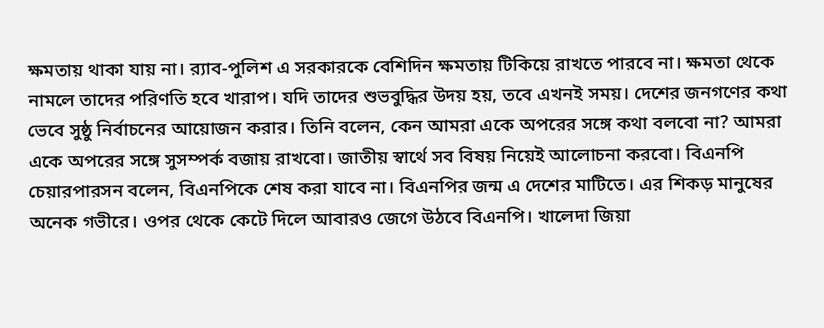ক্ষমতায় থাকা যায় না। র‌্যাব-পুলিশ এ সরকারকে বেশিদিন ক্ষমতায় টিকিয়ে রাখতে পারবে না। ক্ষমতা থেকে নামলে তাদের পরিণতি হবে খারাপ। যদি তাদের শুভবুদ্ধির উদয় হয়, তবে এখনই সময়। দেশের জনগণের কথা ভেবে সুষ্ঠু নির্বাচনের আয়োজন করার। তিনি বলেন, কেন আমরা একে অপরের সঙ্গে কথা বলবো না? আমরা একে অপরের সঙ্গে সুসম্পর্ক বজায় রাখবো। জাতীয় স্বার্থে সব বিষয় নিয়েই আলোচনা করবো। বিএনপি চেয়ারপারসন বলেন, বিএনপিকে শেষ করা যাবে না। বিএনপির জন্ম এ দেশের মাটিতে। এর শিকড় মানুষের অনেক গভীরে। ওপর থেকে কেটে দিলে আবারও জেগে উঠবে বিএনপি। খালেদা জিয়া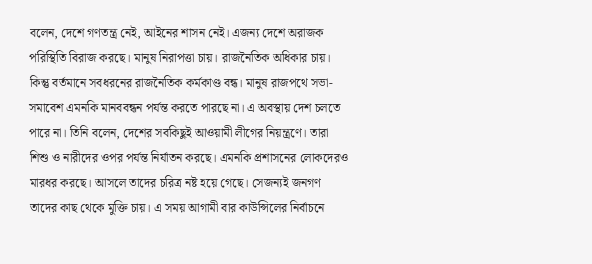বলেন, দেশে গণতন্ত্র নেই, আইনের শাসন নেই। এজন্য দেশে অরাজক পরিস্থিতি বিরাজ করছে। মানুষ নিরাপত্তা চায়। রাজনৈতিক অধিকার চায়। কিন্তু বর্তমানে সবধরনের রাজনৈতিক কর্মকাণ্ড বন্ধ। মানুষ রাজপথে সভা-সমাবেশ এমনকি মানববন্ধন পর্যন্ত করতে পারছে না। এ অবস্থায় দেশ চলতে পারে না। তিনি বলেন, দেশের সবকিছুই আওয়ামী লীগের নিয়ন্ত্রণে। তারা শিশু ও নারীদের ওপর পর্যন্ত নির্যাতন করছে। এমনকি প্রশাসনের লোকদেরও মারধর করছে। আসলে তাদের চরিত্র নষ্ট হয়ে গেছে। সেজন্যই জনগণ তাদের কাছ থেকে মুক্তি চায়। এ সময় আগামী বার কাউন্সিলের নির্বাচনে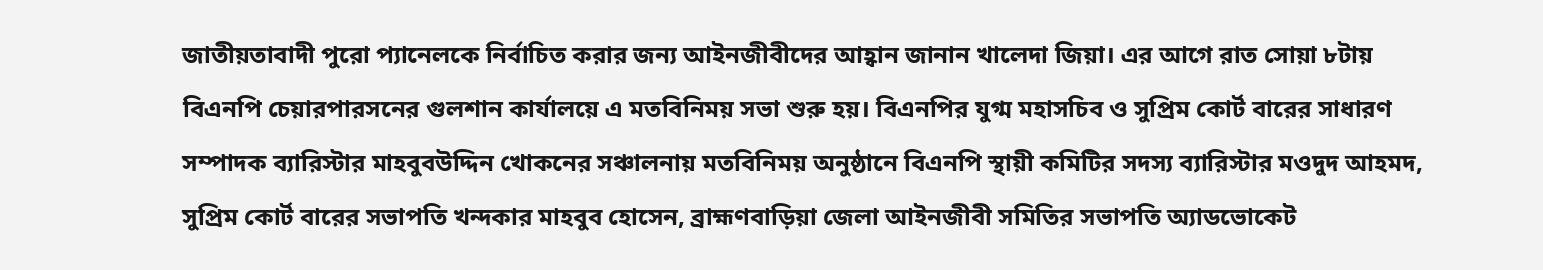জাতীয়তাবাদী পুরো প্যানেলকে নির্বাচিত করার জন্য আইনজীবীদের আহ্বান জানান খালেদা জিয়া। এর আগে রাত সোয়া ৮টায় বিএনপি চেয়ারপারসনের গুলশান কার্যালয়ে এ মতবিনিময় সভা শুরু হয়। বিএনপির যুগ্ম মহাসচিব ও সুপ্রিম কোর্ট বারের সাধারণ সম্পাদক ব্যারিস্টার মাহবুবউদ্দিন খোকনের সঞ্চালনায় মতবিনিময় অনুষ্ঠানে বিএনপি স্থায়ী কমিটির সদস্য ব্যারিস্টার মওদুদ আহমদ, সুপ্রিম কোর্ট বারের সভাপতি খন্দকার মাহবুব হোসেন, ব্রাহ্মণবাড়িয়া জেলা আইনজীবী সমিতির সভাপতি অ্যাডভোকেট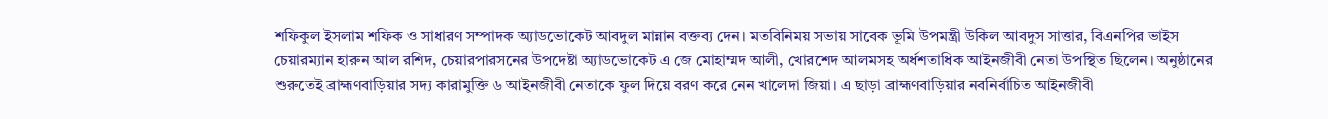শফিকুল ইসলাম শফিক ও সাধারণ সম্পাদক অ্যাডভোকেট আবদুল মান্নান বক্তব্য দেন। মতবিনিময় সভায় সাবেক ভূমি উপমন্ত্রী উকিল আবদুস সাত্তার, বিএনপির ভাইস চেয়ারম্যান হারুন আল রশিদ, চেয়ারপারসনের উপদেষ্টা অ্যাডভোকেট এ জে মোহাম্মদ আলী, খোরশেদ আলমসহ অর্ধশতাধিক আইনজীবী নেতা উপস্থিত ছিলেন। অনুষ্ঠানের শুরুতেই ব্রাহ্মণবাড়িয়ার সদ্য কারামুক্তি ৬ আইনজীবী নেতাকে ফুল দিয়ে বরণ করে নেন খালেদা জিয়া। এ ছাড়া ব্রাহ্মণবাড়িয়ার নবনির্বাচিত আইনজীবী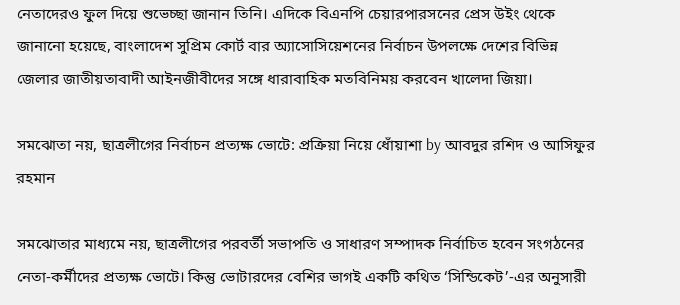নেতাদেরও ফুল দিয়ে শুভেচ্ছা জানান তিনি। এদিকে বিএনপি চেয়ারপারসনের প্রেস উইং থেকে জানানো হয়েছে, বাংলাদেশ সুপ্রিম কোর্ট বার অ্যাসোসিয়েশনের নির্বাচন উপলক্ষে দেশের বিভিন্ন জেলার জাতীয়তাবাদী আইনজীবীদের সঙ্গে ধারাবাহিক মতবিনিময় করবেন খালেদা জিয়া।

সমঝোতা নয়, ছাত্রলীগের নির্বাচন প্রত্যক্ষ ভোটে: প্রক্রিয়া নিয়ে ধোঁয়াশা by আবদুর রশিদ ও আসিফুর রহমান

সমঝোতার মাধ্যমে নয়, ছাত্রলীগের পরবর্তী সভাপতি ও সাধারণ সম্পাদক নির্বাচিত হবেন সংগঠনের নেতা-কর্মীদের প্রত্যক্ষ ভোটে। কিন্তু ভোটারদের বেশির ভাগই একটি কথিত ‘সিন্ডিকেট’-এর অনুসারী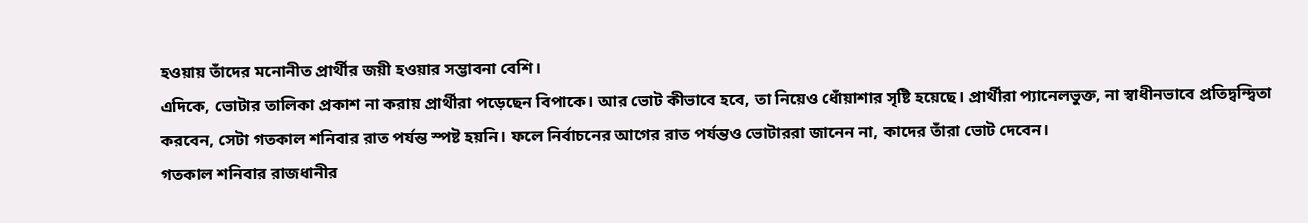হওয়ায় তাঁদের মনোনীত প্রার্থীর জয়ী হওয়ার সম্ভাবনা বেশি।
এদিকে, ভোটার তালিকা প্রকাশ না করায় প্রার্থীরা পড়েছেন বিপাকে। আর ভোট কীভাবে হবে, তা নিয়েও ধোঁয়াশার সৃষ্টি হয়েছে। প্রার্থীরা প্যানেলভুক্ত, না স্বাধীনভাবে প্রতিদ্বন্দ্বিতা করবেন, সেটা গতকাল শনিবার রাত পর্যন্ত স্পষ্ট হয়নি। ফলে নির্বাচনের আগের রাত পর্যন্তও ভোটাররা জানেন না, কাদের তাঁরা ভোট দেবেন।
গতকাল শনিবার রাজধানীর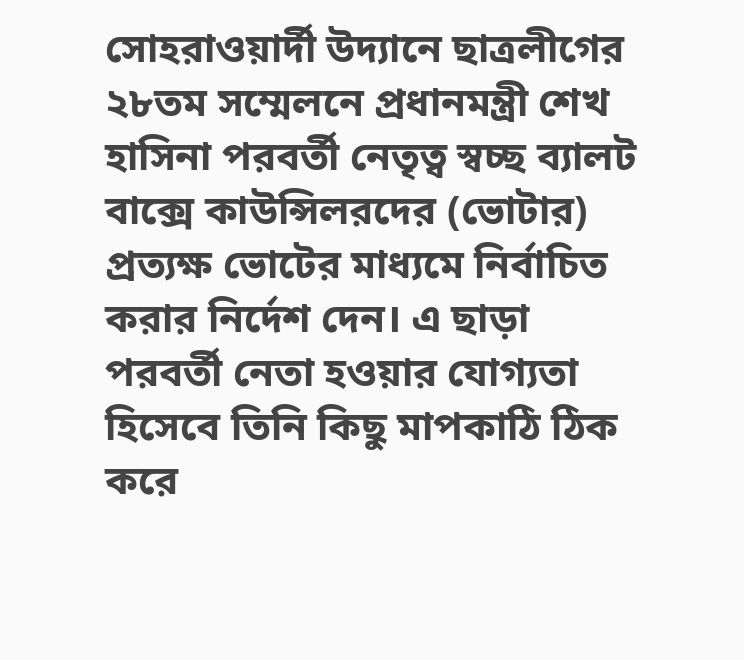সোহরাওয়ার্দী উদ্যানে ছাত্রলীগের ২৮তম সম্মেলনে প্রধানমন্ত্রী শেখ হাসিনা পরবর্তী নেতৃত্ব স্বচ্ছ ব্যালট বাক্সে কাউন্সিলরদের (ভোটার) প্রত্যক্ষ ভোটের মাধ্যমে নির্বাচিত করার নির্দেশ দেন। এ ছাড়া পরবর্তী নেতা হওয়ার যোগ্যতা হিসেবে তিনি কিছু মাপকাঠি ঠিক করে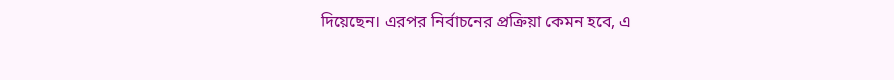দিয়েছেন। এরপর নির্বাচনের প্রক্রিয়া কেমন হবে, এ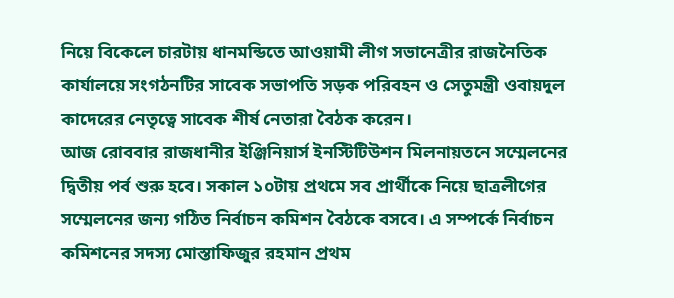নিয়ে বিকেলে চারটায় ধানমন্ডিতে আওয়ামী লীগ সভানেত্রীর রাজনৈতিক কার্যালয়ে সংগঠনটির সাবেক সভাপতি সড়ক পরিবহন ও সেতুমন্ত্রী ওবায়দুল কাদেরের নেতৃত্বে সাবেক শীর্ষ নেতারা বৈঠক করেন।
আজ রোববার রাজধানীর ইঞ্জিনিয়ার্স ইনস্টিটিউশন মিলনায়তনে সম্মেলনের দ্বিতীয় পর্ব শুরু হবে। সকাল ১০টায় প্রথমে সব প্রার্থীকে নিয়ে ছাত্রলীগের সম্মেলনের জন্য গঠিত নির্বাচন কমিশন বৈঠকে বসবে। এ সম্পর্কে নির্বাচন কমিশনের সদস্য মোস্তাফিজুর রহমান প্রথম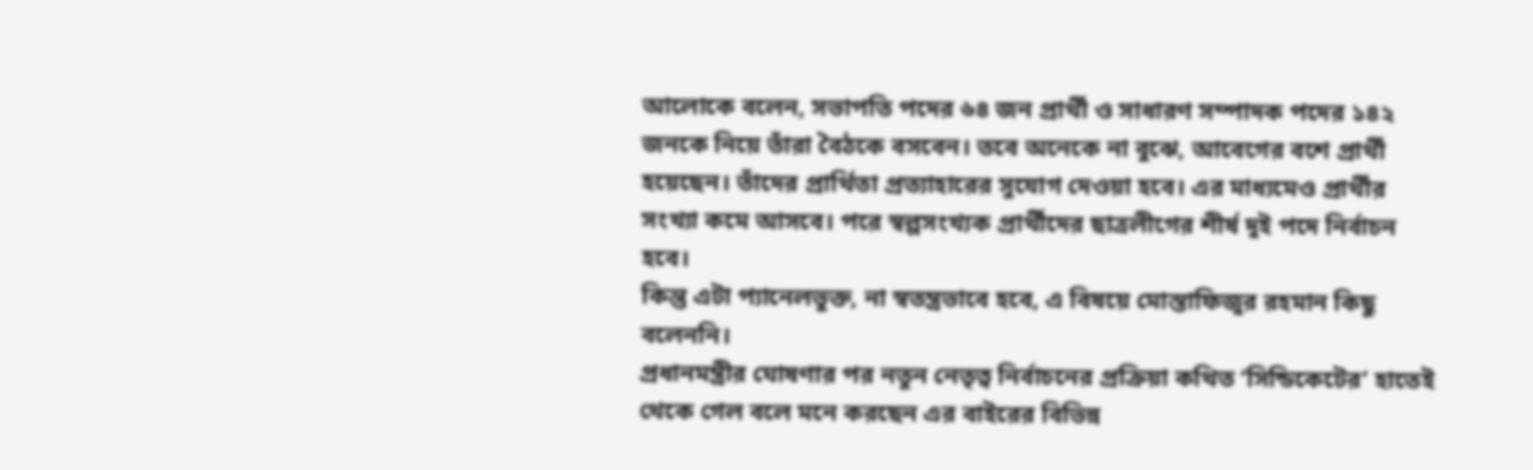আলোকে বলেন, সভাপতি পদের ৬৪ জন প্রার্থী ও সাধারণ সম্পাদক পদের ১৪২ জনকে নিয়ে তাঁরা বৈঠকে বসবেন। তবে অনেকে না বুঝে, আবেগের বশে প্রার্থী হয়েছেন। তাঁদের প্রার্থিতা প্রত্যাহারের সুযোগ দেওয়া হবে। এর মাধ্যমেও প্রার্থীর সংখ্যা কমে আসবে। পরে স্বল্পসংখ্যক প্রার্থীদের ছাত্রলীগের শীর্ষ দুই পদে নির্বাচন হবে।
কিন্তু এটা প্যানেলভুক্ত, না স্বতন্ত্রভাবে হবে, এ বিষয়ে মোস্তাফিজুর রহমান কিছু বলেননি।
প্রধানমন্ত্রীর ঘোষণার পর নতুন নেতৃত্ব নির্বাচনের প্রক্রিয়া কথিত ‘সিন্ডিকেটের’ হাতেই থেকে গেল বলে মনে করছেন এর বাইরের বিভিন্ন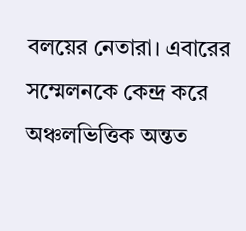বলয়ের নেতারা। এবারের সম্মেলনকে কেন্দ্র করে অঞ্চলভিত্তিক অন্তত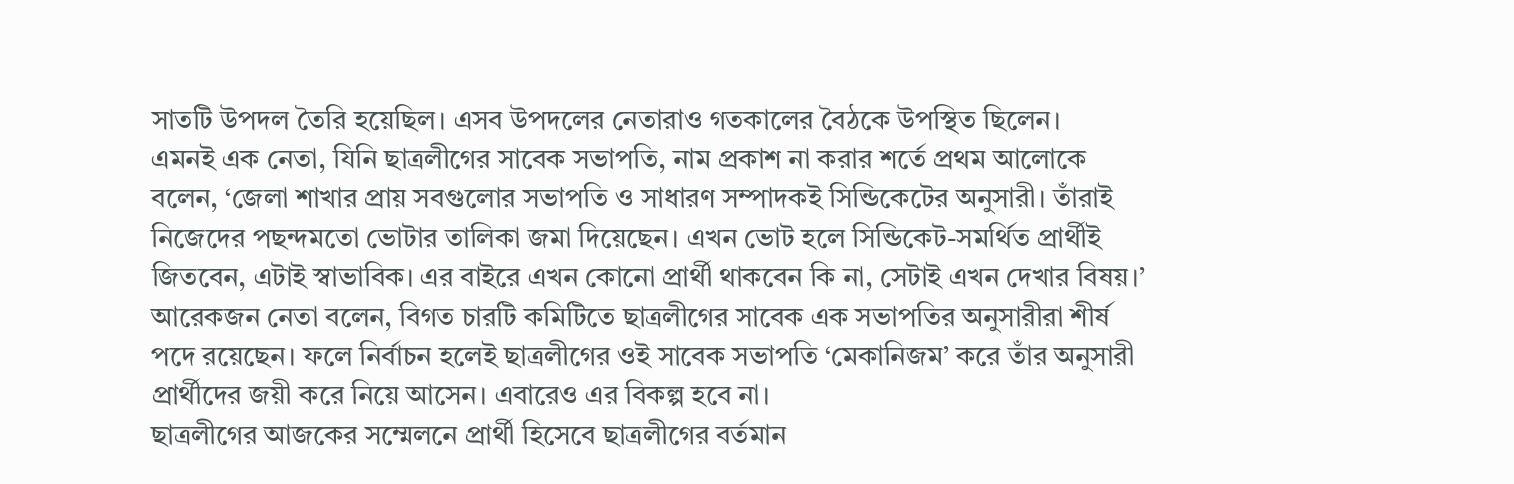সাতটি উপদল তৈরি হয়েছিল। এসব উপদলের নেতারাও গতকালের বৈঠকে উপস্থিত ছিলেন।
এমনই এক নেতা, যিনি ছাত্রলীগের সাবেক সভাপতি, নাম প্রকাশ না করার শর্তে প্রথম আলোকে বলেন, ‘জেলা শাখার প্রায় সবগুলোর সভাপতি ও সাধারণ সম্পাদকই সিন্ডিকেটের অনুসারী। তাঁরাই নিজেদের পছন্দমতো ভোটার তালিকা জমা দিয়েছেন। এখন ভোট হলে সিন্ডিকেট-সমর্থিত প্রার্থীই জিতবেন, এটাই স্বাভাবিক। এর বাইরে এখন কোনো প্রার্থী থাকবেন কি না, সেটাই এখন দেখার বিষয়।’
আরেকজন নেতা বলেন, বিগত চারটি কমিটিতে ছাত্রলীগের সাবেক এক সভাপতির অনুসারীরা শীর্ষ পদে রয়েছেন। ফলে নির্বাচন হলেই ছাত্রলীগের ওই সাবেক সভাপতি ‘মেকানিজম’ করে তাঁর অনুসারী প্রার্থীদের জয়ী করে নিয়ে আসেন। এবারেও এর বিকল্প হবে না।
ছাত্রলীগের আজকের সম্মেলনে প্রার্থী হিসেবে ছাত্রলীগের বর্তমান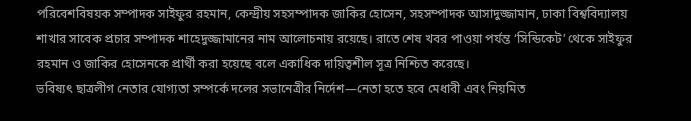পরিবেশবিষয়ক সম্পাদক সাইফুর রহমান, কেন্দ্রীয় সহসম্পাদক জাকির হোসেন, সহসম্পাদক আসাদুজ্জামান, ঢাকা বিশ্ববিদ্যালয় শাখার সাবেক প্রচার সম্পাদক শাহেদুজ্জামানের নাম আলোচনায় রয়েছে। রাতে শেষ খবর পাওয়া পর্যন্ত ‘সিন্ডিকেট’ থেকে সাইফুর রহমান ও জাকির হোসেনকে প্রার্থী করা হয়েছে বলে একাধিক দায়িত্বশীল সূত্র নিশ্চিত করেছে।
ভবিষ্যৎ ছাত্রলীগ নেতার যোগ্যতা সম্পর্কে দলের সভানেত্রীর নির্দেশ—নেতা হতে হবে মেধাবী এবং নিয়মিত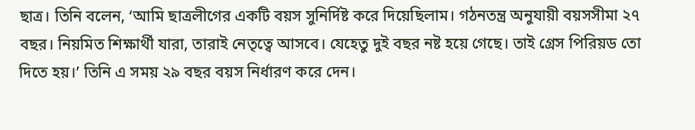ছাত্র। তিনি বলেন, ‘আমি ছাত্রলীগের একটি বয়স সুনির্দিষ্ট করে দিয়েছিলাম। গঠনতন্ত্র অনুযায়ী বয়সসীমা ২৭ বছর। নিয়মিত শিক্ষার্থী যারা, তারাই নেতৃত্বে আসবে। যেহেতু দুই বছর নষ্ট হয়ে গেছে। তাই গ্রেস পিরিয়ড তো দিতে হয়।’ তিনি এ সময় ২৯ বছর বয়স নির্ধারণ করে দেন।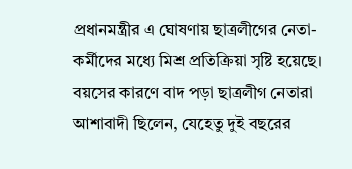প্রধানমন্ত্রীর এ ঘোষণায় ছাত্রলীগের নেতা-কর্মীদের মধ্যে মিশ্র প্রতিক্রিয়া সৃষ্টি হয়েছে। বয়সের কারণে বাদ পড়া ছাত্রলীগ নেতারা আশাবাদী ছিলেন, যেহেতু দুই বছরের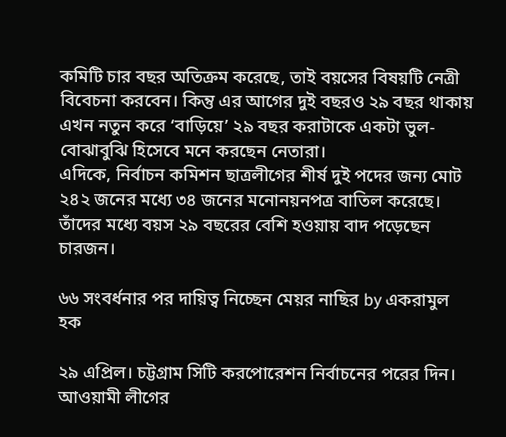কমিটি চার বছর অতিক্রম করেছে, তাই বয়সের বিষয়টি নেত্রী বিবেচনা করবেন। কিন্তু এর আগের দুই বছরও ২৯ বছর থাকায় এখন নতুন করে ‘বাড়িয়ে’ ২৯ বছর করাটাকে একটা ভুল-বোঝাবুঝি হিসেবে মনে করছেন নেতারা।
এদিকে, নির্বাচন কমিশন ছাত্রলীগের শীর্ষ দুই পদের জন্য মোট ২৪২ জনের মধ্যে ৩৪ জনের মনোনয়নপত্র বাতিল করেছে। তাঁদের মধ্যে বয়স ২৯ বছরের বেশি হওয়ায় বাদ পড়েছেন চারজন।

৬৬ সংবর্ধনার পর দায়িত্ব নিচ্ছেন মেয়র নাছির by একরামুল হক

২৯ এপ্রিল। চট্টগ্রাম সিটি করপোরেশন নির্বাচনের পরের দিন। আওয়ামী লীগের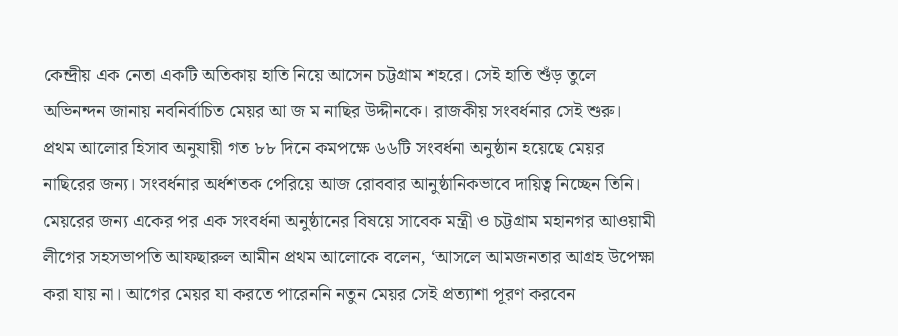কেন্দ্রীয় এক নেতা একটি অতিকায় হাতি নিয়ে আসেন চট্টগ্রাম শহরে। সেই হাতি শুঁড় তুলে অভিনন্দন জানায় নবনির্বাচিত মেয়র আ জ ম নাছির উদ্দীনকে। রাজকীয় সংবর্ধনার সেই শুরু।
প্রথম আলোর হিসাব অনুযায়ী গত ৮৮ দিনে কমপক্ষে ৬৬টি সংবর্ধনা অনুষ্ঠান হয়েছে মেয়র নাছিরের জন্য। সংবর্ধনার অর্ধশতক পেরিয়ে আজ রোববার আনুষ্ঠানিকভাবে দায়িত্ব নিচ্ছেন তিনি।
মেয়রের জন্য একের পর এক সংবর্ধনা অনুষ্ঠানের বিষয়ে সাবেক মন্ত্রী ও চট্টগ্রাম মহানগর আওয়ামী লীগের সহসভাপতি আফছারুল আমীন প্রথম আলোকে বলেন, ‘আসলে আমজনতার আগ্রহ উপেক্ষা করা যায় না। আগের মেয়র যা করতে পারেননি নতুন মেয়র সেই প্রত্যাশা পূরণ করবেন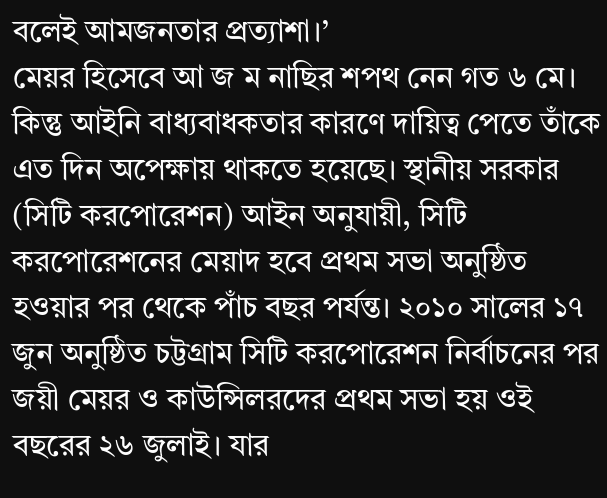বলেই আমজনতার প্রত্যাশা।’
মেয়র হিসেবে আ জ ম নাছির শপথ নেন গত ৬ মে। কিন্তু আইনি বাধ্যবাধকতার কারণে দায়িত্ব পেতে তাঁকে এত দিন অপেক্ষায় থাকতে হয়েছে। স্থানীয় সরকার (সিটি করপোরেশন) আইন অনুযায়ী, সিটি করপোরেশনের মেয়াদ হবে প্রথম সভা অনুষ্ঠিত হওয়ার পর থেকে পাঁচ বছর পর্যন্ত। ২০১০ সালের ১৭ জুন অনুষ্ঠিত চট্টগ্রাম সিটি করপোরেশন নির্বাচনের পর জয়ী মেয়র ও কাউন্সিলরদের প্রথম সভা হয় ওই বছরের ২৬ জুলাই। যার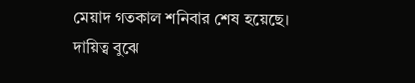মেয়াদ গতকাল শনিবার শেষ হয়েছে।
দায়িত্ব বুঝে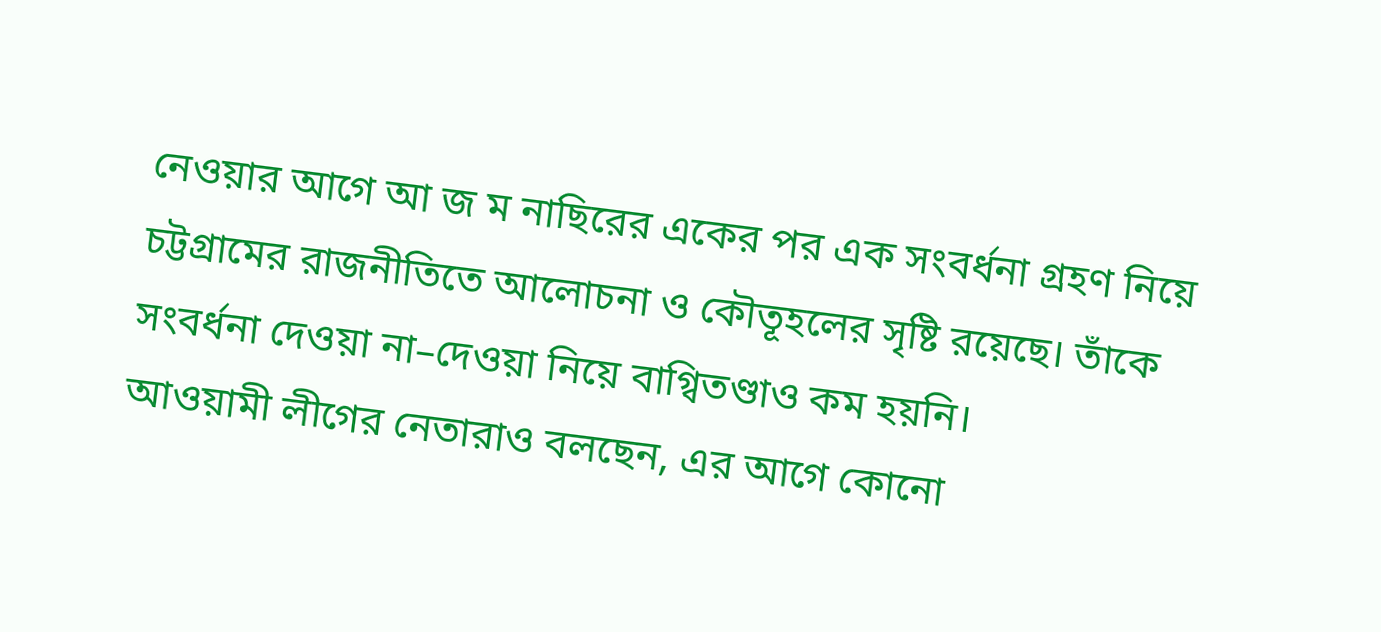নেওয়ার আগে আ জ ম নাছিরের একের পর এক সংবর্ধনা গ্রহণ নিয়ে চট্টগ্রামের রাজনীতিতে আলোচনা ও কৌতূহলের সৃষ্টি রয়েছে। তাঁকে সংবর্ধনা দেওয়া না–দেওয়া নিয়ে বাগ্বিতণ্ডাও কম হয়নি।
আওয়ামী লীগের নেতারাও বলছেন, এর আগে কোনো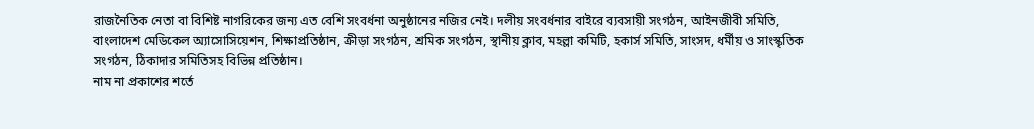রাজনৈতিক নেতা বা বিশিষ্ট নাগরিকের জন্য এত বেশি সংবর্ধনা অনুষ্ঠানের নজির নেই। দলীয় সংবর্ধনার বাইরে ব্যবসায়ী সংগঠন, আইনজীবী সমিতি, বাংলাদেশ মেডিকেল অ্যাসোসিয়েশন, শিক্ষাপ্রতিষ্ঠান, ক্রীড়া সংগঠন, শ্রমিক সংগঠন, স্থানীয় ক্লাব, মহল্লা কমিটি, হকার্স সমিতি, সাংসদ, ধর্মীয় ও সাংস্কৃতিক সংগঠন, ঠিকাদার সমিতিসহ বিভিন্ন প্রতিষ্ঠান।
নাম না প্রকাশের শর্তে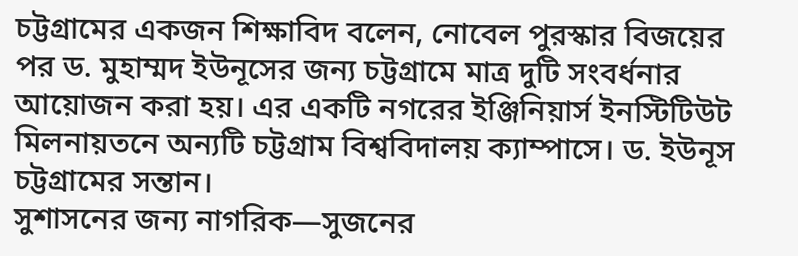চট্টগ্রামের একজন শিক্ষাবিদ বলেন, নোবেল পুরস্কার বিজয়ের পর ড. মুহাম্মদ ইউনূসের জন্য চট্টগ্রামে মাত্র দুটি সংবর্ধনার আয়োজন করা হয়। এর একটি নগরের ইঞ্জিনিয়ার্স ইনস্টিটিউট মিলনায়তনে অন্যটি চট্টগ্রাম বিশ্ববিদালয় ক্যাম্পাসে। ড. ইউনূস চট্টগ্রামের সন্তান।
সুশাসনের জন্য নাগরিক—সুজনের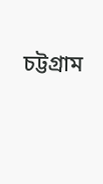চট্টগ্রাম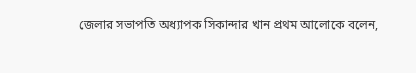জেলার সভাপতি অধ্যাপক সিকান্দার খান প্রথম আলোকে বলেন,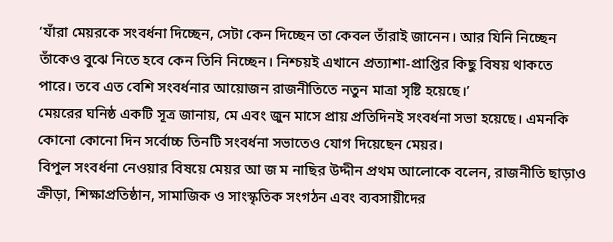‘যাঁরা মেয়রকে সংবর্ধনা দিচ্ছেন, সেটা কেন দিচ্ছেন তা কেবল তাঁরাই জানেন। আর যিনি নিচ্ছেন তাঁকেও বুঝে নিতে হবে কেন তিনি নিচ্ছেন। নিশ্চয়ই এখানে প্রত্যাশা-প্রাপ্তির কিছু বিষয় থাকতে পারে। তবে এত বেশি সংবর্ধনার আয়োজন রাজনীতিতে নতুন মাত্রা সৃষ্টি হয়েছে।’
মেয়রের ঘনিষ্ঠ একটি সূত্র জানায়, মে এবং জুন মাসে প্রায় প্রতিদিনই সংবর্ধনা সভা হয়েছে। এমনকি কোনো কোনো দিন সর্বোচ্চ তিনটি সংবর্ধনা সভাতেও যোগ দিয়েছেন মেয়র।
বিপুল সংবর্ধনা নেওয়ার বিষয়ে মেয়র আ জ ম নাছির উদ্দীন প্রথম আলোকে বলেন, রাজনীতি ছাড়াও ক্রীড়া, শিক্ষাপ্রতিষ্ঠান, সামাজিক ও সাংস্কৃতিক সংগঠন এবং ব্যবসায়ীদের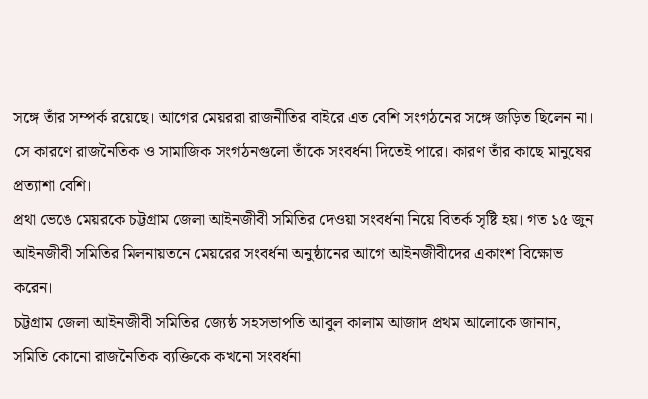সঙ্গে তাঁর সম্পর্ক রয়েছে। আগের মেয়ররা রাজনীতির বাইরে এত বেশি সংগঠনের সঙ্গে জড়িত ছিলেন না। সে কারণে রাজনৈতিক ও সামাজিক সংগঠনগুলো তাঁকে সংবর্ধনা দিতেই পারে। কারণ তাঁর কাছে মানুষের প্রত্যাশা বেশি।
প্রথা ভেঙে মেয়রকে চট্টগ্রাম জেলা আইনজীবী সমিতির দেওয়া সংবর্ধনা নিয়ে বিতর্ক সৃষ্টি হয়। গত ১৫ জুন আইনজীবী সমিতির মিলনায়তনে মেয়রের সংবর্ধনা অনুষ্ঠানের আগে আইনজীবীদের একাংশ বিক্ষোভ করেন।
চট্টগ্রাম জেলা আইনজীবী সমিতির জ্যেষ্ঠ সহসভাপতি আবুল কালাম আজাদ প্রথম আলোকে জানান, সমিতি কোনো রাজনৈতিক ব্যক্তিকে কখনো সংবর্ধনা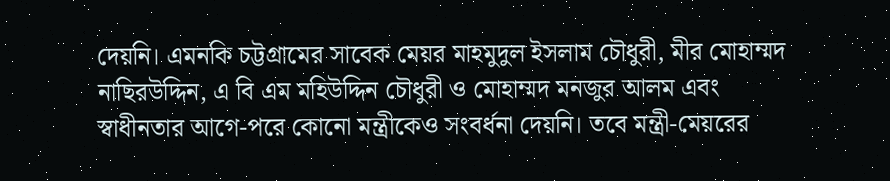দেয়নি। এমনকি চট্টগ্রামের সাবেক মেয়র মাহমুদুল ইসলাম চৌধুরী, মীর মোহাম্মদ নাছিরউদ্দিন, এ বি এম মহিউদ্দিন চৌধুরী ও মোহাম্মদ মনজুর আলম এবং স্বাধীনতার আগে-পরে কোনো মন্ত্রীকেও সংবর্ধনা দেয়নি। তবে মন্ত্রী-মেয়রের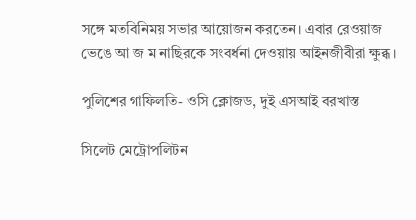সঙ্গে মতবিনিময় সভার আয়োজন করতেন। এবার রেওয়াজ ভেঙে আ জ ম নাছিরকে সংবর্ধনা দেওয়ায় আইনজীবীরা ক্ষুব্ধ।

পুলিশের গাফিলতি- ওসি ক্লোজড, দুই এসআই বরখাস্ত

সিলেট মেট্রোপলিটন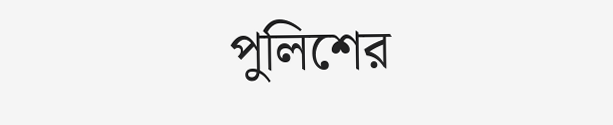পুলিশের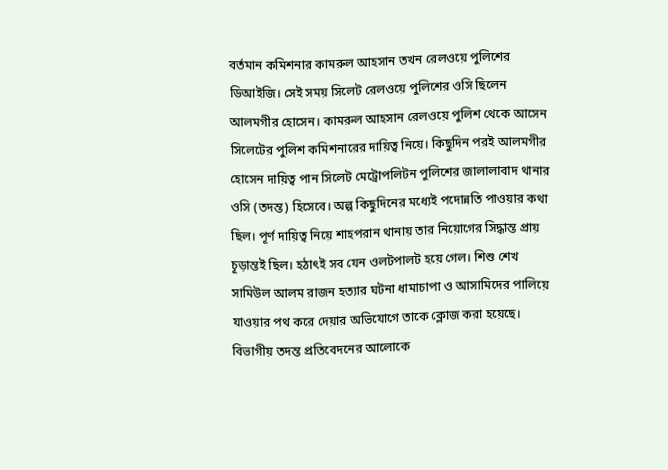বর্তমান কমিশনার কামরুল আহসান তখন রেলওয়ে পুলিশের ডিআইজি। সেই সময় সিলেট রেলওয়ে পুলিশের ওসি ছিলেন আলমগীর হোসেন। কামরুল আহসান রেলওয়ে পুলিশ থেকে আসেন সিলেটের পুলিশ কমিশনারের দায়িত্ব নিয়ে। কিছুদিন পরই আলমগীর হোসেন দায়িত্ব পান সিলেট মেট্রোপলিটন পুলিশের জালালাবাদ থানার ওসি (তদন্ত) হিসেবে। অল্প কিছুদিনের মধ্যেই পদোন্নতি পাওয়ার কথা ছিল। পূর্ণ দায়িত্ব নিয়ে শাহপরান থানায় তার নিয়োগের সিদ্ধান্ত প্রায় চূড়ান্তই ছিল। হঠাৎই সব যেন ওলটপালট হয়ে গেল। শিশু শেখ সামিউল আলম রাজন হত্যার ঘটনা ধামাচাপা ও আসামিদের পালিয়ে যাওয়ার পথ করে দেয়ার অভিযোগে তাকে ক্লোজ করা হয়েছে। বিভাগীয় তদন্ত প্রতিবেদনের আলোকে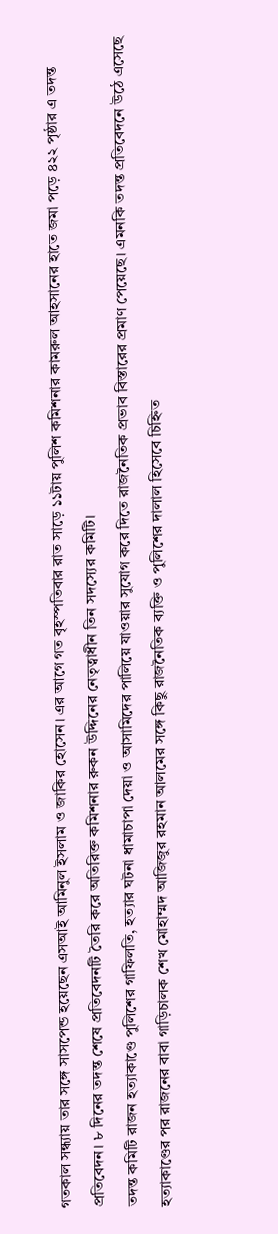গতকাল সন্ধ্যায় তার সঙ্গে সাসপেন্ড হয়েছেন এসআই আমিনুল ইসলাম ও জাকির হোসেন। এর আগে গত বৃহস্পতিবার রাত সাড়ে ১১টায় পুলিশ কমিশনার কামরুল আহসানের হাতে জমা পড়ে ৪২২ পৃষ্ঠার এ তদন্ত প্রতিবেদন। ৮ দিনের তদন্ত শেষে প্রতিবেদনটি তৈরি করে অতিরিক্ত কমিশনার রুকন উদ্দিনের নেতৃত্বাধীন তিন সদস্যের কমিটি।
তদন্ত কমিটি রাজন হত্যাকাণ্ডে পুলিশের গাফিলতি, হত্যার ঘটনা ধামাচাপা দেয়া ও আসামিদের পালিয়ে যাওয়ার সুযোগ করে দিতে রাজনৈতিক প্রভাব বিস্তারের প্রমাণ পেয়েছে। এমনকি তদন্ত প্রতিবেদনে উঠে এসেছে হত্যাকাণ্ডের পর রাজনের বাবা গাড়িচালক শেখ মোহাম্মদ আজিজুর রহমান আলমের সঙ্গে কিছু রাজনৈতিক ব্যক্তি ও পুলিশের দালাল হিসেবে চিহ্নিত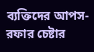ব্যক্তিদের আপস-রফার চেষ্টার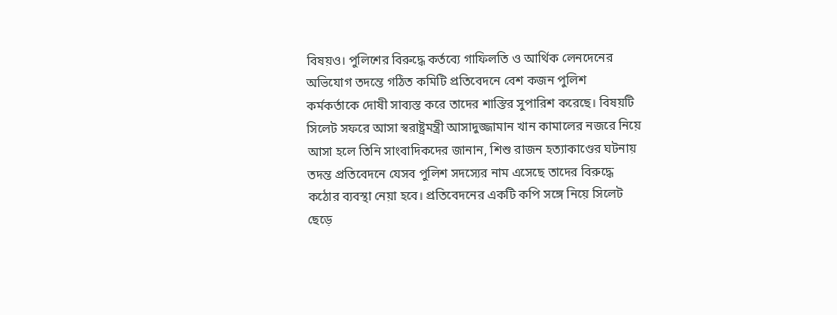বিষয়ও। পুলিশের বিরুদ্ধে কর্তব্যে গাফিলতি ও আর্থিক লেনদেনের অভিযোগ তদন্তে গঠিত কমিটি প্রতিবেদনে বেশ কজন পুলিশ কর্মকর্তাকে দোষী সাব্যস্ত করে তাদের শাস্তির সুপারিশ করেছে। বিষয়টি সিলেট সফরে আসা স্বরাষ্ট্রমন্ত্রী আসাদুজ্জামান খান কামালের নজরে নিয়ে আসা হলে তিনি সাংবাদিকদের জানান, শিশু রাজন হত্যাকাণ্ডের ঘটনায় তদন্ত প্রতিবেদনে যেসব পুলিশ সদস্যের নাম এসেছে তাদের বিরুদ্ধে কঠোর ব্যবস্থা নেয়া হবে। প্রতিবেদনের একটি কপি সঙ্গে নিয়ে সিলেট ছেড়ে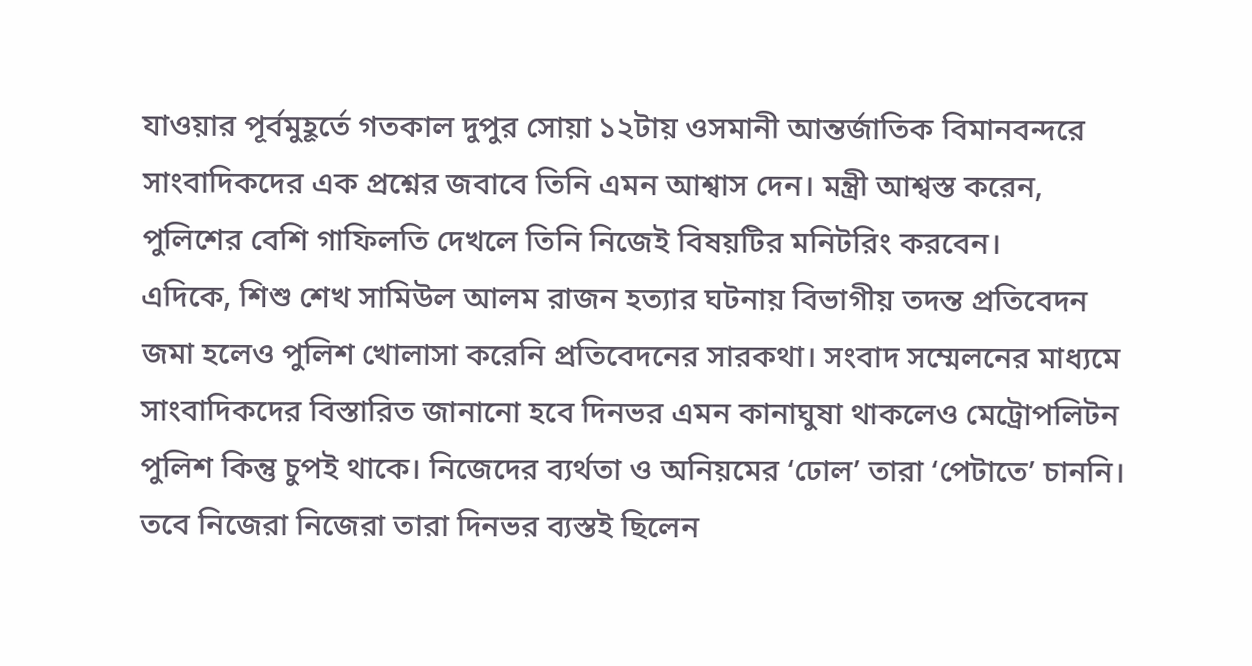যাওয়ার পূর্বমুহূর্তে গতকাল দুপুর সোয়া ১২টায় ওসমানী আন্তর্জাতিক বিমানবন্দরে সাংবাদিকদের এক প্রশ্নের জবাবে তিনি এমন আশ্বাস দেন। মন্ত্রী আশ্বস্ত করেন, পুলিশের বেশি গাফিলতি দেখলে তিনি নিজেই বিষয়টির মনিটরিং করবেন।
এদিকে, শিশু শেখ সামিউল আলম রাজন হত্যার ঘটনায় বিভাগীয় তদন্ত প্রতিবেদন জমা হলেও পুলিশ খোলাসা করেনি প্রতিবেদনের সারকথা। সংবাদ সম্মেলনের মাধ্যমে সাংবাদিকদের বিস্তারিত জানানো হবে দিনভর এমন কানাঘুষা থাকলেও মেট্রোপলিটন পুলিশ কিন্তু চুপই থাকে। নিজেদের ব্যর্থতা ও অনিয়মের ‘ঢোল’ তারা ‘পেটাতে’ চাননি। তবে নিজেরা নিজেরা তারা দিনভর ব্যস্তই ছিলেন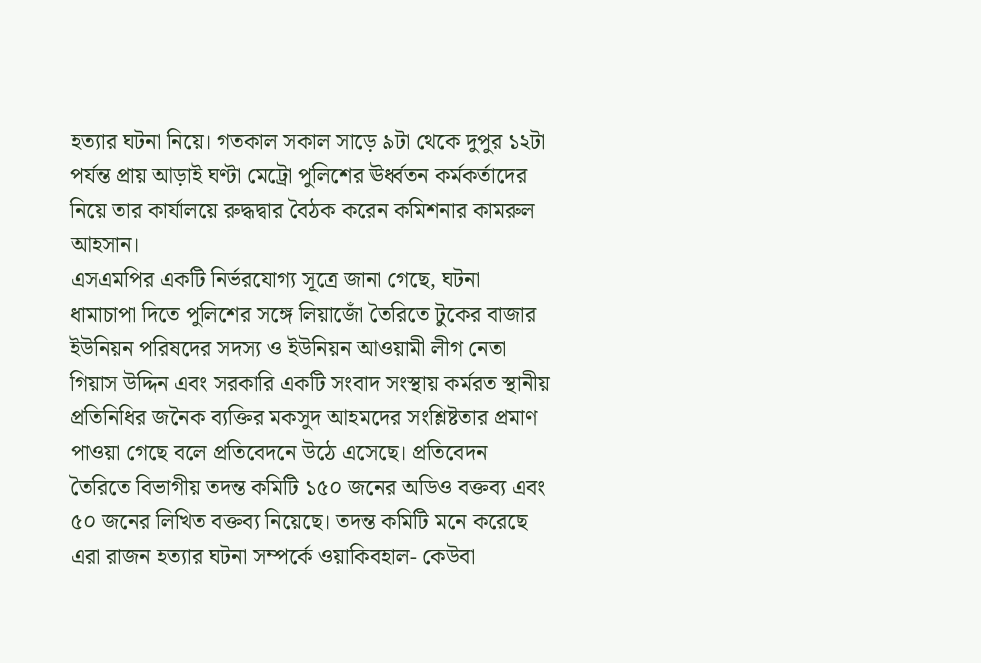হত্যার ঘটনা নিয়ে। গতকাল সকাল সাড়ে ৯টা থেকে দুপুর ১২টা পর্যন্ত প্রায় আড়াই ঘণ্টা মেট্রো পুলিশের ঊর্ধ্বতন কর্মকর্তাদের নিয়ে তার কার্যালয়ে রুদ্ধদ্বার বৈঠক করেন কমিশনার কামরুল আহসান।
এসএমপির একটি নির্ভরযোগ্য সূত্রে জানা গেছে, ঘটনা ধামাচাপা দিতে পুলিশের সঙ্গে লিয়াজোঁ তৈরিতে টুকের বাজার ইউনিয়ন পরিষদের সদস্য ও ইউনিয়ন আওয়ামী লীগ নেতা গিয়াস উদ্দিন এবং সরকারি একটি সংবাদ সংস্থায় কর্মরত স্থানীয় প্রতিনিধির জনৈক ব্যক্তির মকসুদ আহমদের সংশ্লিষ্টতার প্রমাণ পাওয়া গেছে বলে প্রতিবেদনে উঠে এসেছে। প্রতিবেদন তৈরিতে বিভাগীয় তদন্ত কমিটি ১৫০ জনের অডিও বক্তব্য এবং ৫০ জনের লিখিত বক্তব্য নিয়েছে। তদন্ত কমিটি মনে করেছে এরা রাজন হত্যার ঘটনা সম্পর্কে ওয়াকিবহাল- কেউবা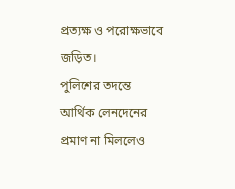প্রত্যক্ষ ও পরোক্ষভাবে জড়িত।
পুলিশের তদন্তে আর্থিক লেনদেনের প্রমাণ না মিললেও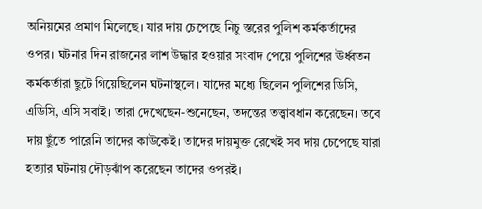অনিয়মের প্রমাণ মিলেছে। যার দায় চেপেছে নিচু স্তরের পুলিশ কর্মকর্তাদের ওপর। ঘটনার দিন রাজনের লাশ উদ্ধার হওয়ার সংবাদ পেয়ে পুলিশের ঊর্ধ্বতন কর্মকর্তারা ছুটে গিয়েছিলেন ঘটনাস্থলে। যাদের মধ্যে ছিলেন পুলিশের ডিসি, এডিসি, এসি সবাই। তারা দেখেছেন-শুনেছেন, তদন্তের তত্ত্বাবধান করেছেন। তবে দায় ছুঁতে পারেনি তাদের কাউকেই। তাদের দায়মুক্ত রেখেই সব দায় চেপেছে যারা হত্যার ঘটনায় দৌড়ঝাঁপ করেছেন তাদের ওপরই।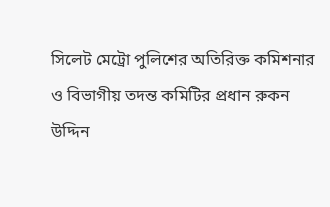সিলেট মেট্রো পুলিশের অতিরিক্ত কমিশনার ও বিভাগীয় তদন্ত কমিটির প্রধান রুকন উদ্দিন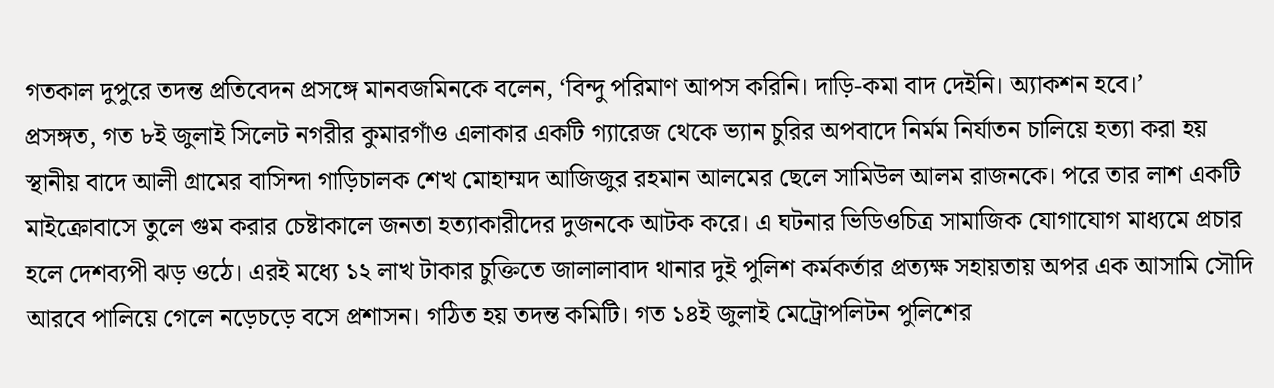গতকাল দুপুরে তদন্ত প্রতিবেদন প্রসঙ্গে মানবজমিনকে বলেন, ‘বিন্দু পরিমাণ আপস করিনি। দাড়ি-কমা বাদ দেইনি। অ্যাকশন হবে।’
প্রসঙ্গত, গত ৮ই জুলাই সিলেট নগরীর কুমারগাঁও এলাকার একটি গ্যারেজ থেকে ভ্যান চুরির অপবাদে নির্মম নির্যাতন চালিয়ে হত্যা করা হয় স্থানীয় বাদে আলী গ্রামের বাসিন্দা গাড়িচালক শেখ মোহাম্মদ আজিজুর রহমান আলমের ছেলে সামিউল আলম রাজনকে। পরে তার লাশ একটি মাইক্রোবাসে তুলে গুম করার চেষ্টাকালে জনতা হত্যাকারীদের দুজনকে আটক করে। এ ঘটনার ভিডিওচিত্র সামাজিক যোগাযোগ মাধ্যমে প্রচার হলে দেশব্যপী ঝড় ওঠে। এরই মধ্যে ১২ লাখ টাকার চুক্তিতে জালালাবাদ থানার দুই পুলিশ কর্মকর্তার প্রত্যক্ষ সহায়তায় অপর এক আসামি সৌদি আরবে পালিয়ে গেলে নড়েচড়ে বসে প্রশাসন। গঠিত হয় তদন্ত কমিটি। গত ১৪ই জুলাই মেট্রোপলিটন পুলিশের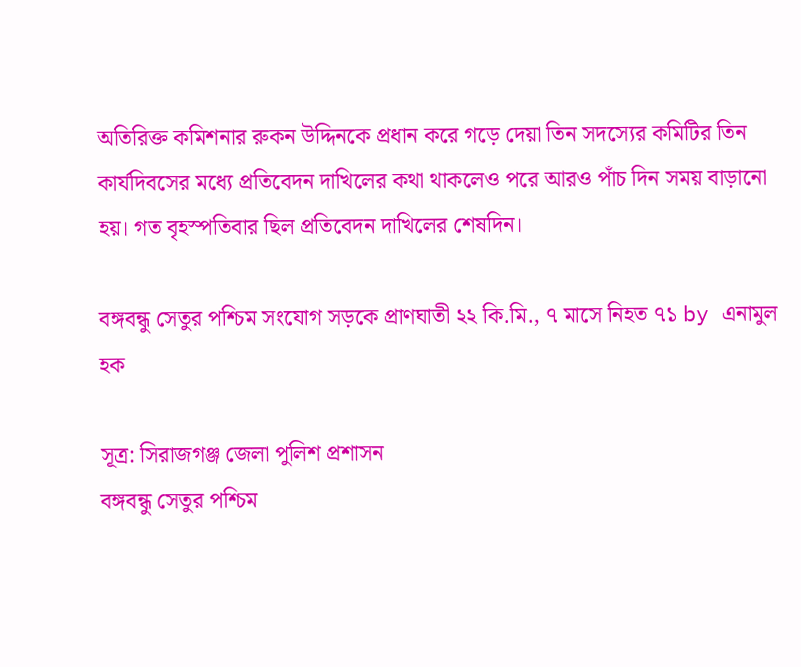অতিরিক্ত কমিশনার রুকন উদ্দিনকে প্রধান করে গড়ে দেয়া তিন সদস্যের কমিটির তিন কার্যদিবসের মধ্যে প্রতিবেদন দাখিলের কথা থাকলেও পরে আরও পাঁচ দিন সময় বাড়ানো হয়। গত বৃহস্পতিবার ছিল প্রতিবেদন দাখিলের শেষদিন।

বঙ্গবন্ধু সেতুর পশ্চিম সংযোগ সড়কে প্রাণঘাতী ২২ কি.মি., ৭ মাসে নিহত ৭১ by এনামুল হক

সূত্র: সিরাজগঞ্জ জেলা পুলিশ প্রশাসন
বঙ্গবন্ধু সেতুর পশ্চিম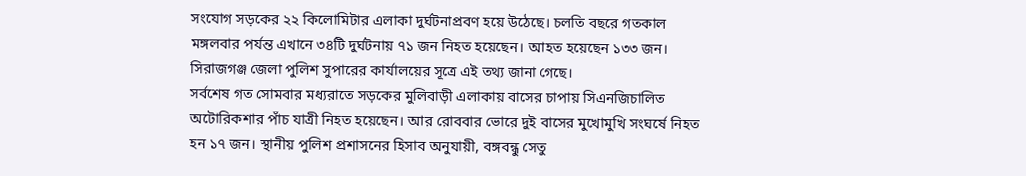সংযোগ সড়কের ২২ কিলোমিটার এলাকা দুর্ঘটনাপ্রবণ হয়ে উঠেছে। চলতি বছরে গতকাল মঙ্গলবার পর্যন্ত এখানে ৩৪টি দুর্ঘটনায় ৭১ জন নিহত হয়েছেন। আহত হয়েছেন ১৩৩ জন। সিরাজগঞ্জ জেলা পুলিশ সুপারের কার্যালয়ের সূত্রে এই তথ্য জানা গেছে।
সর্বশেষ গত সোমবার মধ্যরাতে সড়কের মুলিবাড়ী এলাকায় বাসের চাপায় সিএনজিচালিত অটোরিকশার পাঁচ যাত্রী নিহত হয়েছেন। আর রোববার ভোরে দুই বাসের মুখোমুখি সংঘর্ষে নিহত হন ১৭ জন। স্থানীয় পুলিশ প্রশাসনের হিসাব অনুযায়ী, বঙ্গবন্ধু সেতু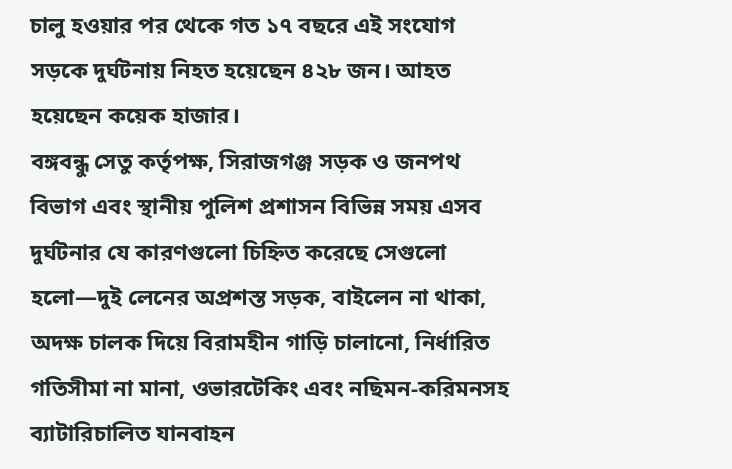চালু হওয়ার পর থেকে গত ১৭ বছরে এই সংযোগ সড়কে দুর্ঘটনায় নিহত হয়েছেন ৪২৮ জন। আহত হয়েছেন কয়েক হাজার।
বঙ্গবন্ধু সেতু কর্তৃপক্ষ, সিরাজগঞ্জ সড়ক ও জনপথ বিভাগ এবং স্থানীয় পুলিশ প্রশাসন বিভিন্ন সময় এসব দুর্ঘটনার যে কারণগুলো চিহ্নিত করেছে সেগুলো হলো—দুই লেনের অপ্রশস্ত সড়ক, বাইলেন না থাকা, অদক্ষ চালক দিয়ে বিরামহীন গাড়ি চালানো, নির্ধারিত গতিসীমা না মানা, ওভারটেকিং এবং নছিমন-করিমনসহ ব্যাটারিচালিত যানবাহন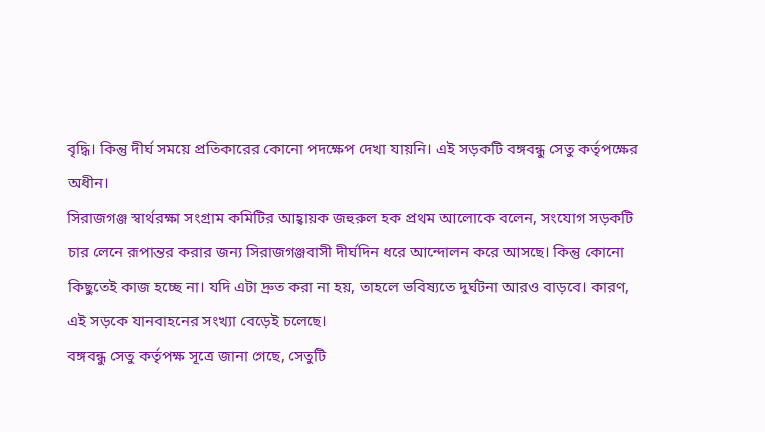বৃদ্ধি। কিন্তু দীর্ঘ সময়ে প্রতিকারের কোনো পদক্ষেপ দেখা যায়নি। এই সড়কটি বঙ্গবন্ধু সেতু কর্তৃপক্ষের অধীন।
সিরাজগঞ্জ স্বার্থরক্ষা সংগ্রাম কমিটির আহ্বায়ক জহুরুল হক প্রথম আলোকে বলেন, সংযোগ সড়কটি চার লেনে রূপান্তর করার জন্য সিরাজগঞ্জবাসী দীর্ঘদিন ধরে আন্দোলন করে আসছে। কিন্তু কোনো কিছুতেই কাজ হচ্ছে না। যদি এটা দ্রুত করা না হয়, তাহলে ভবিষ্যতে দুর্ঘটনা আরও বাড়বে। কারণ, এই সড়কে যানবাহনের সংখ্যা বেড়েই চলেছে।
বঙ্গবন্ধু সেতু কর্তৃপক্ষ সূত্রে জানা গেছে, সেতুটি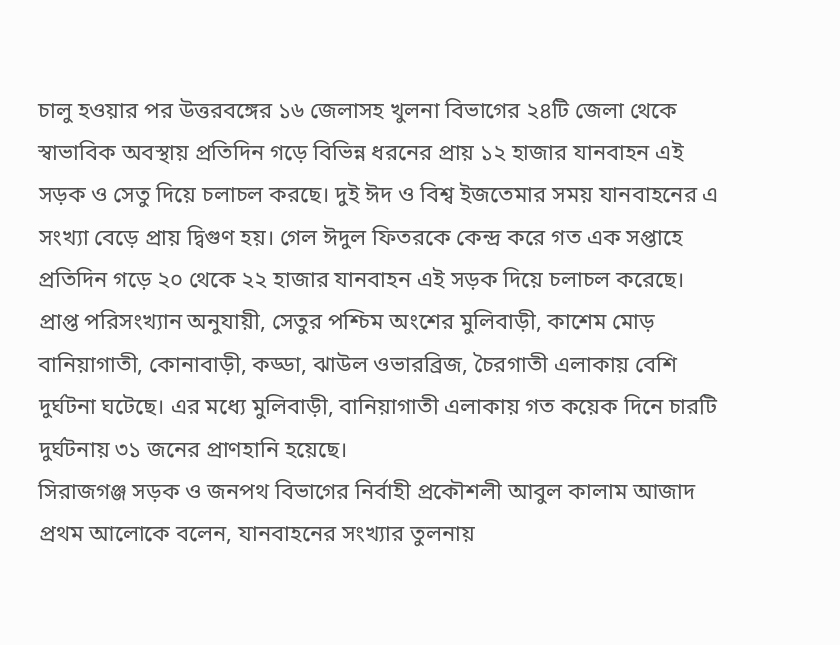চালু হওয়ার পর উত্তরবঙ্গের ১৬ জেলাসহ খুলনা বিভাগের ২৪টি জেলা থেকে স্বাভাবিক অবস্থায় প্রতিদিন গড়ে বিভিন্ন ধরনের প্রায় ১২ হাজার যানবাহন এই সড়ক ও সেতু দিয়ে চলাচল করছে। দুই ঈদ ও বিশ্ব ইজতেমার সময় যানবাহনের এ সংখ্যা বেড়ে প্রায় দ্বিগুণ হয়। গেল ঈদুল ফিতরকে কেন্দ্র করে গত এক সপ্তাহে প্রতিদিন গড়ে ২০ থেকে ২২ হাজার যানবাহন এই সড়ক দিয়ে চলাচল করেছে।
প্রাপ্ত পরিসংখ্যান অনুযায়ী, সেতুর পশ্চিম অংশের মুলিবাড়ী, কাশেম মোড় বানিয়াগাতী, কোনাবাড়ী, কড্ডা, ঝাউল ওভারব্রিজ, চৈরগাতী এলাকায় বেশি দুর্ঘটনা ঘটেছে। এর মধ্যে মুলিবাড়ী, বানিয়াগাতী এলাকায় গত কয়েক দিনে চারটি দুর্ঘটনায় ৩১ জনের প্রাণহানি হয়েছে।
সিরাজগঞ্জ সড়ক ও জনপথ বিভাগের নির্বাহী প্রকৌশলী আবুল কালাম আজাদ প্রথম আলোকে বলেন, যানবাহনের সংখ্যার তুলনায়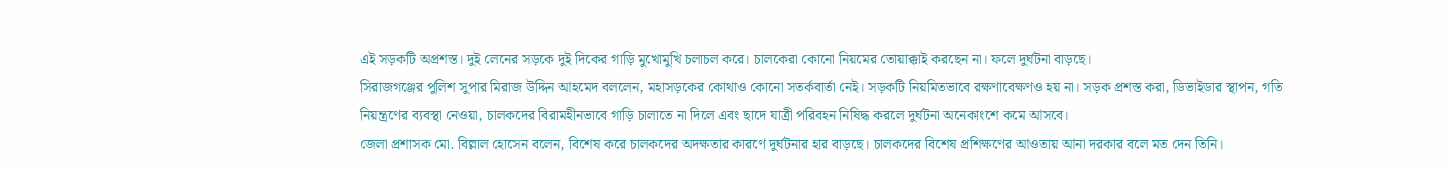এই সড়কটি অপ্রশস্ত। দুই লেনের সড়কে দুই দিকের গাড়ি মুখোমুখি চলাচল করে। চালকেরা কোনো নিয়মের তোয়াক্কাই করছেন না। ফলে দুর্ঘটনা বাড়ছে।
সিরাজগঞ্জের পুলিশ সুপার মিরাজ উদ্দিন আহমেদ বললেন, মহাসড়কের কোথাও কোনো সতর্কবার্তা নেই। সড়কটি নিয়মিতভাবে রক্ষণাবেক্ষণও হয় না। সড়ক প্রশস্ত করা, ডিভাইডার স্থাপন, গতি নিয়ন্ত্রণের ব্যবস্থা নেওয়া, চালকদের বিরামহীনভাবে গাড়ি চালাতে না দিলে এবং ছাদে যাত্রী পরিবহন নিষিদ্ধ করলে দুর্ঘটনা অনেকাংশে কমে আসবে।
জেলা প্রশাসক মো. বিল্লাল হোসেন বলেন, বিশেষ করে চালকদের অদক্ষতার কারণে দুর্ঘটনার হার বাড়ছে। চালকদের বিশেষ প্রশিক্ষণের আওতায় আনা দরকার বলে মত দেন তিনি।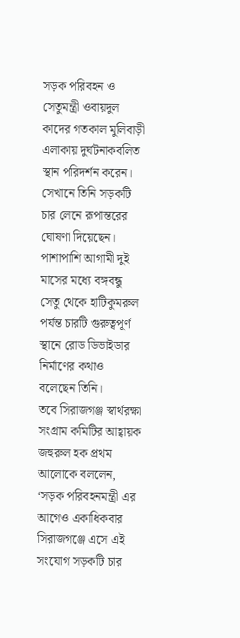সড়ক পরিবহন ও সেতুমন্ত্রী ওবায়দুল কাদের গতকাল মুলিবাড়ী এলাকায় দুর্ঘটনাকবলিত স্থান পরিদর্শন করেন। সেখানে তিনি সড়কটি চার লেনে রূপান্তরের ঘোষণা দিয়েছেন। পাশাপাশি আগামী দুই মাসের মধ্যে বঙ্গবন্ধু সেতু থেকে হাটিকুমরুল পর্যন্ত চারটি গুরুত্বপূর্ণ স্থানে রোড ডিভাইডার নির্মাণের কথাও বলেছেন তিনি।
তবে সিরাজগঞ্জ স্বার্থরক্ষা সংগ্রাম কমিটির আহ্বায়ক জহুরুল হক প্রথম আলোকে বললেন, ‘সড়ক পরিবহনমন্ত্রী এর আগেও একাধিকবার সিরাজগঞ্জে এসে এই সংযোগ সড়কটি চার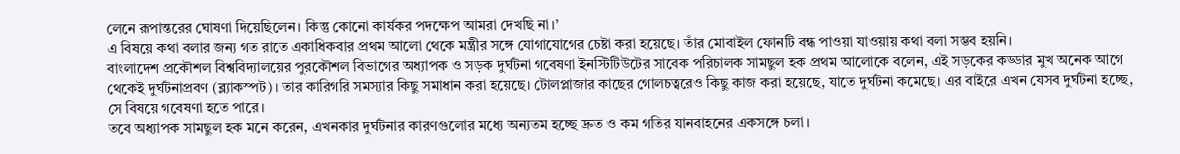লেনে রূপান্তরের ঘোষণা দিয়েছিলেন। কিন্তু কোনো কার্যকর পদক্ষেপ আমরা দেখছি না।’
এ বিষয়ে কথা বলার জন্য গত রাতে একাধিকবার প্রথম আলো থেকে মন্ত্রীর সঙ্গে যোগাযোগের চেষ্টা করা হয়েছে। তাঁর মোবাইল ফোনটি বন্ধ পাওয়া যাওয়ায় কথা বলা সম্ভব হয়নি।
বাংলাদেশ প্রকৌশল বিশ্ববিদ্যালয়ের পুরকৌশল বিভাগের অধ্যাপক ও সড়ক দুর্ঘটনা গবেষণা ইনস্টিটিউটের সাবেক পরিচালক সামছুল হক প্রথম আলোকে বলেন, এই সড়কের কড্ডার মুখ অনেক আগে থেকেই দুর্ঘটনাপ্রবণ (ব্ল্যাকস্পট)। তার কারিগরি সমস্যার কিছু সমাধান করা হয়েছে। টোলপ্লাজার কাছের গোলচত্বরেও কিছু কাজ করা হয়েছে, যাতে দুর্ঘটনা কমেছে। এর বাইরে এখন যেসব দুর্ঘটনা হচ্ছে, সে বিষয়ে গবেষণা হতে পারে।
তবে অধ্যাপক সামছুল হক মনে করেন, এখনকার দুর্ঘটনার কারণগুলোর মধ্যে অন্যতম হচ্ছে দ্রুত ও কম গতির যানবাহনের একসঙ্গে চলা।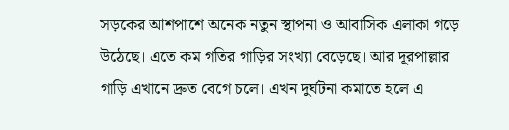সড়কের আশপাশে অনেক নতুন স্থাপনা ও আবাসিক এলাকা গড়ে উঠেছে। এতে কম গতির গাড়ির সংখ্যা বেড়েছে। আর দূরপাল্লার গাড়ি এখানে দ্রুত বেগে চলে। এখন দুর্ঘটনা কমাতে হলে এ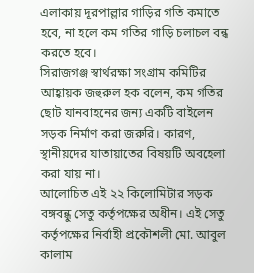এলাকায় দূরপাল্লার গাড়ির গতি কমাতে হবে, না হলে কম গতির গাড়ি চলাচল বন্ধ করতে হবে।
সিরাজগঞ্জ স্বার্থরক্ষা সংগ্রাম কমিটির আহ্বায়ক জহুরুল হক বলেন, কম গতির ছোট যানবাহনের জন্য একটি বাইলেন সড়ক নির্মাণ করা জরুরি। কারণ, স্থানীয়দের যাতায়াতের বিষয়টি অবহেলা করা যায় না।
আলোচিত এই ২২ কিলোমিটার সড়ক বঙ্গবন্ধু সেতু কর্তৃপক্ষের অধীন। এই সেতু কর্তৃপক্ষের নির্বাহী প্রকৌশলী মো. আবুল কালাম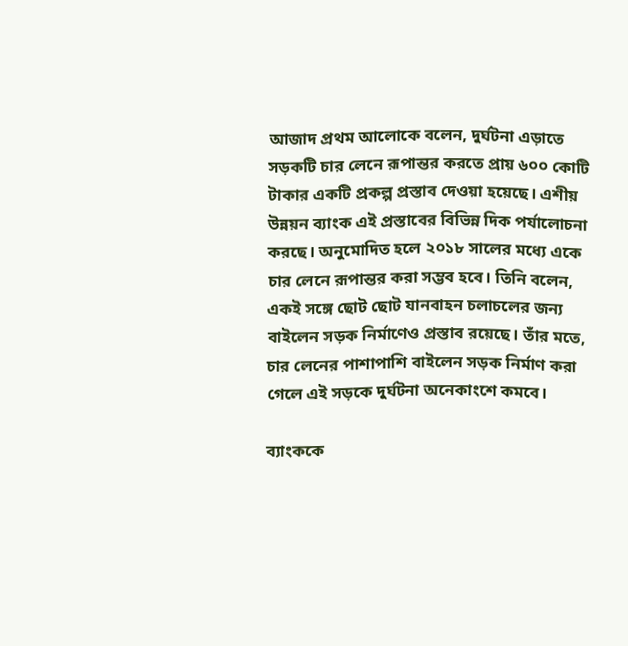আজাদ প্রথম আলোকে বলেন, দুর্ঘটনা এড়াতে সড়কটি চার লেনে রূপান্তর করতে প্রায় ৬০০ কোটি টাকার একটি প্রকল্প প্রস্তাব দেওয়া হয়েছে। এশীয় উন্নয়ন ব্যাংক এই প্রস্তাবের বিভিন্ন দিক পর্যালোচনা করছে। অনুমোদিত হলে ২০১৮ সালের মধ্যে একে চার লেনে রূপান্তর করা সম্ভব হবে। তিনি বলেন, একই সঙ্গে ছোট ছোট যানবাহন চলাচলের জন্য বাইলেন সড়ক নির্মাণেও প্রস্তাব রয়েছে। তাঁর মতে, চার লেনের পাশাপাশি বাইলেন সড়ক নির্মাণ করা গেলে এই সড়কে দুর্ঘটনা অনেকাংশে কমবে।

ব্যাংককে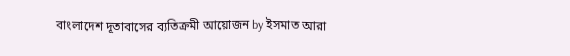বাংলাদেশ দূতাবাসের ব্যতিক্রমী আয়োজন by ইসমাত আরা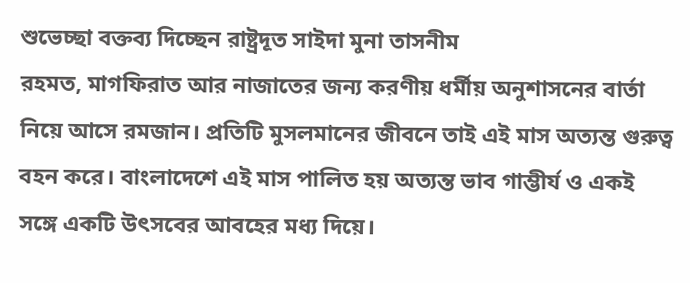শুভেচ্ছা বক্তব্য দিচ্ছেন রাষ্ট্রদূত সাইদা মুনা তাসনীম
রহমত, মাগফিরাত আর নাজাতের জন্য করণীয় ধর্মীয় অনুশাসনের বার্তা নিয়ে আসে রমজান। প্রতিটি মুসলমানের জীবনে তাই এই মাস অত্যন্ত গুরুত্ব বহন করে। বাংলাদেশে এই মাস পালিত হয় অত্যন্ত ভাব গাম্ভীর্য ও একই সঙ্গে একটি উৎসবের আবহের মধ্য দিয়ে।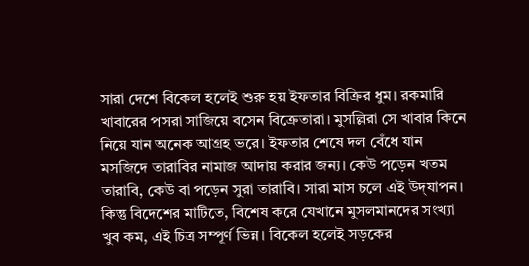সারা দেশে বিকেল হলেই শুরু হয় ইফতার বিক্রির ধুম। রকমারি খাবারের পসরা সাজিয়ে বসেন বিক্রেতারা। মুসল্লিরা সে খাবার কিনে নিয়ে যান অনেক আগ্রহ ভরে। ইফতার শেষে দল বেঁধে যান মসজিদে তারাবির নামাজ আদায় করার জন্য। কেউ পড়েন খতম তারাবি, কেউ বা পড়েন সুরা তারাবি। সারা মাস চলে এই উদ্‌যাপন।
কিন্তু বিদেশের মাটিতে, বিশেষ করে যেখানে মুসলমানদের সংখ্যা খুব কম, এই চিত্র সম্পূর্ণ ভিন্ন। বিকেল হলেই সড়কের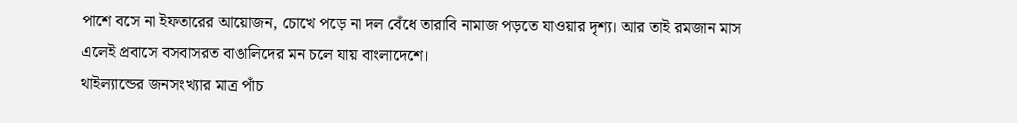পাশে বসে না ইফতারের আয়োজন, চোখে পড়ে না দল বেঁধে তারাবি নামাজ পড়তে যাওয়ার দৃশ্য। আর তাই রমজান মাস এলেই প্রবাসে বসবাসরত বাঙালিদের মন চলে যায় বাংলাদেশে।
থাইল্যান্ডের জনসংখ্যার মাত্র পাঁচ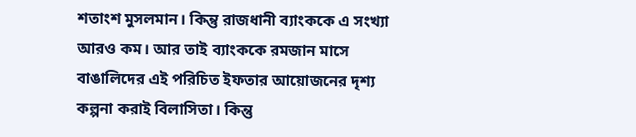শতাংশ মুসলমান। কিন্তু রাজধানী ব্যাংককে এ সংখ্যা আরও কম। আর তাই ব্যাংককে রমজান মাসে বাঙালিদের এই পরিচিত ইফতার আয়োজনের দৃশ্য কল্পনা করাই বিলাসিতা। কিন্তু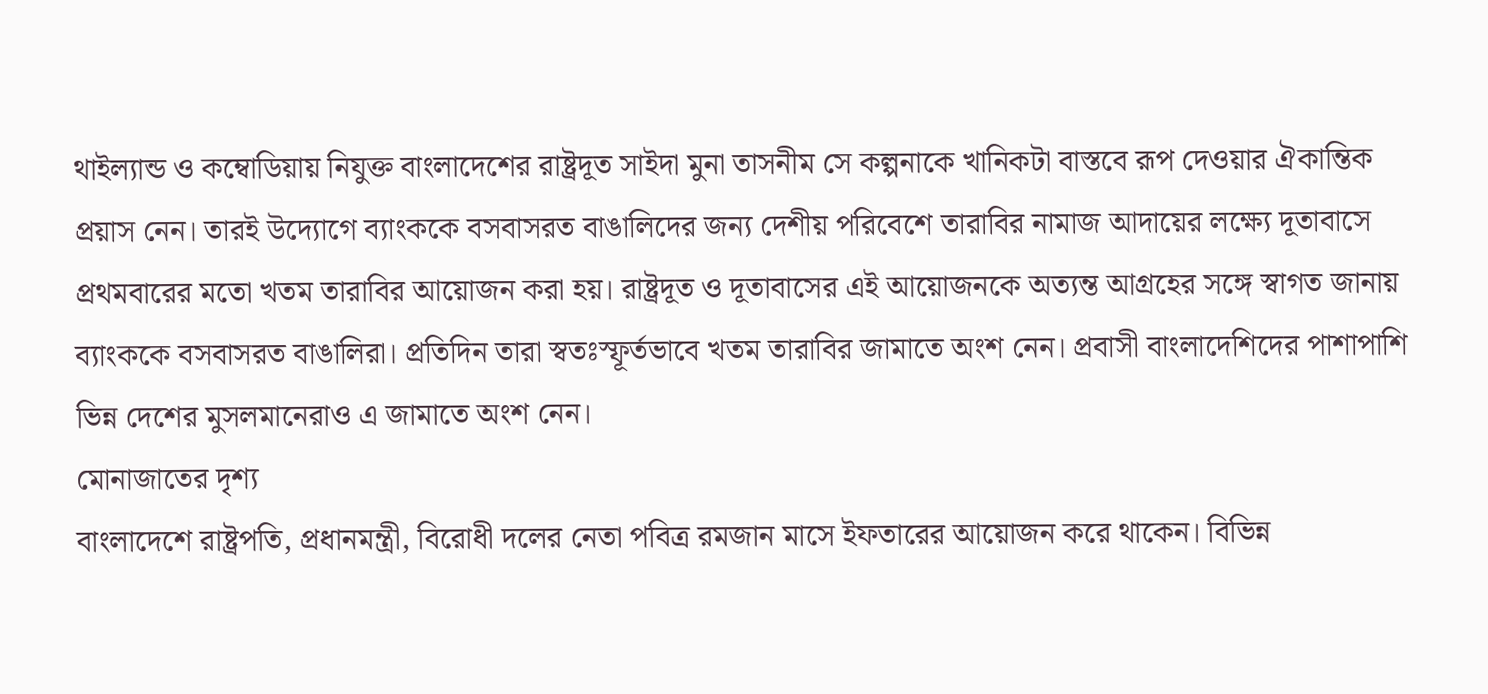থাইল্যান্ড ও কম্বোডিয়ায় নিযুক্ত বাংলাদেশের রাষ্ট্রদূত সাইদা মুনা তাসনীম সে কল্পনাকে খানিকটা বাস্তবে রূপ দেওয়ার ঐকান্তিক প্রয়াস নেন। তারই উদ্যোগে ব্যাংককে বসবাসরত বাঙালিদের জন্য দেশীয় পরিবেশে তারাবির নামাজ আদায়ের লক্ষ্যে দূতাবাসে প্রথমবারের মতো খতম তারাবির আয়োজন করা হয়। রাষ্ট্রদূত ও দূতাবাসের এই আয়োজনকে অত্যন্ত আগ্রহের সঙ্গে স্বাগত জানায় ব্যাংককে বসবাসরত বাঙালিরা। প্রতিদিন তারা স্বতঃস্ফূর্তভাবে খতম তারাবির জামাতে অংশ নেন। প্রবাসী বাংলাদেশিদের পাশাপাশি ভিন্ন দেশের মুসলমানেরাও এ জামাতে অংশ নেন।
মোনাজাতের দৃশ্য
বাংলাদেশে রাষ্ট্রপতি, প্রধানমন্ত্রী, বিরোধী দলের নেতা পবিত্র রমজান মাসে ইফতারের আয়োজন করে থাকেন। বিভিন্ন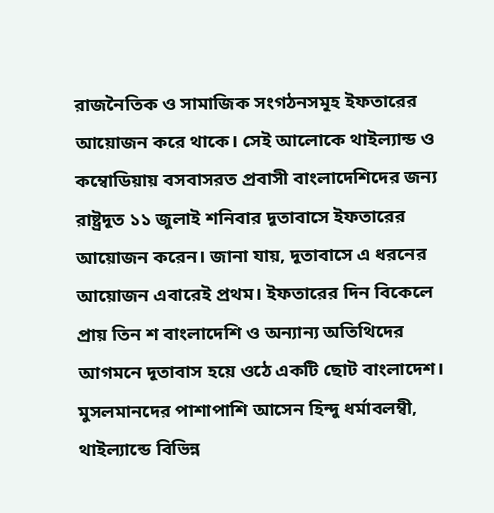রাজনৈতিক ও সামাজিক সংগঠনসমূহ ইফতারের আয়োজন করে থাকে। সেই আলোকে থাইল্যান্ড ও কম্বোডিয়ায় বসবাসরত প্রবাসী বাংলাদেশিদের জন্য রাষ্ট্রদূত ১১ জুলাই শনিবার দূতাবাসে ইফতারের আয়োজন করেন। জানা যায়, দূতাবাসে এ ধরনের আয়োজন এবারেই প্রথম। ইফতারের দিন বিকেলে প্রায় তিন শ বাংলাদেশি ও অন্যান্য অতিথিদের আগমনে দূতাবাস হয়ে ওঠে একটি ছোট বাংলাদেশ। মুসলমানদের পাশাপাশি আসেন হিন্দু ধর্মাবলম্বী, থাইল্যান্ডে বিভিন্ন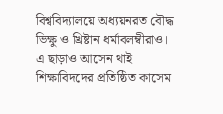বিশ্ববিদ্যালয়ে অধ্যয়নরত বৌদ্ধ ভিক্ষু ও খ্রিষ্টান ধর্মাবলম্বীরাও। এ ছাড়াও আসেন থাই শিক্ষাবিদদের প্রতিষ্ঠিত কাসেম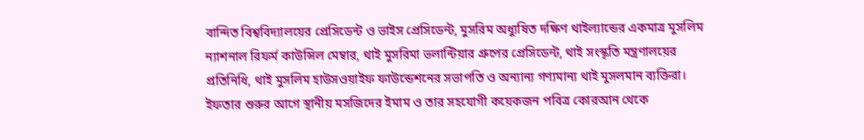বান্দিত বিশ্ববিদ্যালয়ের প্রেসিডেন্ট ও ভাইস প্রেসিডেন্ট, মুসরিম অধ্যুষিত দক্ষিণ থাইল্যান্ডের একমাত্র মুসলিম ন্যাশনাল রিফর্ম কাউন্সিল মেম্বার, থাই মুসরিমা ভলান্টিয়ার গ্রুপের প্রেসিডেন্ট, থাই সংস্কৃতি মন্ত্রণালয়ের প্রতিনিধি, থাই মুসলিম হাউসওয়াইফ ফাউন্ডেশনের সভাপতি ও অন্যান্য গণ্যমান্য থাই মুসলমান ব্যক্তিরা। ইফতার শুরুর আগে স্থানীয় মসজিদের ইমাম ও তার সহযোগী কয়েকজন পবিত্র কোরআন থেকে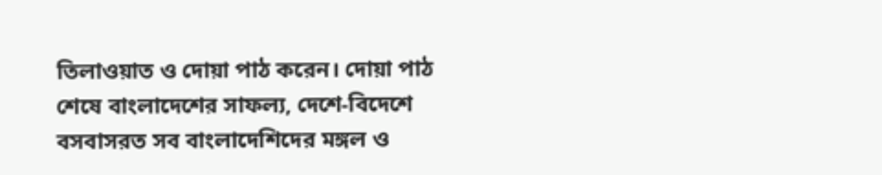তিলাওয়াত ও দোয়া পাঠ করেন। দোয়া পাঠ শেষে বাংলাদেশের সাফল্য, দেশে-বিদেশে বসবাসরত সব বাংলাদেশিদের মঙ্গল ও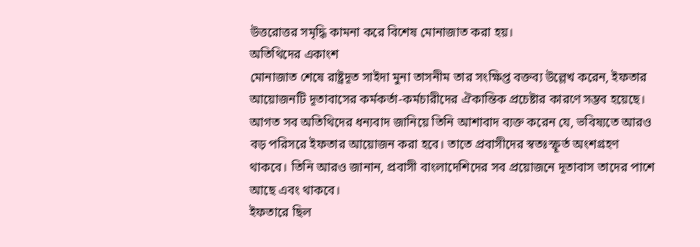উত্তরোত্তর সমৃদ্ধি কামনা করে বিশেষ মোনাজাত করা হয়।
অতিথিদের একাংশ
মোনাজাত শেষে রাষ্ট্রদূত সাইদা মুনা তাসনীম তার সংক্ষিপ্ত বক্তব্য উল্লেখ করেন, ইফতার আয়োজনটি দূতাবাসের কর্মকর্তা-কর্মচারীদের ঐকান্তিক প্রচেষ্টার কারণে সম্ভব হয়েছে। আগত সব অতিথিদের ধন্যবাদ জানিয়ে তিনি আশাবাদ ব্যক্ত করেন যে, ভবিষ্যতে আরও বড় পরিসরে ইফতার আয়োজন করা হবে। তাতে প্রবাসীদের স্বতঃস্ফূর্ত অংশগ্রহণ থাকবে। তিনি আরও জানান, প্রবাসী বাংলাদেশিদের সব প্রয়োজনে দূতাবাস তাদের পাশে আছে এবং থাকবে।
ইফতারে ছিল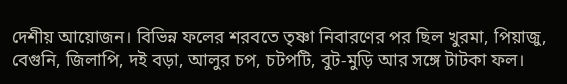দেশীয় আয়োজন। বিভিন্ন ফলের শরবতে তৃষ্ণা নিবারণের পর ছিল খুরমা, পিয়াজু, বেগুনি, জিলাপি, দই বড়া, আলুর চপ, চটপটি, বুট-মুড়ি আর সঙ্গে টাটকা ফল।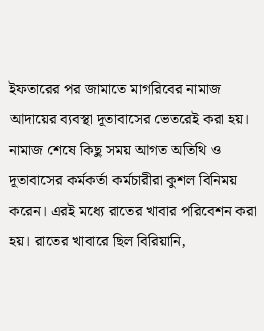ইফতারের পর জামাতে মাগরিবের নামাজ আদায়ের ব্যবস্থা দূতাবাসের ভেতরেই করা হয়। নামাজ শেষে কিছু সময় আগত অতিথি ও দূতাবাসের কর্মকর্তা কর্মচারীরা কুশল বিনিময় করেন। এরই মধ্যে রাতের খাবার পরিবেশন করা হয়। রাতের খাবারে ছিল বিরিয়ানি,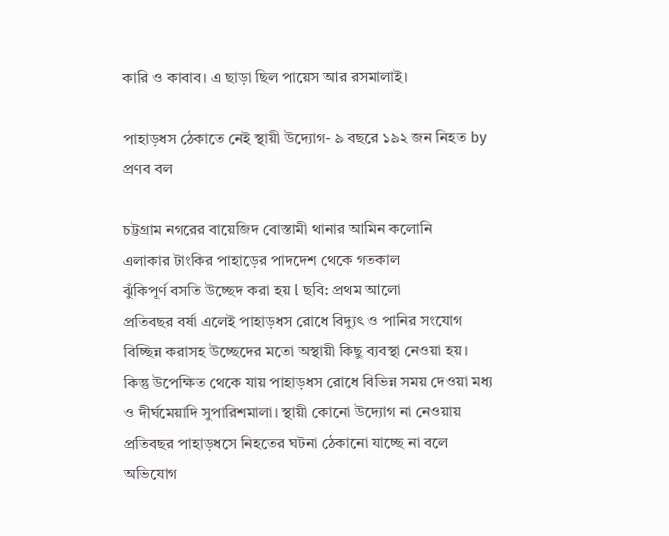কারি ও কাবাব। এ ছাড়া ছিল পায়েস আর রসমালাই।

পাহাড়ধস ঠেকাতে নেই স্থায়ী উদ্যোগ- ৯ বছরে ১৯২ জন নিহত by প্রণব বল

চট্টগ্রাম নগরের বায়েজিদ বোস্তামী থানার আমিন কলোনি
এলাকার টাংকির পাহাড়ের পাদদেশ থেকে গতকাল
ঝুঁকিপূর্ণ বসতি উচ্ছেদ করা হয় l ছবি: প্রথম আলো
প্রতিবছর বর্ষা এলেই পাহাড়ধস রোধে বিদ্যুৎ ও পানির সংযোগ বিচ্ছিন্ন করাসহ উচ্ছেদের মতো অস্থায়ী কিছু ব্যবস্থা নেওয়া হয়। কিন্তু উপেক্ষিত থেকে যায় পাহাড়ধস রোধে বিভিন্ন সময় দেওয়া মধ্য ও দীর্ঘমেয়াদি সুপারিশমালা। স্থায়ী কোনো উদ্যোগ না নেওয়ায় প্রতিবছর পাহাড়ধসে নিহতের ঘটনা ঠেকানো যাচ্ছে না বলে অভিযোগ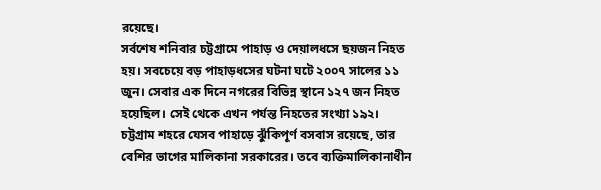রয়েছে।
সর্বশেষ শনিবার চট্টগ্রামে পাহাড় ও দেয়ালধসে ছয়জন নিহত হয়। সবচেয়ে বড় পাহাড়ধসের ঘটনা ঘটে ২০০৭ সালের ১১ জুন। সেবার এক দিনে নগরের বিভিন্ন স্থানে ১২৭ জন নিহত হয়েছিল। সেই থেকে এখন পর্যন্ত নিহতের সংখ্যা ১৯২।
চট্টগ্রাম শহরে যেসব পাহাড়ে ঝুঁকিপূর্ণ বসবাস রয়েছে, তার বেশির ভাগের মালিকানা সরকারের। তবে ব্যক্তিমালিকানাধীন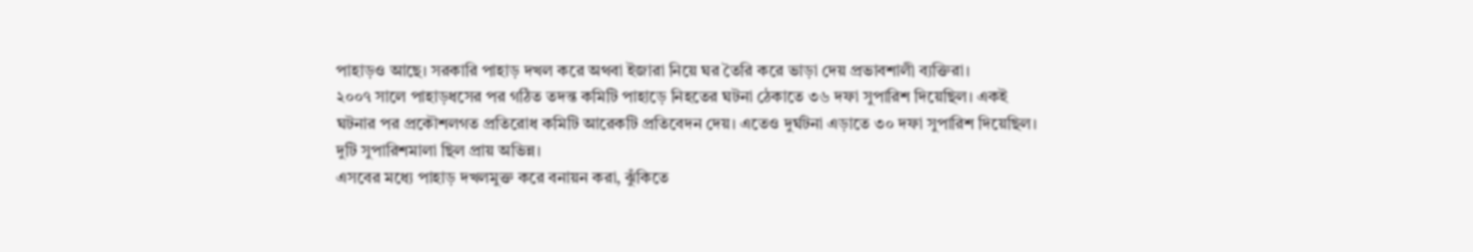পাহাড়ও আছে। সরকারি পাহাড় দখল করে অথবা ইজারা নিয়ে ঘর তৈরি করে ভাড়া দেয় প্রভাবশালী ব্যক্তিরা।
২০০৭ সালে পাহাড়ধসের পর গঠিত তদন্ত কমিটি পাহাড়ে নিহতের ঘটনা ঠেকাতে ৩৬ দফা সুপারিশ দিয়েছিল। একই ঘটনার পর প্রকৌশলগত প্রতিরোধ কমিটি আরেকটি প্রতিবেদন দেয়। এতেও দুর্ঘটনা এড়াতে ৩০ দফা সুপারিশ দিয়েছিল। দুটি সুপারিশমালা ছিল প্রায় অভিন্ন।
এসবের মধ্যে পাহাড় দখলমুক্ত করে বনায়ন করা, ঝুঁকিতে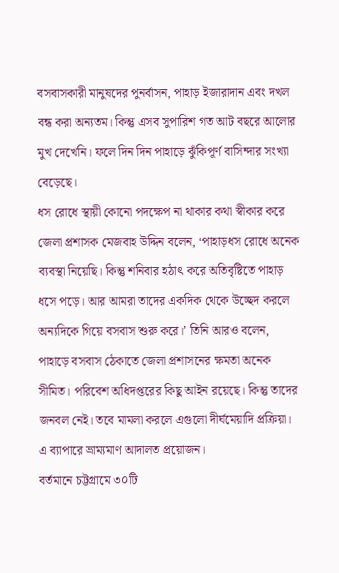বসবাসকারী মানুষদের পুনর্বাসন, পাহাড় ইজারাদান এবং দখল বন্ধ করা অন্যতম। কিন্তু এসব সুপারিশ গত আট বছরে আলোর মুখ দেখেনি। ফলে দিন দিন পাহাড়ে ঝুঁকিপূর্ণ বাসিন্দার সংখ্যা বেড়েছে।
ধস রোধে স্থায়ী কোনো পদক্ষেপ না থাকার কথা স্বীকার করে জেলা প্রশাসক মেজবাহ উদ্দিন বলেন, ‘পাহাড়ধস রোধে অনেক ব্যবস্থা নিয়েছি। কিন্তু শনিবার হঠাৎ করে অতিবৃষ্টিতে পাহাড় ধসে পড়ে। আর আমরা তাদের একদিক থেকে উচ্ছেদ করলে অন্যদিকে গিয়ে বসবাস শুরু করে।’ তিনি আরও বলেন, পাহাড়ে বসবাস ঠেকাতে জেলা প্রশাসনের ক্ষমতা অনেক সীমিত। পরিবেশ অধিদপ্তরের কিছু আইন রয়েছে। কিন্তু তাদের জনবল নেই। তবে মামলা করলে এগুলো দীর্ঘমেয়াদি প্রক্রিয়া। এ ব্যাপারে ভ্রাম্যমাণ আদালত প্রয়োজন।
বর্তমানে চট্টগ্রামে ৩০টি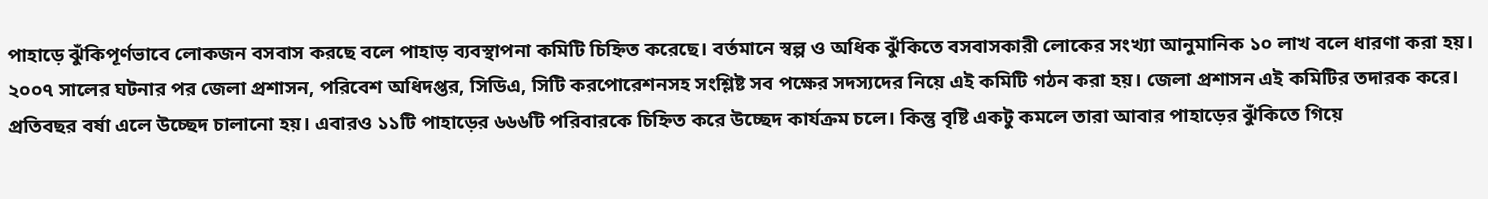পাহাড়ে ঝুঁকিপূর্ণভাবে লোকজন বসবাস করছে বলে পাহাড় ব্যবস্থাপনা কমিটি চিহ্নিত করেছে। বর্তমানে স্বল্প ও অধিক ঝুঁকিতে বসবাসকারী লোকের সংখ্যা আনুমানিক ১০ লাখ বলে ধারণা করা হয়। ২০০৭ সালের ঘটনার পর জেলা প্রশাসন, পরিবেশ অধিদপ্তর, সিডিএ, সিটি করপোরেশনসহ সংশ্লিষ্ট সব পক্ষের সদস্যদের নিয়ে এই কমিটি গঠন করা হয়। জেলা প্রশাসন এই কমিটির তদারক করে।
প্রতিবছর বর্ষা এলে উচ্ছেদ চালানো হয়। এবারও ১১টি পাহাড়ের ৬৬৬টি পরিবারকে চিহ্নিত করে উচ্ছেদ কার্যক্রম চলে। কিন্তু বৃষ্টি একটু কমলে তারা আবার পাহাড়ের ঝুঁকিতে গিয়ে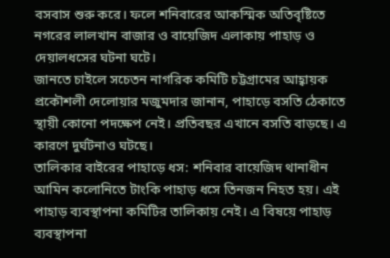বসবাস শুরু করে। ফলে শনিবারের আকস্মিক অতিবৃষ্টিতে নগরের লালখান বাজার ও বায়েজিদ এলাকায় পাহাড় ও দেয়ালধসের ঘটনা ঘটে।
জানতে চাইলে সচেতন নাগরিক কমিটি চট্টগ্রামের আহ্বায়ক প্রকৌশলী দেলোয়ার মজুমদার জানান, পাহাড়ে বসতি ঠেকাতে স্থায়ী কোনো পদক্ষেপ নেই। প্রতিবছর এখানে বসতি বাড়ছে। এ কারণে দুর্ঘটনাও ঘটছে।
তালিকার বাইরের পাহাড়ে ধস: শনিবার বায়েজিদ থানাধীন আমিন কলোনিতে টাংকি পাহাড় ধসে তিনজন নিহত হয়। এই পাহাড় ব্যবস্থাপনা কমিটির তালিকায় নেই। এ বিষয়ে পাহাড় ব্যবস্থাপনা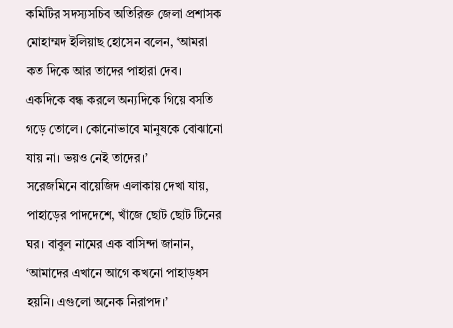কমিটির সদস্যসচিব অতিরিক্ত জেলা প্রশাসক মোহাম্মদ ইলিয়াছ হোসেন বলেন, ‘আমরা কত দিকে আর তাদের পাহারা দেব। একদিকে বন্ধ করলে অন্যদিকে গিয়ে বসতি গড়ে তোলে। কোনোভাবে মানুষকে বোঝানো যায় না। ভয়ও নেই তাদের।’
সরেজমিনে বায়েজিদ এলাকায় দেখা যায়, পাহাড়ের পাদদেশে, খাঁজে ছোট ছোট টিনের ঘর। বাবুল নামের এক বাসিন্দা জানান, ‘আমাদের এখানে আগে কখনো পাহাড়ধস হয়নি। এগুলো অনেক নিরাপদ।’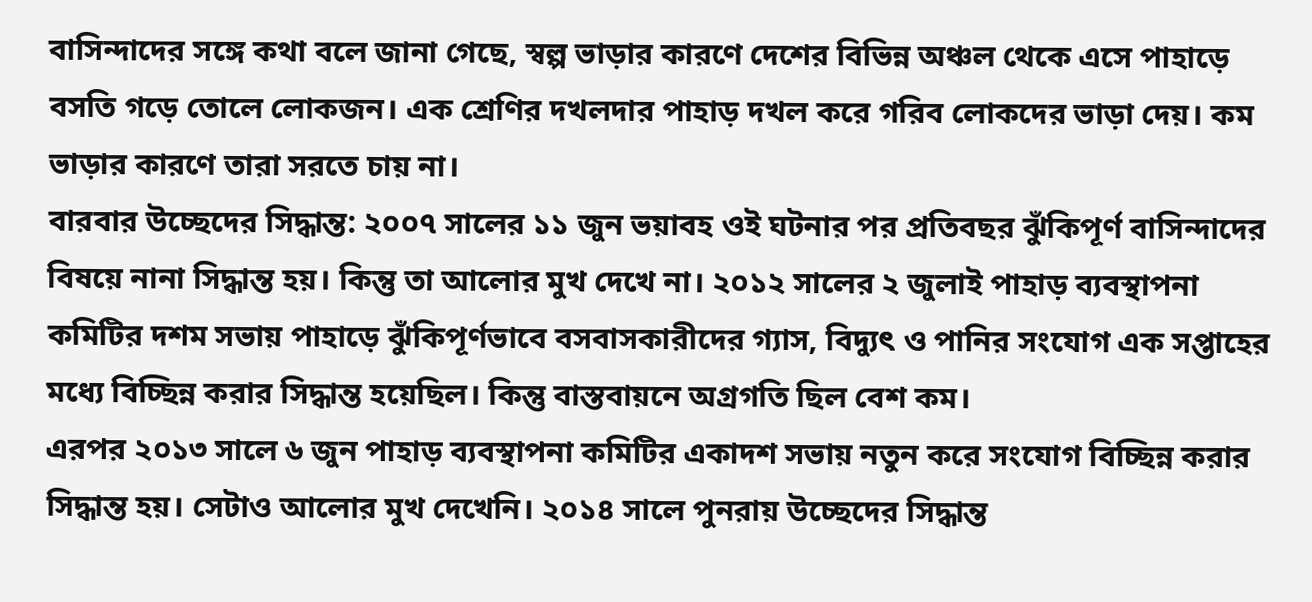বাসিন্দাদের সঙ্গে কথা বলে জানা গেছে, স্বল্প ভাড়ার কারণে দেশের বিভিন্ন অঞ্চল থেকে এসে পাহাড়ে বসতি গড়ে তোলে লোকজন। এক শ্রেণির দখলদার পাহাড় দখল করে গরিব লোকদের ভাড়া দেয়। কম ভাড়ার কারণে তারা সরতে চায় না।
বারবার উচ্ছেদের সিদ্ধান্ত: ২০০৭ সালের ১১ জুন ভয়াবহ ওই ঘটনার পর প্রতিবছর ঝুঁকিপূর্ণ বাসিন্দাদের বিষয়ে নানা সিদ্ধান্ত হয়। কিন্তু তা আলোর মুখ দেখে না। ২০১২ সালের ২ জুলাই পাহাড় ব্যবস্থাপনা কমিটির দশম সভায় পাহাড়ে ঝুঁকিপূর্ণভাবে বসবাসকারীদের গ্যাস, বিদ্যুৎ ও পানির সংযোগ এক সপ্তাহের মধ্যে বিচ্ছিন্ন করার সিদ্ধান্ত হয়েছিল। কিন্তু বাস্তবায়নে অগ্রগতি ছিল বেশ কম।
এরপর ২০১৩ সালে ৬ জুন পাহাড় ব্যবস্থাপনা কমিটির একাদশ সভায় নতুন করে সংযোগ বিচ্ছিন্ন করার সিদ্ধান্ত হয়। সেটাও আলোর মুখ দেখেনি। ২০১৪ সালে পুনরায় উচ্ছেদের সিদ্ধান্ত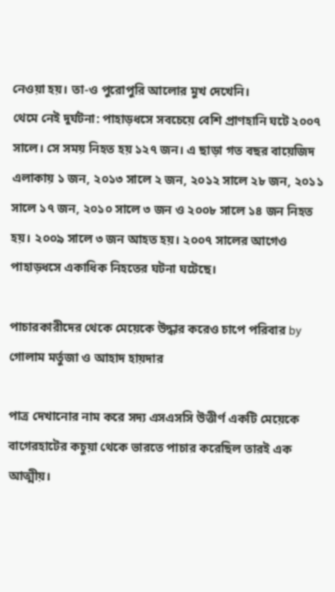নেওয়া হয়। তা-ও পুরোপুরি আলোর মুখ দেখেনি।
থেমে নেই দুর্ঘটনা: পাহাড়ধসে সবচেয়ে বেশি প্রাণহানি ঘটে ২০০৭ সালে। সে সময় নিহত হয় ১২৭ জন। এ ছাড়া গত বছর বায়েজিদ এলাকায় ১ জন, ২০১৩ সালে ২ জন, ২০১২ সালে ২৮ জন, ২০১১ সালে ১৭ জন, ২০১০ সালে ৩ জন ও ২০০৮ সালে ১৪ জন নিহত হয়। ২০০৯ সালে ৩ জন আহত হয়। ২০০৭ সালের আগেও পাহাড়ধসে একাধিক নিহতের ঘটনা ঘটেছে।

পাচারকারীদের থেকে মেয়েকে উদ্ধার করেও চাপে পরিবার by গোলাম মর্তুজা ও আহাদ হায়দার

পাত্র দেখানোর নাম করে সদ্য এসএসসি উত্তীর্ণ একটি মেয়েকে বাগেরহাটের কচুয়া থেকে ভারতে পাচার করেছিল তারই এক আত্মীয়।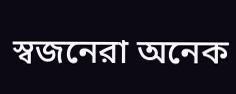স্বজনেরা অনেক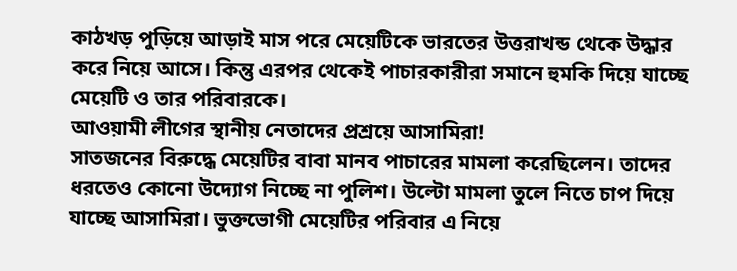কাঠখড় পুড়িয়ে আড়াই মাস পরে মেয়েটিকে ভারতের উত্তরাখন্ড থেকে উদ্ধার করে নিয়ে আসে। কিন্তু এরপর থেকেই পাচারকারীরা সমানে হুমকি দিয়ে যাচ্ছে মেয়েটি ও তার পরিবারকে।
আওয়ামী লীগের স্থানীয় নেতাদের প্রশ্রয়ে আসামিরা!
সাতজনের বিরুদ্ধে মেয়েটির বাবা মানব পাচারের মামলা করেছিলেন। তাদের ধরতেও কোনো উদ্যোগ নিচ্ছে না পুলিশ। উল্টো মামলা তুলে নিতে চাপ দিয়ে যাচ্ছে আসামিরা। ভুক্তভোগী মেয়েটির পরিবার এ নিয়ে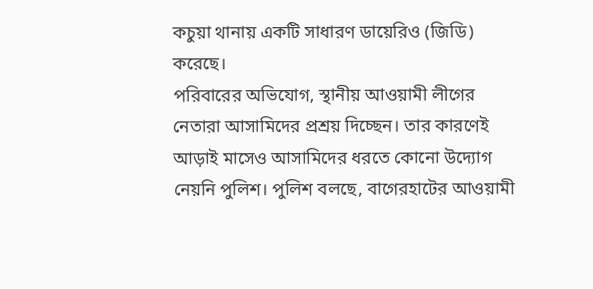কচুয়া থানায় একটি সাধারণ ডায়েরিও (জিডি) করেছে।
পরিবারের অভিযোগ, স্থানীয় আওয়ামী লীগের নেতারা আসামিদের প্রশ্রয় দিচ্ছেন। তার কারণেই আড়াই মাসেও আসামিদের ধরতে কোনো উদ্যোগ নেয়নি পুলিশ। পুলিশ বলছে, বাগেরহাটের আওয়ামী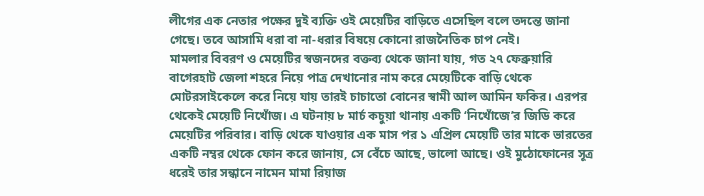লীগের এক নেতার পক্ষের দুই ব্যক্তি ওই মেয়েটির বাড়িতে এসেছিল বলে তদন্তে জানা গেছে। তবে আসামি ধরা বা না-ধরার বিষয়ে কোনো রাজনৈতিক চাপ নেই।
মামলার বিবরণ ও মেয়েটির স্বজনদের বক্তব্য থেকে জানা যায়, গত ২৭ ফেব্রুয়ারি বাগেরহাট জেলা শহরে নিয়ে পাত্র দেখানোর নাম করে মেয়েটিকে বাড়ি থেকে মোটরসাইকেলে করে নিয়ে যায় তারই চাচাতো বোনের স্বামী আল আমিন ফকির। এরপর থেকেই মেয়েটি নিখোঁজ। এ ঘটনায় ৮ মার্চ কচুয়া থানায় একটি ‘নিখোঁজে’র জিডি করে মেয়েটির পরিবার। বাড়ি থেকে যাওয়ার এক মাস পর ১ এপ্রিল মেয়েটি তার মাকে ভারতের একটি নম্বর থেকে ফোন করে জানায়, সে বেঁচে আছে, ভালো আছে। ওই মুঠোফোনের সূত্র ধরেই তার সন্ধানে নামেন মামা রিয়াজ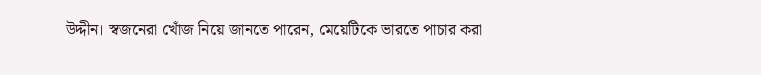উদ্দীন। স্বজনেরা খোঁজ নিয়ে জানতে পারেন, মেয়েটিকে ভারতে পাচার করা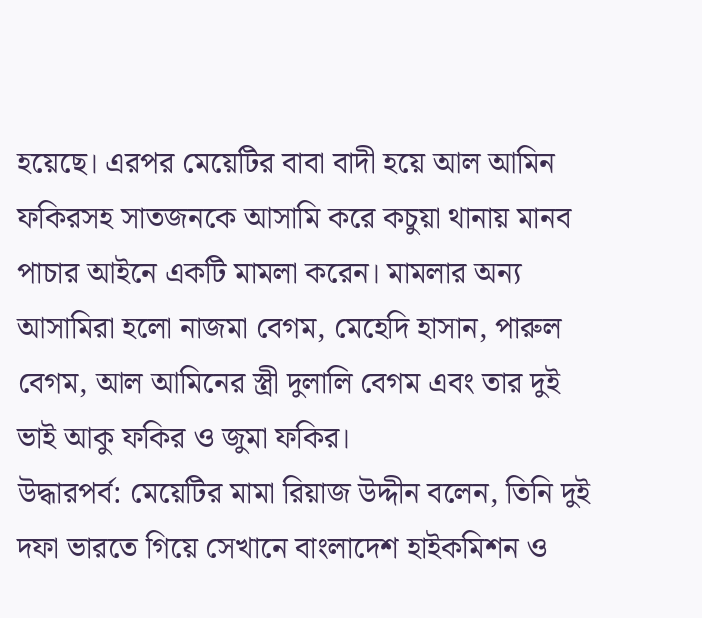হয়েছে। এরপর মেয়েটির বাবা বাদী হয়ে আল আমিন ফকিরসহ সাতজনকে আসামি করে কচুয়া থানায় মানব পাচার আইনে একটি মামলা করেন। মামলার অন্য আসামিরা হলো নাজমা বেগম, মেহেদি হাসান, পারুল বেগম, আল আমিনের স্ত্রী দুলালি বেগম এবং তার দুই ভাই আকু ফকির ও জুমা ফকির।
উদ্ধারপর্ব: মেয়েটির মামা রিয়াজ উদ্দীন বলেন, তিনি দুই দফা ভারতে গিয়ে সেখানে বাংলাদেশ হাইকমিশন ও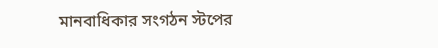মানবাধিকার সংগঠন স্টপের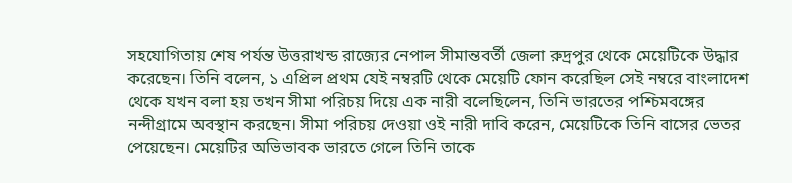সহযোগিতায় শেষ পর্যন্ত উত্তরাখন্ড রাজ্যের নেপাল সীমান্তবর্তী জেলা রুদ্রপুর থেকে মেয়েটিকে উদ্ধার করেছেন। তিনি বলেন, ১ এপ্রিল প্রথম যেই নম্বরটি থেকে মেয়েটি ফোন করেছিল সেই নম্বরে বাংলাদেশ থেকে যখন বলা হয় তখন সীমা পরিচয় দিয়ে এক নারী বলেছিলেন, তিনি ভারতের পশ্চিমবঙ্গের নন্দীগ্রামে অবস্থান করছেন। সীমা পরিচয় দেওয়া ওই নারী দাবি করেন, মেয়েটিকে তিনি বাসের ভেতর পেয়েছেন। মেয়েটির অভিভাবক ভারতে গেলে তিনি তাকে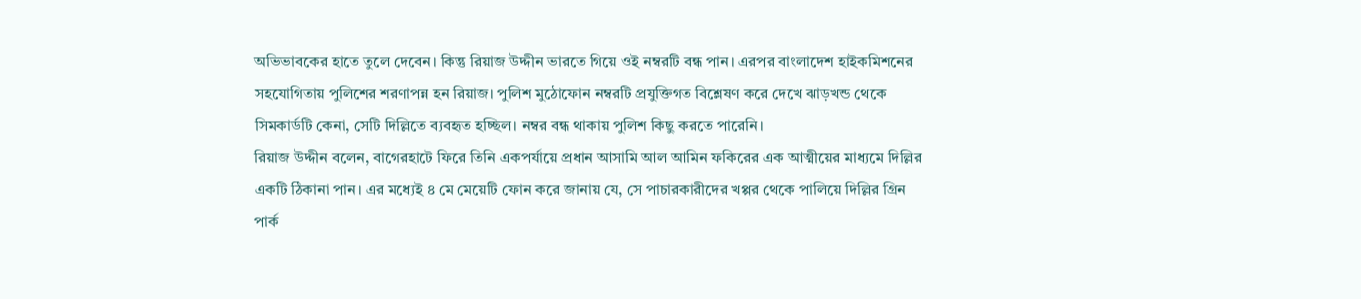অভিভাবকের হাতে তুলে দেবেন। কিন্তু রিয়াজ উদ্দীন ভারতে গিয়ে ওই নম্বরটি বন্ধ পান। এরপর বাংলাদেশ হাইকমিশনের সহযোগিতায় পুলিশের শরণাপন্ন হন রিয়াজ। পুলিশ মুঠোফোন নম্বরটি প্রযুক্তিগত বিশ্লেষণ করে দেখে ঝাড়খন্ড থেকে সিমকার্ডটি কেনা, সেটি দিল্লিতে ব্যবহৃত হচ্ছিল। নম্বর বন্ধ থাকায় পুলিশ কিছু করতে পারেনি।
রিয়াজ উদ্দীন বলেন, বাগেরহাটে ফিরে তিনি একপর্যায়ে প্রধান আসামি আল আমিন ফকিরের এক আত্মীয়ের মাধ্যমে দিল্লির একটি ঠিকানা পান। এর মধ্যেই ৪ মে মেয়েটি ফোন করে জানায় যে, সে পাচারকারীদের খপ্পর থেকে পালিয়ে দিল্লির গ্রিন পার্ক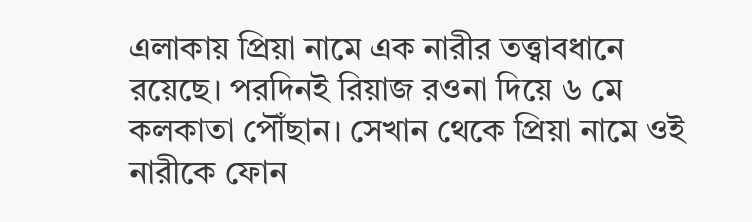এলাকায় প্রিয়া নামে এক নারীর তত্ত্বাবধানে রয়েছে। পরদিনই রিয়াজ রওনা দিয়ে ৬ মে কলকাতা পৌঁছান। সেখান থেকে প্রিয়া নামে ওই নারীকে ফোন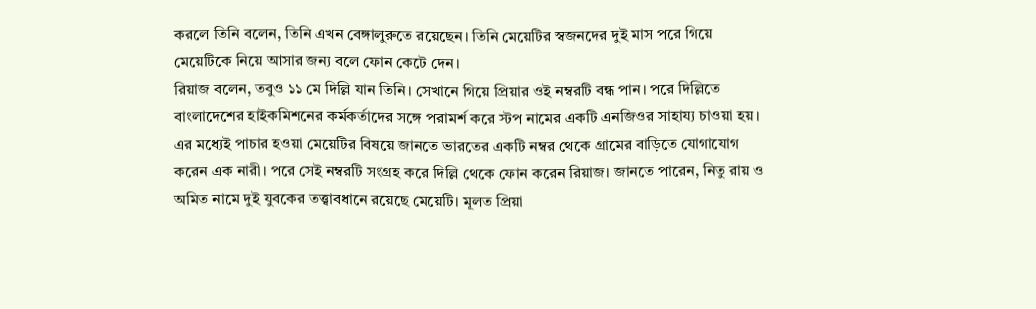করলে তিনি বলেন, তিনি এখন বেঙ্গালুরুতে রয়েছেন। তিনি মেয়েটির স্বজনদের দুই মাস পরে গিয়ে মেয়েটিকে নিয়ে আসার জন্য বলে ফোন কেটে দেন।
রিয়াজ বলেন, তবুও ১১ মে দিল্লি যান তিনি। সেখানে গিয়ে প্রিয়ার ওই নম্বরটি বন্ধ পান। পরে দিল্লিতে বাংলাদেশের হাইকমিশনের কর্মকর্তাদের সঙ্গে পরামর্শ করে স্টপ নামের একটি এনজিওর সাহায্য চাওয়া হয়। এর মধ্যেই পাচার হওয়া মেয়েটির বিষয়ে জানতে ভারতের একটি নম্বর থেকে গ্রামের বাড়িতে যোগাযোগ করেন এক নারী। পরে সেই নম্বরটি সংগ্রহ করে দিল্লি থেকে ফোন করেন রিয়াজ। জানতে পারেন, নিতু রায় ও অমিত নামে দুই যুবকের তত্ত্বাবধানে রয়েছে মেয়েটি। মূলত প্রিয়া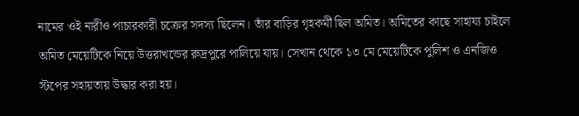নামের ওই নারীও পাচারকারী চক্রের সদস্য ছিলেন। তাঁর বাড়ির গৃহকর্মী ছিল অমিত। অমিতের কাছে সাহায্য চাইলে অমিত মেয়েটিকে নিয়ে উত্তরাখন্ডের রুদ্রপুরে পালিয়ে যায়। সেখান থেকে ১৩ মে মেয়েটিকে পুলিশ ও এনজিও স্টপের সহায়তায় উদ্ধার করা হয়।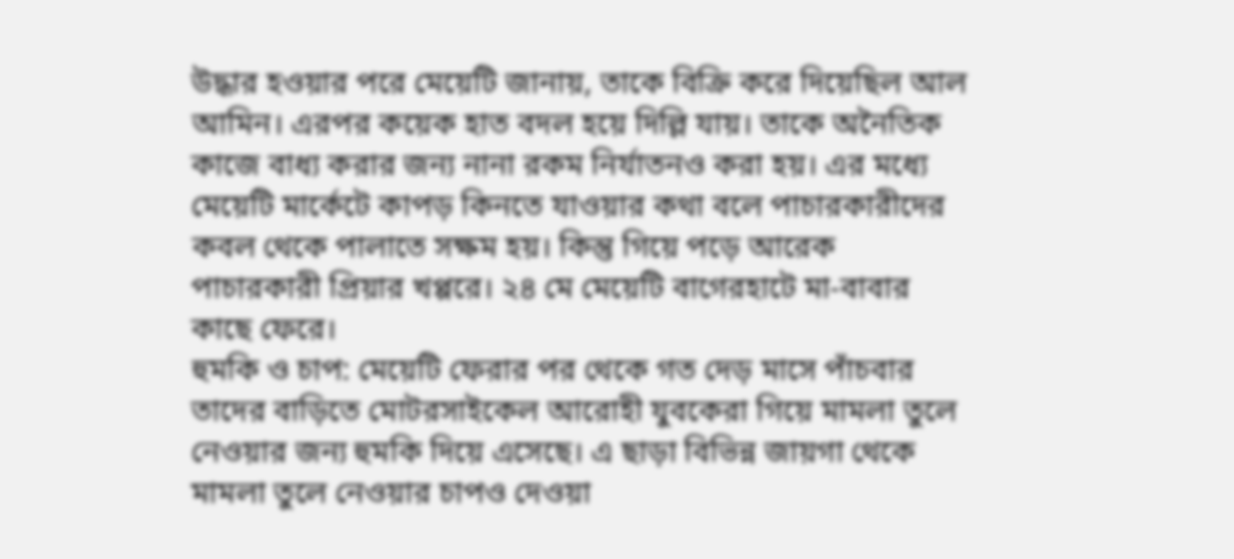উদ্ধার হওয়ার পরে মেয়েটি জানায়, তাকে বিক্রি করে দিয়েছিল আল আমিন। এরপর কয়েক হাত বদল হয়ে দিল্লি যায়। তাকে অনৈতিক কাজে বাধ্য করার জন্য নানা রকম নির্যাতনও করা হয়। এর মধ্যে মেয়েটি মার্কেটে কাপড় কিনতে যাওয়ার কথা বলে পাচারকারীদের কবল থেকে পালাতে সক্ষম হয়। কিন্তু গিয়ে পড়ে আরেক পাচারকারী প্রিয়ার খপ্পরে। ২৪ মে মেয়েটি বাগেরহাটে মা-বাবার কাছে ফেরে।
হুমকি ও চাপ: মেয়েটি ফেরার পর থেকে গত দেড় মাসে পাঁচবার তাদের বাড়িতে মোটরসাইকেল আরোহী যুবকেরা গিয়ে মামলা তুলে নেওয়ার জন্য হুমকি দিয়ে এসেছে। এ ছাড়া বিভিন্ন জায়গা থেকে মামলা তুলে নেওয়ার চাপও দেওয়া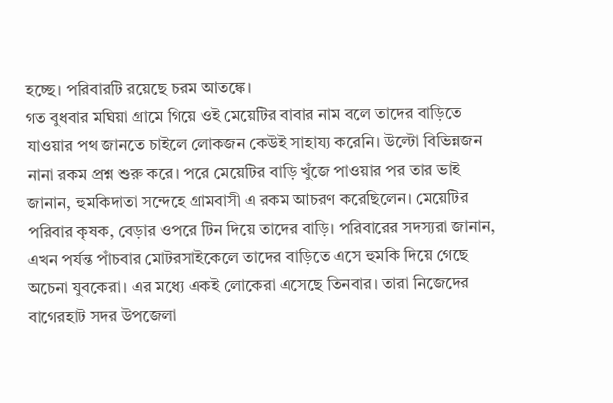হচ্ছে। পরিবারটি রয়েছে চরম আতঙ্কে।
গত বুধবার মঘিয়া গ্রামে গিয়ে ওই মেয়েটির বাবার নাম বলে তাদের বাড়িতে যাওয়ার পথ জানতে চাইলে লোকজন কেউই সাহায্য করেনি। উল্টো বিভিন্নজন নানা রকম প্রশ্ন শুরু করে। পরে মেয়েটির বাড়ি খুঁজে পাওয়ার পর তার ভাই জানান, হুমকিদাতা সন্দেহে গ্রামবাসী এ রকম আচরণ করেছিলেন। মেয়েটির পরিবার কৃষক, বেড়ার ওপরে টিন দিয়ে তাদের বাড়ি। পরিবারের সদস্যরা জানান, এখন পর্যন্ত পাঁচবার মোটরসাইকেলে তাদের বাড়িতে এসে হুমকি দিয়ে গেছে অচেনা যুবকেরা। এর মধ্যে একই লোকেরা এসেছে তিনবার। তারা নিজেদের বাগেরহাট সদর উপজেলা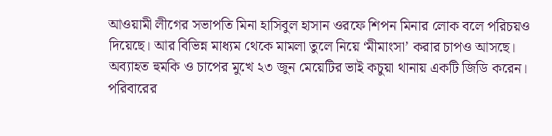আওয়ামী লীগের সভাপতি মিনা হাসিবুল হাসান ওরফে শিপন মিনার লোক বলে পরিচয়ও দিয়েছে। আর বিভিন্ন মাধ্যম থেকে মামলা তুলে নিয়ে ‘মীমাংসা’ করার চাপও আসছে। অব্যাহত হুমকি ও চাপের মুখে ২৩ জুন মেয়েটির ভাই কচুয়া থানায় একটি জিডি করেন।
পরিবারের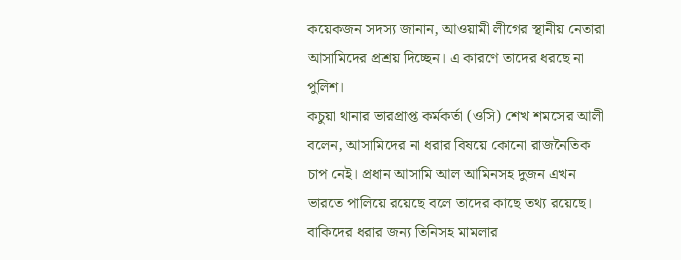কয়েকজন সদস্য জানান, আওয়ামী লীগের স্থানীয় নেতারা আসামিদের প্রশ্রয় দিচ্ছেন। এ কারণে তাদের ধরছে না পুলিশ।
কচুয়া থানার ভারপ্রাপ্ত কর্মকর্তা (ওসি) শেখ শমসের আলী বলেন, আসামিদের না ধরার বিষয়ে কোনো রাজনৈতিক চাপ নেই। প্রধান আসামি আল আমিনসহ দুজন এখন ভারতে পালিয়ে রয়েছে বলে তাদের কাছে তথ্য রয়েছে। বাকিদের ধরার জন্য তিনিসহ মামলার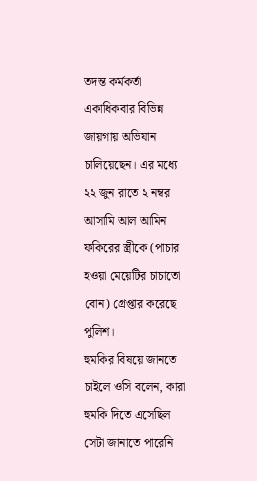তদন্ত কর্মকর্তা একাধিকবার বিভিন্ন জায়গায় অভিযান চালিয়েছেন। এর মধ্যে ২২ জুন রাতে ২ নম্বর আসামি আল আমিন ফকিরের স্ত্রীকে (পাচার হওয়া মেয়েটির চাচাতো বোন) গ্রেপ্তার করেছে পুলিশ।
হুমকির বিষয়ে জানতে চাইলে ওসি বলেন, কারা হুমকি দিতে এসেছিল সেটা জানাতে পারেনি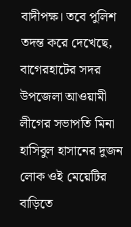বাদীপক্ষ। তবে পুলিশ তদন্ত করে দেখেছে, বাগেরহাটের সদর উপজেলা আওয়ামী লীগের সভাপতি মিনা হাসিবুল হাসানের দুজন লোক ওই মেয়েটির বাড়িতে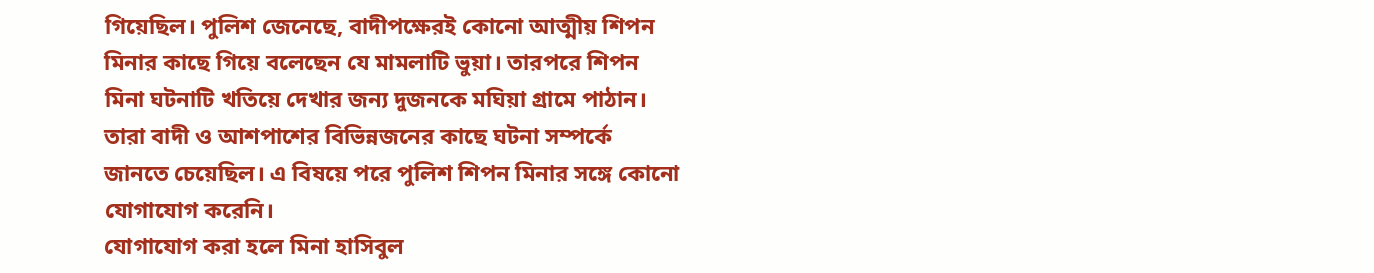গিয়েছিল। পুলিশ জেনেছে, বাদীপক্ষেরই কোনো আত্মীয় শিপন মিনার কাছে গিয়ে বলেছেন যে মামলাটি ভুয়া। তারপরে শিপন মিনা ঘটনাটি খতিয়ে দেখার জন্য দুজনকে মঘিয়া গ্রামে পাঠান। তারা বাদী ও আশপাশের বিভিন্নজনের কাছে ঘটনা সম্পর্কে জানতে চেয়েছিল। এ বিষয়ে পরে পুলিশ শিপন মিনার সঙ্গে কোনো যোগাযোগ করেনি।
যোগাযোগ করা হলে মিনা হাসিবুল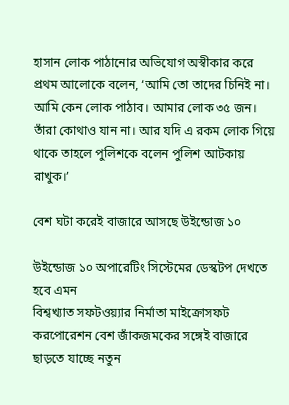হাসান লোক পাঠানোর অভিযোগ অস্বীকার করে প্রথম আলোকে বলেন, ‘আমি তো তাদের চিনিই না। আমি কেন লোক পাঠাব। আমার লোক ৩৫ জন। তাঁরা কোথাও যান না। আর যদি এ রকম লোক গিয়ে থাকে তাহলে পুলিশকে বলেন পুলিশ আটকায় রাখুক।’

বেশ ঘটা করেই বাজারে আসছে উইন্ডোজ ১০

উইন্ডোজ ১০ অপারেটিং সিস্টেমের ডেস্কটপ দেখতে হবে এমন
বিশ্বখ্যাত সফটওয়্যার নির্মাতা মাইক্রোসফট করপোরেশন বেশ জাঁকজমকের সঙ্গেই বাজারে ছাড়তে যাচ্ছে নতুন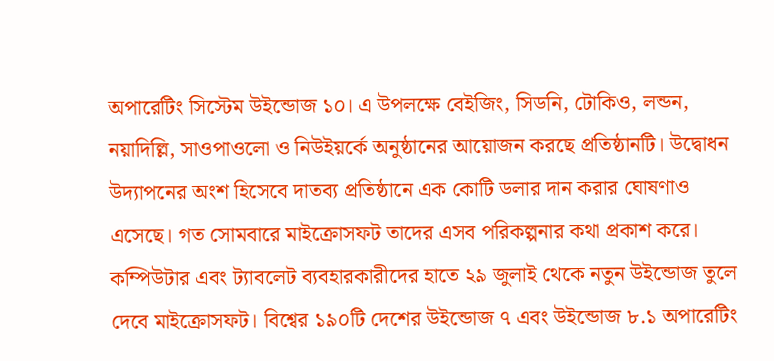অপারেটিং সিস্টেম উইন্ডোজ ১০। এ উপলক্ষে বেইজিং, সিডনি, টোকিও, লন্ডন, নয়াদিল্লি, সাওপাওলো ও নিউইয়র্কে অনুষ্ঠানের আয়োজন করছে প্রতিষ্ঠানটি। উদ্বোধন উদ্যাপনের অংশ হিসেবে দাতব্য প্রতিষ্ঠানে এক কোটি ডলার দান করার ঘোষণাও এসেছে। গত সোমবারে মাইক্রোসফট তাদের এসব পরিকল্পনার কথা প্রকাশ করে।
কম্পিউটার এবং ট্যাবলেট ব্যবহারকারীদের হাতে ২৯ জুলাই থেকে নতুন উইন্ডোজ তুলে দেবে মাইক্রোসফট। বিশ্বের ১৯০টি দেশের উইন্ডোজ ৭ এবং উইন্ডোজ ৮.১ অপারেটিং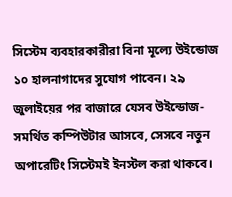সিস্টেম ব্যবহারকারীরা বিনা মূল্যে উইন্ডোজ ১০ হালনাগাদের সুযোগ পাবেন। ২৯ জুলাইয়ের পর বাজারে যেসব উইন্ডোজ-সমর্থিত কম্পিউটার আসবে, সেসবে নতুন অপারেটিং সিস্টেমই ইনস্টল করা থাকবে।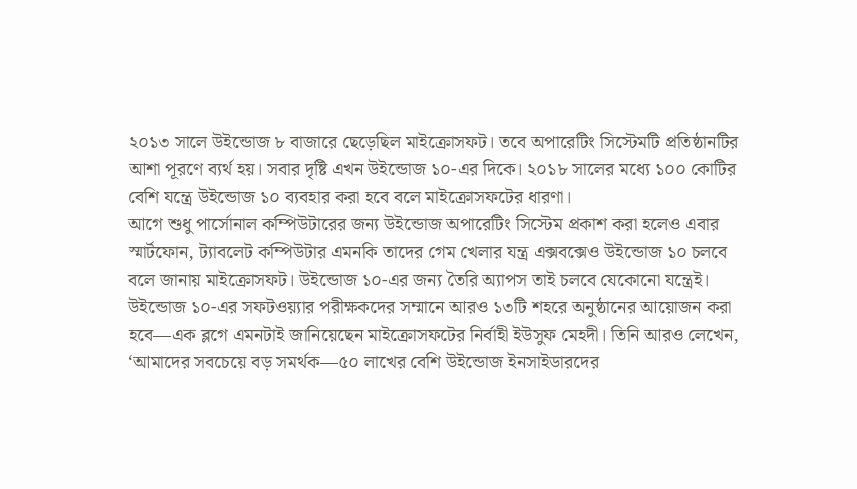২০১৩ সালে উইন্ডোজ ৮ বাজারে ছেড়েছিল মাইক্রোসফট। তবে অপারেটিং সিস্টেমটি প্রতিষ্ঠানটির আশা পূরণে ব্যর্থ হয়। সবার দৃষ্টি এখন উইন্ডোজ ১০-এর দিকে। ২০১৮ সালের মধ্যে ১০০ কোটির বেশি যন্ত্রে উইন্ডোজ ১০ ব্যবহার করা হবে বলে মাইক্রোসফটের ধারণা।
আগে শুধু পার্সোনাল কম্পিউটারের জন্য উইন্ডোজ অপারেটিং সিস্টেম প্রকাশ করা হলেও এবার স্মার্টফোন, ট্যাবলেট কম্পিউটার এমনকি তাদের গেম খেলার যন্ত্র এক্সবক্সেও উইন্ডোজ ১০ চলবে বলে জানায় মাইক্রোসফট। উইন্ডোজ ১০-এর জন্য তৈরি অ্যাপস তাই চলবে যেকোনো যন্ত্রেই।
উইন্ডোজ ১০-এর সফটওয়্যার পরীক্ষকদের সম্মানে আরও ১৩টি শহরে অনুষ্ঠানের আয়োজন করা হবে—এক ব্লগে এমনটাই জানিয়েছেন মাইক্রোসফটের নির্বাহী ইউসুফ মেহদী। তিনি আরও লেখেন, ‘আমাদের সবচেয়ে বড় সমর্থক—৫০ লাখের বেশি উইন্ডোজ ইনসাইডারদের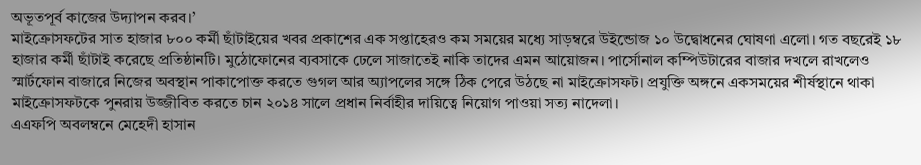অভূতপূর্ব কাজের উদ্যাপন করব।’
মাইক্রোসফটের সাত হাজার ৮০০ কর্মী ছাঁটাইয়ের খবর প্রকাশের এক সপ্তাহেরও কম সময়ের মধ্যে সাড়ম্বরে উইন্ডোজ ১০ উদ্বোধনের ঘোষণা এলো। গত বছরেই ১৮ হাজার কর্মী ছাঁটাই করেছে প্রতিষ্ঠানটি। মুঠোফোনের ব্যবসাকে ঢেলে সাজাতেই নাকি তাদের এমন আয়োজন। পার্সোনাল কম্পিউটারের বাজার দখলে রাখলেও স্মার্টফোন বাজারে নিজের অবস্থান পাকাপোক্ত করতে গুগল আর অ্যাপলের সঙ্গে ঠিক পেরে উঠছে না মাইক্রোসফট। প্রযুক্তি অঙ্গনে একসময়ের শীর্ষস্থানে থাকা মাইক্রোসফটকে পুনরায় উজ্জীবিত করতে চান ২০১৪ সালে প্রধান নির্বাহীর দায়িত্বে নিয়োগ পাওয়া সত্য নাদেলা।
এএফপি অবলম্বনে মেহেদী হাসান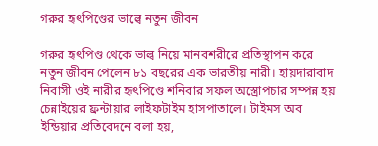গরুর হৃৎপিণ্ডের ভাল্বে নতুন জীবন

গরুর হৃৎপিণ্ড থেকে ভাল্ব নিয়ে মানবশরীরে প্রতিস্থাপন করে নতুন জীবন পেলেন ৮১ বছরের এক ভারতীয় নারী। হায়দারাবাদ নিবাসী ওই নারীর হৃৎপিণ্ডে শনিবার সফল অস্ত্রোপচার সম্পন্ন হয় চেন্নাইয়ের ফ্রন্টায়ার লাইফটাইম হাসপাতালে। টাইমস অব ইন্ডিয়ার প্রতিবেদনে বলা হয়,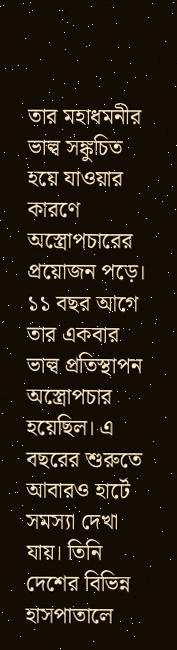তার মহাধমনীর ভাল্ব সঙ্কুচিত হয়ে যাওয়ার কারণে অস্ত্রোপচারের প্রয়োজন পড়ে। ১১ বছর আগে তার একবার ভাল্ব প্রতিস্থাপন অস্ত্রোপচার হয়েছিল। এ বছরের শুরুতে আবারও হার্টে সমস্যা দেখা যায়। তিনি দেশের বিভিন্ন হাসপাতালে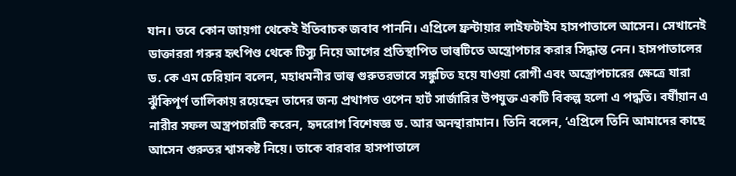যান। তবে কোন জায়গা থেকেই ইতিবাচক জবাব পাননি। এপ্রিলে ফ্রন্টায়ার লাইফটাইম হাসপাতালে আসেন। সেখানেই ডাক্তাররা গরুর হৃৎপিণ্ড থেকে টিস্যু নিয়ে আগের প্রতিস্থাপিত ভাল্বটিতে অস্ত্রোপচার করার সিদ্ধান্ত নেন। হাসপাতালের ড. কে এম চেরিয়ান বলেন, মহাধমনীর ভাল্ব গুরুতরভাবে সঙ্কুচিত হয়ে যাওয়া রোগী এবং অস্ত্রোপচারের ক্ষেত্রে যারা ঝুঁকিপূর্ণ তালিকায় রয়েছেন তাদের জন্য প্রথাগত ওপেন হার্ট সার্জারির উপযুক্ত একটি বিকল্প হলো এ পদ্ধতি। বর্ষীয়ান এ নারীর সফল অস্ত্রপচারটি করেন, হৃদরোগ বিশেষজ্ঞ ড. আর অনন্থারামান। তিনি বলেন, ‘এপ্রিলে তিনি আমাদের কাছে আসেন গুরুতর শ্বাসকষ্ট নিয়ে। তাকে বারবার হাসপাতালে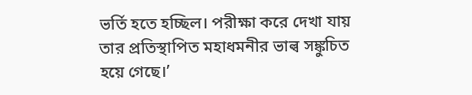ভর্তি হতে হচ্ছিল। পরীক্ষা করে দেখা যায় তার প্রতিস্থাপিত মহাধমনীর ভাল্ব সঙ্কুচিত হয়ে গেছে।’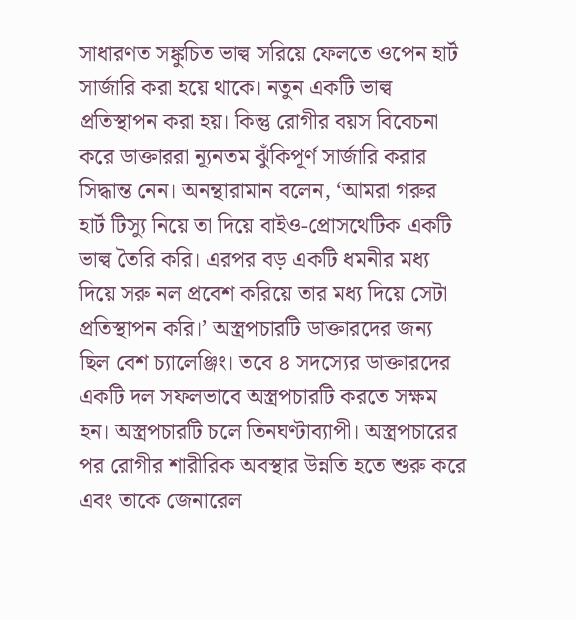সাধারণত সঙ্কুচিত ভাল্ব সরিয়ে ফেলতে ওপেন হার্ট সার্জারি করা হয়ে থাকে। নতুন একটি ভাল্ব প্রতিস্থাপন করা হয়। কিন্তু রোগীর বয়স বিবেচনা করে ডাক্তাররা ন্যূনতম ঝুঁকিপূর্ণ সার্জারি করার সিদ্ধান্ত নেন। অনন্থারামান বলেন, ‘আমরা গরুর হার্ট টিস্যু নিয়ে তা দিয়ে বাইও-প্রোসথেটিক একটি ভাল্ব তৈরি করি। এরপর বড় একটি ধমনীর মধ্য দিয়ে সরু নল প্রবেশ করিয়ে তার মধ্য দিয়ে সেটা প্রতিস্থাপন করি।’ অস্ত্রপচারটি ডাক্তারদের জন্য ছিল বেশ চ্যালেঞ্জিং। তবে ৪ সদস্যের ডাক্তারদের একটি দল সফলভাবে অস্ত্রপচারটি করতে সক্ষম হন। অস্ত্রপচারটি চলে তিনঘণ্টাব্যাপী। অস্ত্রপচারের পর রোগীর শারীরিক অবস্থার উন্নতি হতে শুরু করে এবং তাকে জেনারেল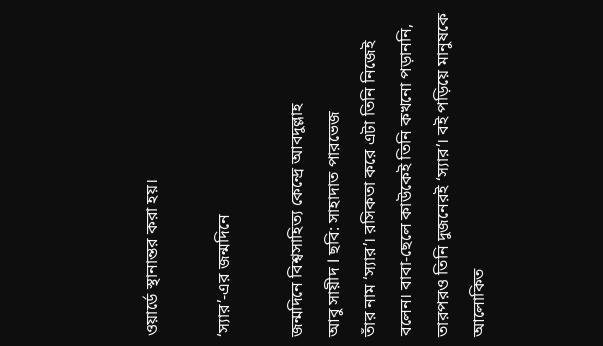ওয়ার্ডে স্থানান্তর করা হয়।

‘স্যার’-এর জন্মদিনে

জন্মদিনে বিশ্বসাহিত্য কেন্দ্রে আবদুল্লাহ
আবু সায়ীদ l ছবি: সাহাদাত পারভেজ
তাঁর নাম ‘স্যার’। রসিকতা করে এটা তিনি নিজেই বলেন। বাবা-ছেলে কাউকেই তিনি কখনো পড়াননি, তারপরও তিনি দুজনেরই ‘স্যার’। বই পড়িয়ে মানুষকে আলোকিত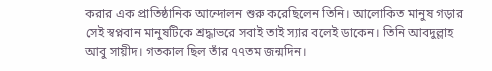করার এক প্রাতিষ্ঠানিক আন্দোলন শুরু করেছিলেন তিনি। আলোকিত মানুষ গড়ার সেই স্বপ্নবান মানুষটিকে শ্রদ্ধাভরে সবাই তাই স্যার বলেই ডাকেন। তিনি আবদুল্লাহ আবু সায়ীদ। গতকাল ছিল তাঁর ৭৭তম জন্মদিন।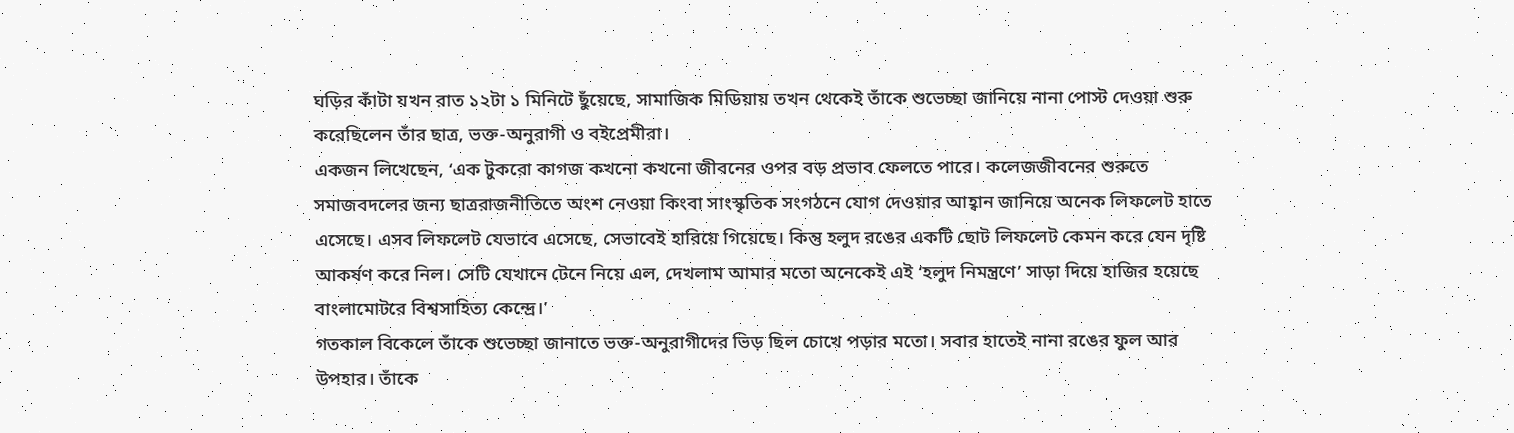ঘড়ির কাঁটা যখন রাত ১২টা ১ মিনিটে ছুঁয়েছে, সামাজিক মিডিয়ায় তখন থেকেই তাঁকে শুভেচ্ছা জানিয়ে নানা পোস্ট দেওয়া শুরু করেছিলেন তাঁর ছাত্র, ভক্ত-অনুরাগী ও বইপ্রেমীরা।
একজন লিখেছেন, ‘এক টুকরো কাগজ কখনো কখনো জীবনের ওপর বড় প্রভাব ফেলতে পারে। কলেজজীবনের শুরুতে সমাজবদলের জন্য ছাত্ররাজনীতিতে অংশ নেওয়া কিংবা সাংস্কৃতিক সংগঠনে যোগ দেওয়ার আহ্বান জানিয়ে অনেক লিফলেট হাতে এসেছে। এসব লিফলেট যেভাবে এসেছে, সেভাবেই হারিয়ে গিয়েছে। কিন্তু হলুদ রঙের একটি ছোট লিফলেট কেমন করে যেন দৃষ্টি আকর্ষণ করে নিল। সেটি যেখানে টেনে নিয়ে এল, দেখলাম আমার মতো অনেকেই এই ‘হলুদ নিমন্ত্রণে’ সাড়া দিয়ে হাজির হয়েছে বাংলামোটরে বিশ্বসাহিত্য কেন্দ্রে।’
গতকাল বিকেলে তাঁকে শুভেচ্ছা জানাতে ভক্ত-অনুরাগীদের ভিড় ছিল চোখে পড়ার মতো। সবার হাতেই নানা রঙের ফুল আর উপহার। তাঁকে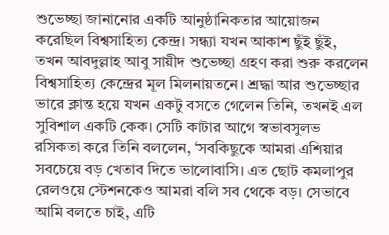শুভেচ্ছা জানানোর একটি আনুষ্ঠানিকতার আয়োজন করেছিল বিশ্বসাহিত্য কেন্দ্র। সন্ধ্যা যখন আকাশ ছুঁই ছুঁই, তখন আবদুল্লাহ আবু সায়ীদ শুভেচ্ছা গ্রহণ করা শুরু করলেন বিশ্বসাহিত্য কেন্দ্রের মূল মিলনায়তনে। শ্রদ্ধা আর শুভেচ্ছার ভারে ক্লান্ত হয়ে যখন একটু বসতে গেলেন তিনি, তখনই এল সুবিশাল একটি কেক। সেটি কাটার আগে স্বভাবসুলভ রসিকতা করে তিনি বললেন, ‘সবকিছুকে আমরা এশিয়ার সবচেয়ে বড় খেতাব দিতে ভালোবাসি। এত ছোট কমলাপুর রেলওয়ে স্টেশনকেও আমরা বলি সব থেকে বড়। সেভাবে আমি বলতে চাই, এটি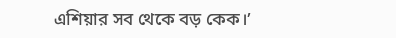এশিয়ার সব থেকে বড় কেক।’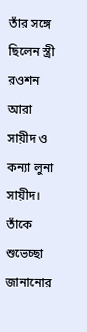তাঁর সঙ্গে ছিলেন স্ত্রী রওশন আরা সায়ীদ ও কন্যা লুনা সায়ীদ।
তাঁকে শুভেচ্ছা জানানোর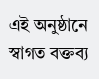এই অনুষ্ঠানে স্বাগত বক্তব্য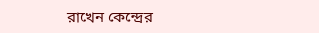রাখেন কেন্দ্রের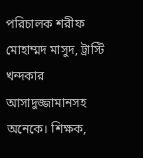পরিচালক শরীফ মোহাম্মদ মাসুদ, ট্রাস্টি খন্দকার আসাদুজ্জামানসহ অনেকে। শিক্ষক,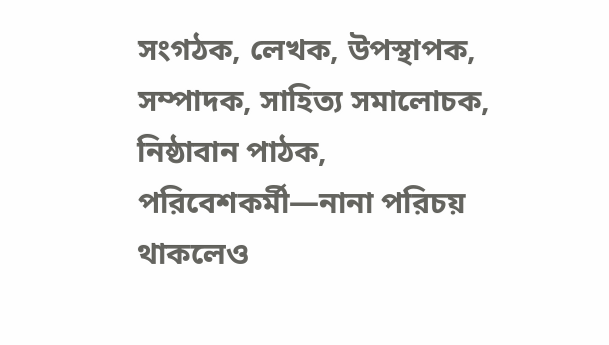সংগঠক, লেখক, উপস্থাপক, সম্পাদক, সাহিত্য সমালোচক, নিষ্ঠাবান পাঠক, পরিবেশকর্মী—নানা পরিচয় থাকলেও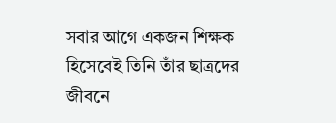সবার আগে একজন শিক্ষক হিসেবেই তিনি তাঁর ছাত্রদের জীবনে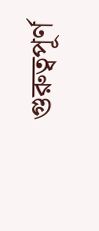গুরুত্বপূর্ণ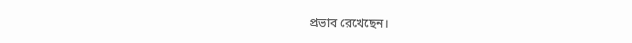প্রভাব রেখেছেন।